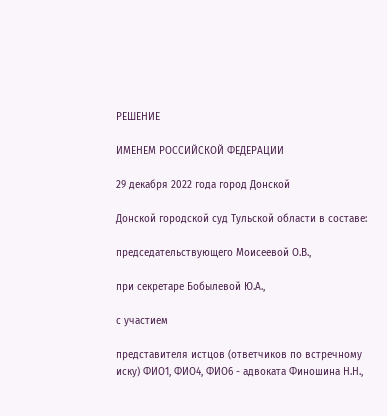РЕШЕНИЕ

ИМЕНЕМ РОССИЙСКОЙ ФЕДЕРАЦИИ

29 декабря 2022 года город Донской

Донской городской суд Тульской области в составе:

председательствующего Моисеевой О.В.,

при секретаре Бобылевой Ю.А.,

с участием

представителя истцов (ответчиков по встречному иску) ФИО1, ФИО4, ФИО6 - адвоката Финошина Н.Н.,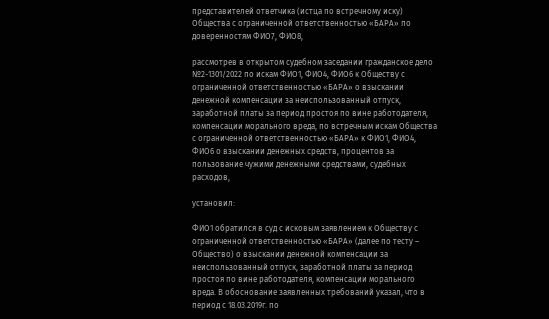представителей ответчика (истца по встречному иску) Общества с ограниченной ответственностью «БАРА» по доверенностям ФИО7, ФИО8,

рассмотрев в открытом судебном заседании гражданское дело №2-1301/2022 по искам ФИО1, ФИО4, ФИО6 к Обществу с ограниченной ответственностью «БАРА» о взыскании денежной компенсации за неиспользованный отпуск, заработной платы за период простоя по вине работодателя, компенсации морального вреда, по встречным искам Общества с ограниченной ответственностью «БАРА» к ФИО1, ФИО4, ФИО6 о взыскании денежных средств, процентов за пользование чужими денежными средствами, судебных расходов,

установил:

ФИО1 обратился в суд с исковым заявлением к Обществу с ограниченной ответственностью «БАРА» (далее по тесту – Общество) о взыскании денежной компенсации за неиспользованный отпуск, заработной платы за период простоя по вине работодателя, компенсации морального вреда. В обоснование заявленных требований указал, что в период с 18.03.2019г. по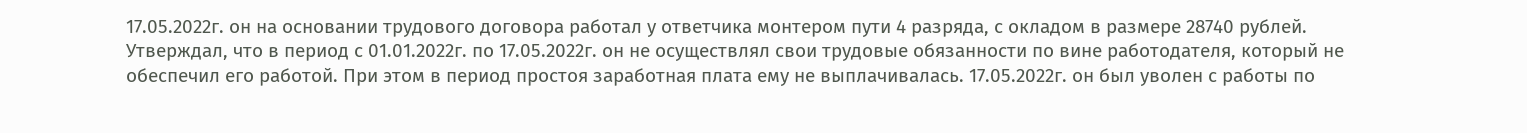17.05.2022г. он на основании трудового договора работал у ответчика монтером пути 4 разряда, с окладом в размере 28740 рублей. Утверждал, что в период с 01.01.2022г. по 17.05.2022г. он не осуществлял свои трудовые обязанности по вине работодателя, который не обеспечил его работой. При этом в период простоя заработная плата ему не выплачивалась. 17.05.2022г. он был уволен с работы по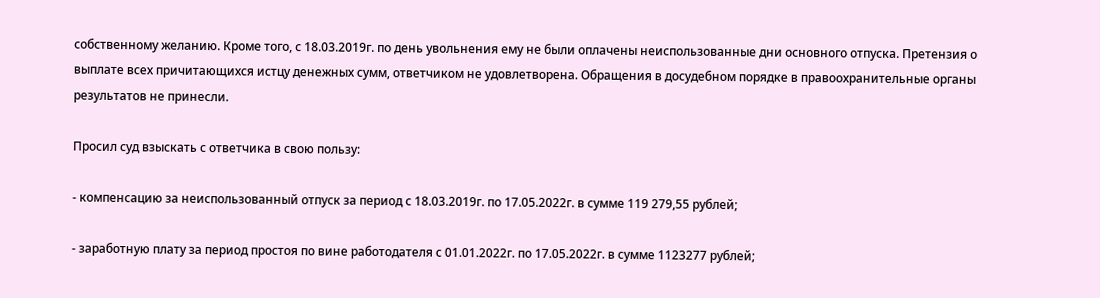собственному желанию. Кроме того, с 18.03.2019г. по день увольнения ему не были оплачены неиспользованные дни основного отпуска. Претензия о выплате всех причитающихся истцу денежных сумм, ответчиком не удовлетворена. Обращения в досудебном порядке в правоохранительные органы результатов не принесли.

Просил суд взыскать с ответчика в свою пользу:

- компенсацию за неиспользованный отпуск за период с 18.03.2019г. по 17.05.2022г. в сумме 119 279,55 рублей;

- заработную плату за период простоя по вине работодателя с 01.01.2022г. по 17.05.2022г. в сумме 1123277 рублей;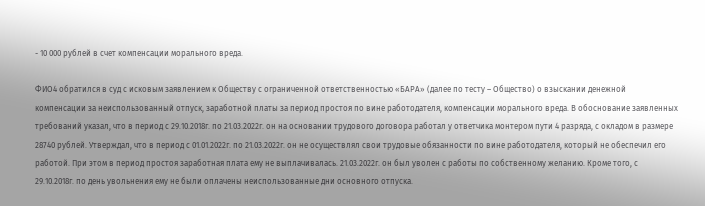- 10 000 рублей в счет компенсации морального вреда.

ФИО4 обратился в суд с исковым заявлением к Обществу с ограниченной ответственностью «БАРА» (далее по тесту – Общество) о взыскании денежной компенсации за неиспользованный отпуск, заработной платы за период простоя по вине работодателя, компенсации морального вреда. В обоснование заявленных требований указал, что в период с 29.10.2018г. по 21.03.2022г. он на основании трудового договора работал у ответчика монтером пути 4 разряда, с окладом в размере 28740 рублей. Утверждал, что в период с 01.01.2022г. по 21.03.2022г. он не осуществлял свои трудовые обязанности по вине работодателя, который не обеспечил его работой. При этом в период простоя заработная плата ему не выплачивалась. 21.03.2022г. он был уволен с работы по собственному желанию. Кроме того, с 29.10.2018г. по день увольнения ему не были оплачены неиспользованные дни основного отпуска.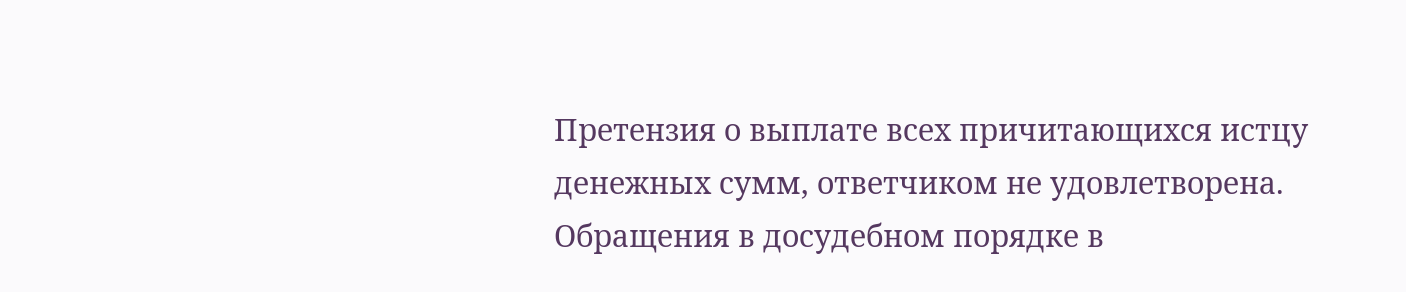Претензия о выплате всех причитающихся истцу денежных сумм, ответчиком не удовлетворена. Обращения в досудебном порядке в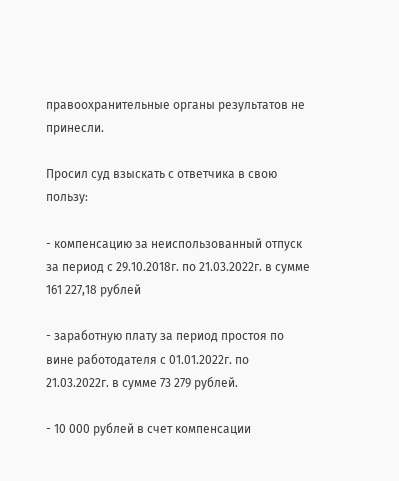правоохранительные органы результатов не принесли.

Просил суд взыскать с ответчика в свою пользу:

- компенсацию за неиспользованный отпуск за период с 29.10.2018г. по 21.03.2022г. в сумме 161 227,18 рублей

- заработную плату за период простоя по вине работодателя с 01.01.2022г. по 21.03.2022г. в сумме 73 279 рублей.

- 10 000 рублей в счет компенсации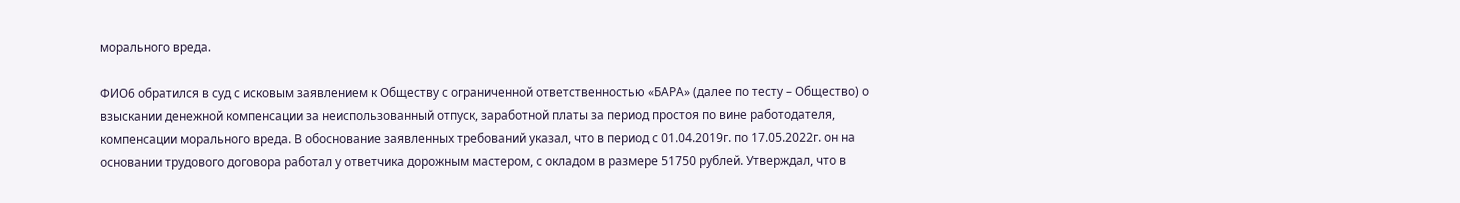морального вреда.

ФИО6 обратился в суд с исковым заявлением к Обществу с ограниченной ответственностью «БАРА» (далее по тесту – Общество) о взыскании денежной компенсации за неиспользованный отпуск, заработной платы за период простоя по вине работодателя, компенсации морального вреда. В обоснование заявленных требований указал, что в период с 01.04.2019г. по 17.05.2022г. он на основании трудового договора работал у ответчика дорожным мастером, с окладом в размере 51750 рублей. Утверждал, что в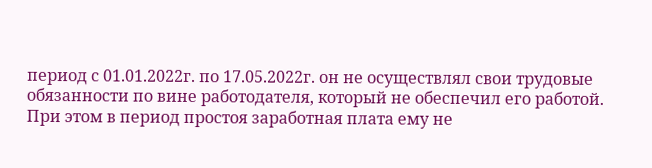период с 01.01.2022г. по 17.05.2022г. он не осуществлял свои трудовые обязанности по вине работодателя, который не обеспечил его работой. При этом в период простоя заработная плата ему не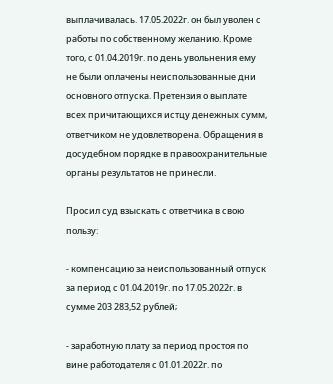выплачивалась. 17.05.2022г. он был уволен с работы по собственному желанию. Кроме того, с 01.04.2019г. по день увольнения ему не были оплачены неиспользованные дни основного отпуска. Претензия о выплате всех причитающихся истцу денежных сумм, ответчиком не удовлетворена. Обращения в досудебном порядке в правоохранительные органы результатов не принесли.

Просил суд взыскать с ответчика в свою пользу:

- компенсацию за неиспользованный отпуск за период с 01.04.2019г. по 17.05.2022г. в сумме 203 283,52 рублей;

- заработную плату за период простоя по вине работодателя с 01.01.2022г. по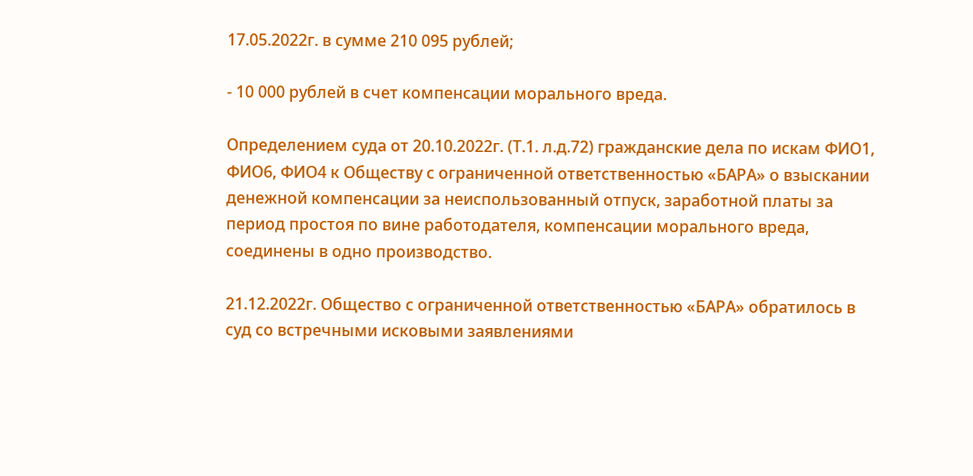17.05.2022г. в сумме 210 095 рублей;

- 10 000 рублей в счет компенсации морального вреда.

Определением суда от 20.10.2022г. (Т.1. л.д.72) гражданские дела по искам ФИО1, ФИО6, ФИО4 к Обществу с ограниченной ответственностью «БАРА» о взыскании денежной компенсации за неиспользованный отпуск, заработной платы за период простоя по вине работодателя, компенсации морального вреда, соединены в одно производство.

21.12.2022г. Общество с ограниченной ответственностью «БАРА» обратилось в суд со встречными исковыми заявлениями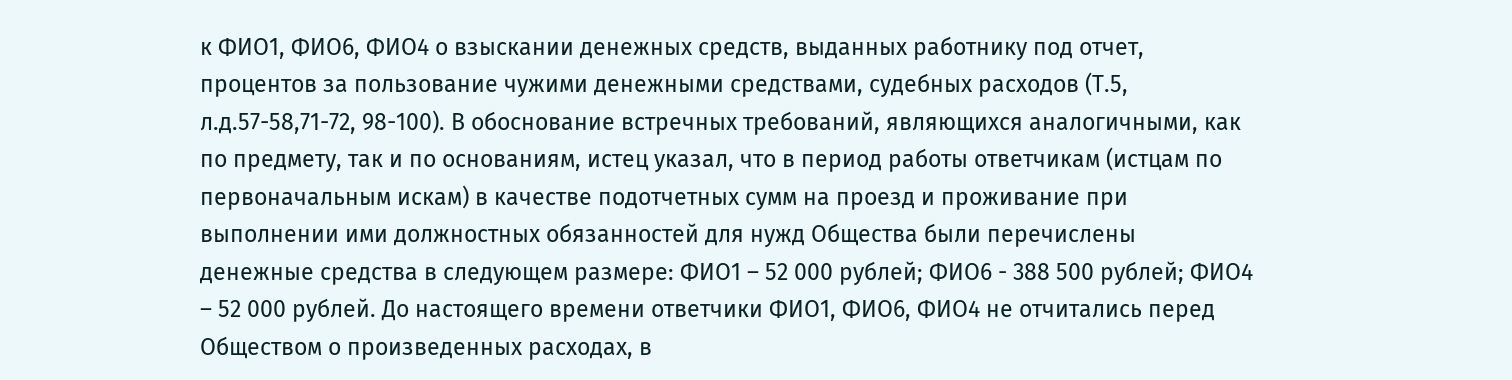к ФИО1, ФИО6, ФИО4 о взыскании денежных средств, выданных работнику под отчет, процентов за пользование чужими денежными средствами, судебных расходов (Т.5, л.д.57-58,71-72, 98-100). В обоснование встречных требований, являющихся аналогичными, как по предмету, так и по основаниям, истец указал, что в период работы ответчикам (истцам по первоначальным искам) в качестве подотчетных сумм на проезд и проживание при выполнении ими должностных обязанностей для нужд Общества были перечислены денежные средства в следующем размере: ФИО1 – 52 000 рублей; ФИО6 - 388 500 рублей; ФИО4 – 52 000 рублей. До настоящего времени ответчики ФИО1, ФИО6, ФИО4 не отчитались перед Обществом о произведенных расходах, в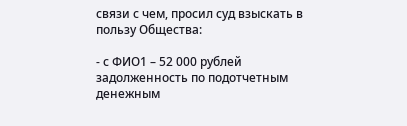связи с чем, просил суд взыскать в пользу Общества:

- с ФИО1 – 52 000 рублей задолженность по подотчетным денежным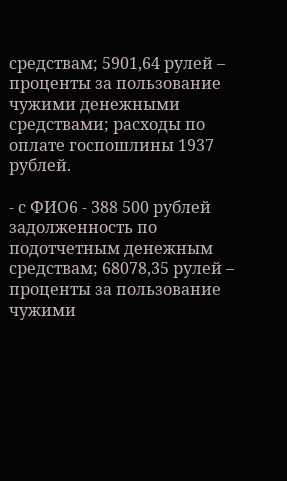средствам; 5901,64 рулей – проценты за пользование чужими денежными средствами; расходы по оплате госпошлины 1937 рублей.

- с ФИО6 - 388 500 рублей задолженность по подотчетным денежным средствам; 68078,35 рулей – проценты за пользование чужими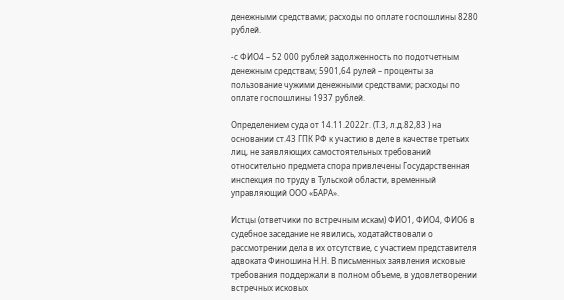денежными средствами; расходы по оплате госпошлины 8280 рублей.

-с ФИО4 – 52 000 рублей задолженность по подотчетным денежным средствам; 5901,64 рулей – проценты за пользование чужими денежными средствами; расходы по оплате госпошлины 1937 рублей.

Определением суда от 14.11.2022г. (Т.3, л.д.82,83 ) на основании ст.43 ГПК РФ к участию в деле в качестве третьих лиц, не заявляющих самостоятельных требований относительно предмета спора привлечены Государственная инспекция по труду в Тульской области, временный управляющий ООО «БАРА».

Истцы (ответчики по встречным искам) ФИО1, ФИО4, ФИО6 в судебное заседание не явились, ходатайствовали о рассмотрении дела в их отсутствие, с участием представителя адвоката Финошина Н.Н. В письменных заявления исковые требования поддержали в полном объеме, в удовлетворении встречных исковых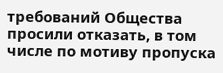требований Общества просили отказать, в том числе по мотиву пропуска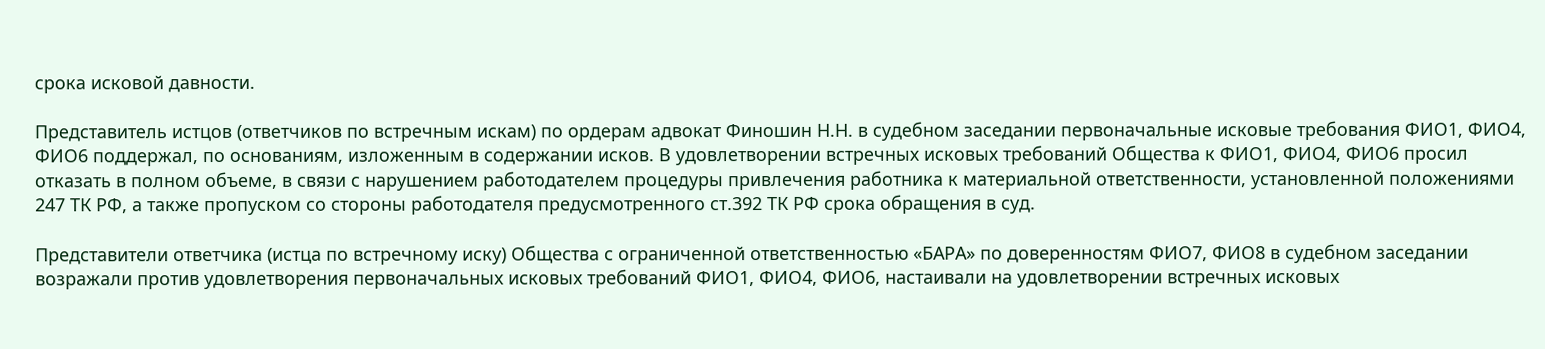срока исковой давности.

Представитель истцов (ответчиков по встречным искам) по ордерам адвокат Финошин Н.Н. в судебном заседании первоначальные исковые требования ФИО1, ФИО4, ФИО6 поддержал, по основаниям, изложенным в содержании исков. В удовлетворении встречных исковых требований Общества к ФИО1, ФИО4, ФИО6 просил отказать в полном объеме, в связи с нарушением работодателем процедуры привлечения работника к материальной ответственности, установленной положениями 247 ТК РФ, а также пропуском со стороны работодателя предусмотренного ст.392 ТК РФ срока обращения в суд.

Представители ответчика (истца по встречному иску) Общества с ограниченной ответственностью «БАРА» по доверенностям ФИО7, ФИО8 в судебном заседании возражали против удовлетворения первоначальных исковых требований ФИО1, ФИО4, ФИО6, настаивали на удовлетворении встречных исковых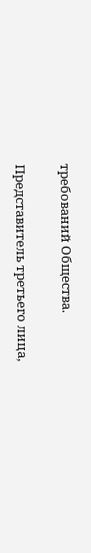требований Общества.

Представитель третьего лица,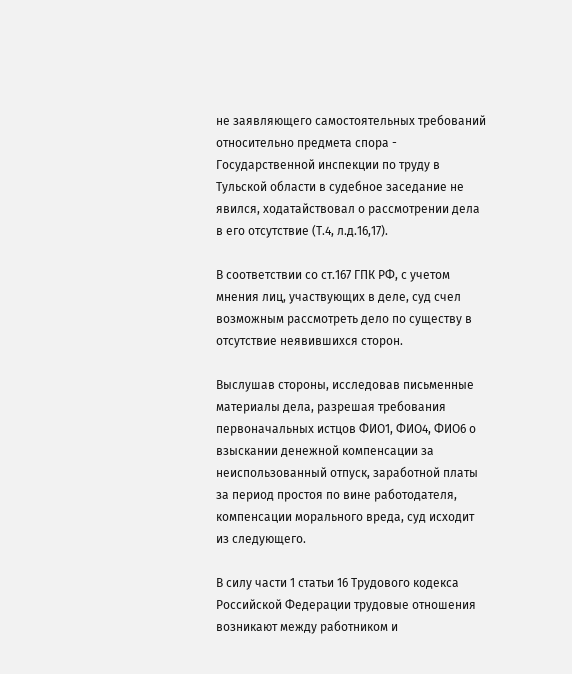не заявляющего самостоятельных требований относительно предмета спора - Государственной инспекции по труду в Тульской области в судебное заседание не явился, ходатайствовал о рассмотрении дела в его отсутствие (Т.4, л.д.16,17).

В соответствии со ст.167 ГПК РФ, с учетом мнения лиц, участвующих в деле, суд счел возможным рассмотреть дело по существу в отсутствие неявившихся сторон.

Выслушав стороны, исследовав письменные материалы дела, разрешая требования первоначальных истцов ФИО1, ФИО4, ФИО6 о взыскании денежной компенсации за неиспользованный отпуск, заработной платы за период простоя по вине работодателя, компенсации морального вреда, суд исходит из следующего.

В силу части 1 статьи 16 Трудового кодекса Российской Федерации трудовые отношения возникают между работником и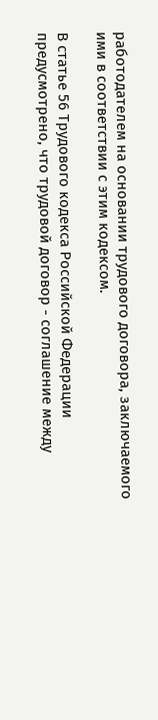работодателем на основании трудового договора, заключаемого ими в соответствии с этим кодексом.

В статье 56 Трудового кодекса Российской Федерации предусмотрено, что трудовой договор - соглашение между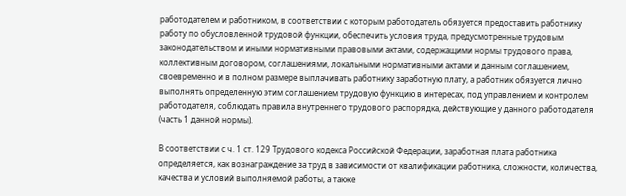работодателем и работником, в соответствии с которым работодатель обязуется предоставить работнику работу по обусловленной трудовой функции, обеспечить условия труда, предусмотренные трудовым законодательством и иными нормативными правовыми актами, содержащими нормы трудового права, коллективным договором, соглашениями, локальными нормативными актами и данным соглашением, своевременно и в полном размере выплачивать работнику заработную плату, а работник обязуется лично выполнять определенную этим соглашением трудовую функцию в интересах, под управлением и контролем работодателя, соблюдать правила внутреннего трудового распорядка, действующие у данного работодателя (часть 1 данной нормы).

В соответствии с ч. 1 ст. 129 Трудового кодекса Российской Федерации, заработная плата работника определяется, как вознаграждение за труд в зависимости от квалификации работника, сложности, количества, качества и условий выполняемой работы, а также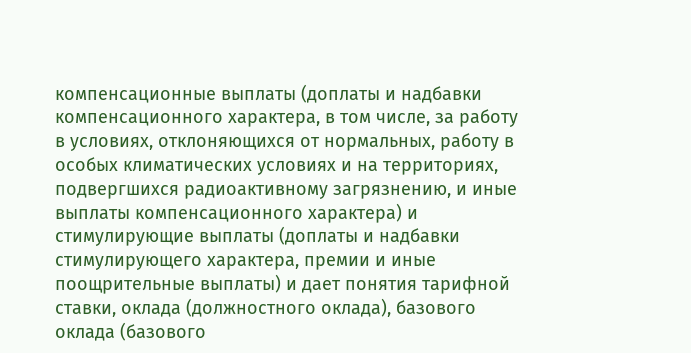компенсационные выплаты (доплаты и надбавки компенсационного характера, в том числе, за работу в условиях, отклоняющихся от нормальных, работу в особых климатических условиях и на территориях, подвергшихся радиоактивному загрязнению, и иные выплаты компенсационного характера) и стимулирующие выплаты (доплаты и надбавки стимулирующего характера, премии и иные поощрительные выплаты) и дает понятия тарифной ставки, оклада (должностного оклада), базового оклада (базового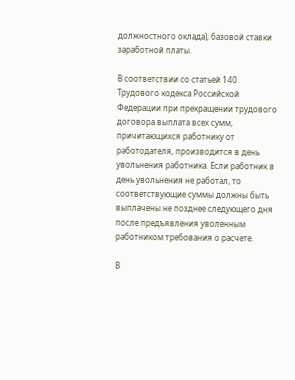должностного оклада), базовой ставки заработной платы.

В соответствии со статьей 140 Трудового кодекса Российской Федерации при прекращении трудового договора выплата всех сумм, причитающихся работнику от работодателя, производится в день увольнения работника. Если работник в день увольнения не работал, то соответствующие суммы должны быть выплачены не позднее следующего дня после предъявления уволенным работником требования о расчете.

В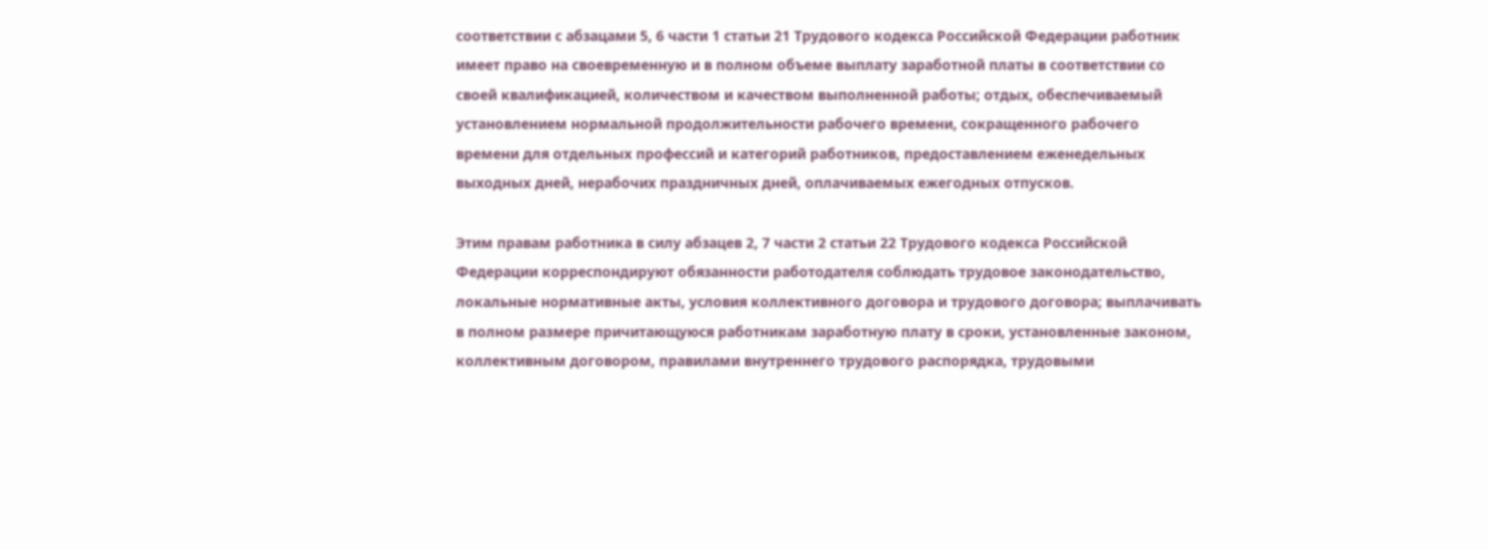соответствии с абзацами 5, 6 части 1 статьи 21 Трудового кодекса Российской Федерации работник имеет право на своевременную и в полном объеме выплату заработной платы в соответствии со своей квалификацией, количеством и качеством выполненной работы; отдых, обеспечиваемый установлением нормальной продолжительности рабочего времени, сокращенного рабочего времени для отдельных профессий и категорий работников, предоставлением еженедельных выходных дней, нерабочих праздничных дней, оплачиваемых ежегодных отпусков.

Этим правам работника в силу абзацев 2, 7 части 2 статьи 22 Трудового кодекса Российской Федерации корреспондируют обязанности работодателя соблюдать трудовое законодательство, локальные нормативные акты, условия коллективного договора и трудового договора; выплачивать в полном размере причитающуюся работникам заработную плату в сроки, установленные законом, коллективным договором, правилами внутреннего трудового распорядка, трудовыми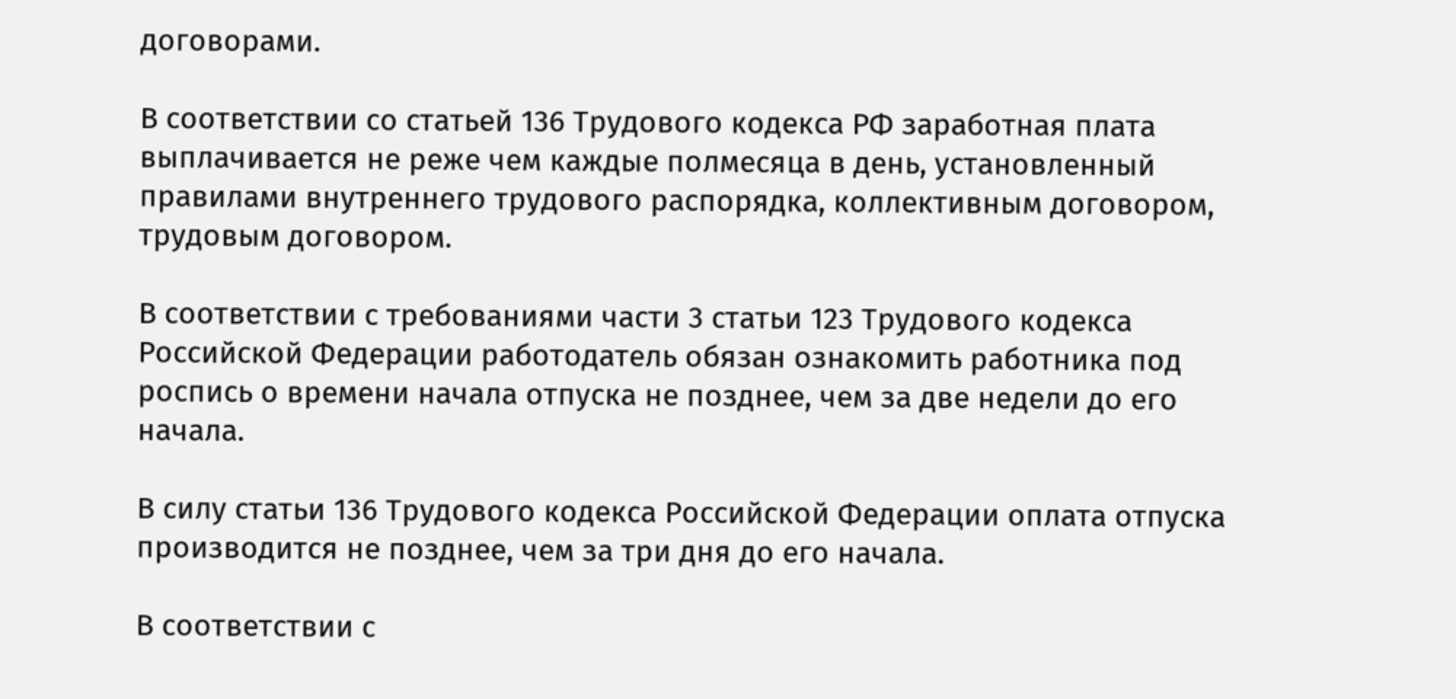договорами.

В соответствии со статьей 136 Трудового кодекса РФ заработная плата выплачивается не реже чем каждые полмесяца в день, установленный правилами внутреннего трудового распорядка, коллективным договором, трудовым договором.

В соответствии с требованиями части 3 статьи 123 Трудового кодекса Российской Федерации работодатель обязан ознакомить работника под роспись о времени начала отпуска не позднее, чем за две недели до его начала.

В силу статьи 136 Трудового кодекса Российской Федерации оплата отпуска производится не позднее, чем за три дня до его начала.

В соответствии с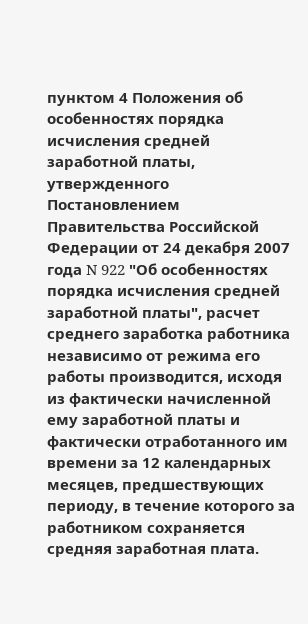пунктом 4 Положения об особенностях порядка исчисления средней заработной платы, утвержденного Постановлением Правительства Российской Федерации от 24 декабря 2007 года N 922 "Об особенностях порядка исчисления средней заработной платы", расчет среднего заработка работника независимо от режима его работы производится, исходя из фактически начисленной ему заработной платы и фактически отработанного им времени за 12 календарных месяцев, предшествующих периоду, в течение которого за работником сохраняется средняя заработная плата.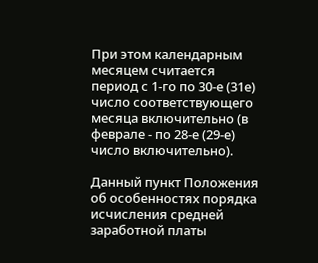При этом календарным месяцем считается период с 1-го по 30-е (31е) число соответствующего месяца включительно (в феврале - по 28-е (29-е) число включительно).

Данный пункт Положения об особенностях порядка исчисления средней заработной платы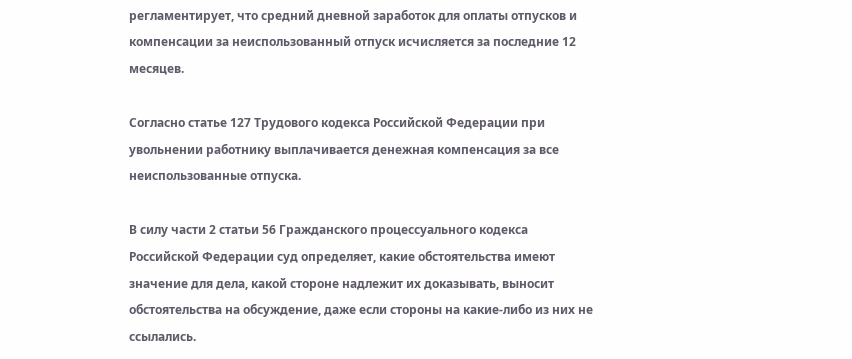регламентирует, что средний дневной заработок для оплаты отпусков и компенсации за неиспользованный отпуск исчисляется за последние 12 месяцев.

Согласно статье 127 Трудового кодекса Российской Федерации при увольнении работнику выплачивается денежная компенсация за все неиспользованные отпуска.

В силу части 2 статьи 56 Гражданского процессуального кодекса Российской Федерации суд определяет, какие обстоятельства имеют значение для дела, какой стороне надлежит их доказывать, выносит обстоятельства на обсуждение, даже если стороны на какие-либо из них не ссылались.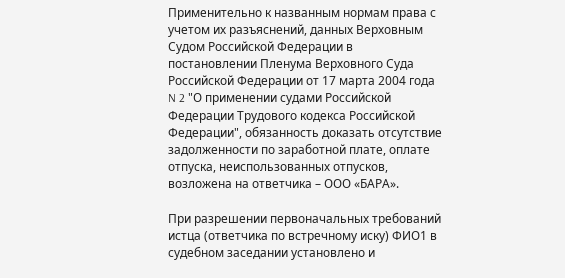Применительно к названным нормам права с учетом их разъяснений, данных Верховным Судом Российской Федерации в постановлении Пленума Верховного Суда Российской Федерации от 17 марта 2004 года N 2 "О применении судами Российской Федерации Трудового кодекса Российской Федерации", обязанность доказать отсутствие задолженности по заработной плате, оплате отпуска, неиспользованных отпусков, возложена на ответчика – ООО «БАРА».

При разрешении первоначальных требований истца (ответчика по встречному иску) ФИО1 в судебном заседании установлено и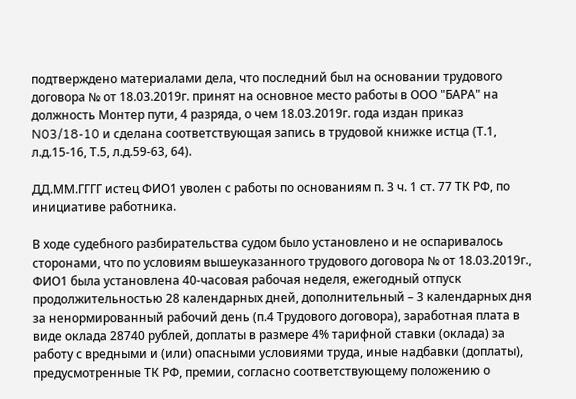подтверждено материалами дела, что последний был на основании трудового договора № от 18.03.2019г. принят на основное место работы в ООО "БАРА" на должность Монтер пути, 4 разряда, о чем 18.03.2019г. года издан приказ N03/18-10 и сделана соответствующая запись в трудовой книжке истца (Т.1, л.д.15-16, Т.5, л.д.59-63, 64).

ДД.ММ.ГГГГ истец ФИО1 уволен с работы по основаниям п. 3 ч. 1 ст. 77 ТК РФ, по инициативе работника.

В ходе судебного разбирательства судом было установлено и не оспаривалось сторонами, что по условиям вышеуказанного трудового договора № от 18.03.2019г., ФИО1 была установлена 40-часовая рабочая неделя, ежегодный отпуск продолжительностью 28 календарных дней, дополнительный – 3 календарных дня за ненормированный рабочий день (п.4 Трудового договора), заработная плата в виде оклада 28740 рублей, доплаты в размере 4% тарифной ставки (оклада) за работу с вредными и (или) опасными условиями труда, иные надбавки (доплаты), предусмотренные ТК РФ, премии, согласно соответствующему положению о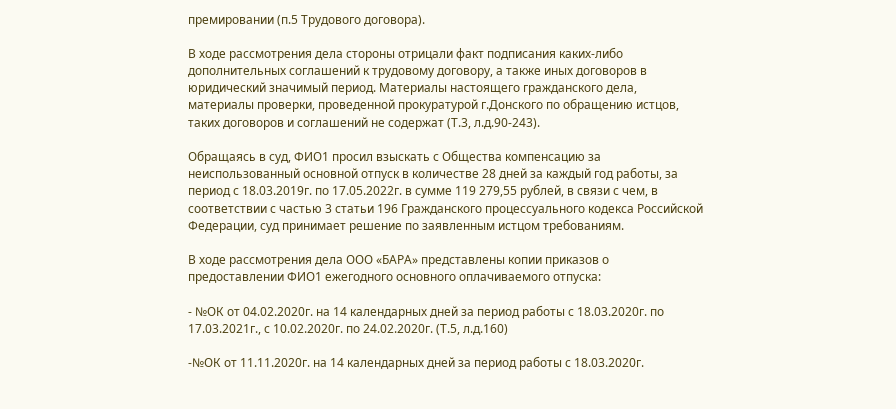премировании (п.5 Трудового договора).

В ходе рассмотрения дела стороны отрицали факт подписания каких-либо дополнительных соглашений к трудовому договору, а также иных договоров в юридический значимый период. Материалы настоящего гражданского дела, материалы проверки, проведенной прокуратурой г.Донского по обращению истцов, таких договоров и соглашений не содержат (Т.3, л.д.90-243).

Обращаясь в суд, ФИО1 просил взыскать с Общества компенсацию за неиспользованный основной отпуск в количестве 28 дней за каждый год работы, за период с 18.03.2019г. по 17.05.2022г. в сумме 119 279,55 рублей, в связи с чем, в соответствии с частью 3 статьи 196 Гражданского процессуального кодекса Российской Федерации, суд принимает решение по заявленным истцом требованиям.

В ходе рассмотрения дела ООО «БАРА» представлены копии приказов о предоставлении ФИО1 ежегодного основного оплачиваемого отпуска:

- №ОК от 04.02.2020г. на 14 календарных дней за период работы с 18.03.2020г. по 17.03.2021г., с 10.02.2020г. по 24.02.2020г. (Т.5, л.д.160)

-№ОК от 11.11.2020г. на 14 календарных дней за период работы с 18.03.2020г.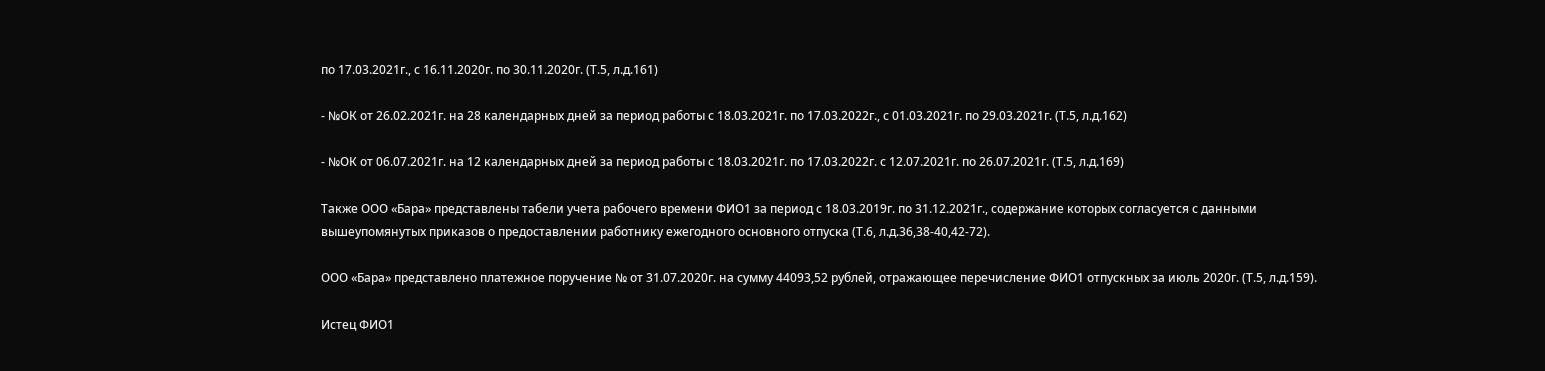по 17.03.2021г., с 16.11.2020г. по 30.11.2020г. (Т.5, л.д.161)

- №ОК от 26.02.2021г. на 28 календарных дней за период работы с 18.03.2021г. по 17.03.2022г., с 01.03.2021г. по 29.03.2021г. (Т.5, л.д.162)

- №ОК от 06.07.2021г. на 12 календарных дней за период работы с 18.03.2021г. по 17.03.2022г. с 12.07.2021г. по 26.07.2021г. (Т.5, л.д.169)

Также ООО «Бара» представлены табели учета рабочего времени ФИО1 за период с 18.03.2019г. по 31.12.2021г., содержание которых согласуется с данными вышеупомянутых приказов о предоставлении работнику ежегодного основного отпуска (Т.6, л.д.36,38-40,42-72).

ООО «Бара» представлено платежное поручение № от 31.07.2020г. на сумму 44093,52 рублей, отражающее перечисление ФИО1 отпускных за июль 2020г. (Т.5, л.д.159).

Истец ФИО1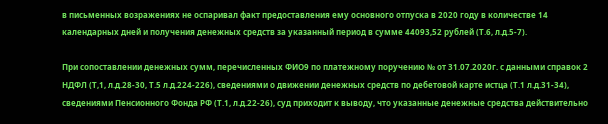в письменных возражениях не оспаривал факт предоставления ему основного отпуска в 2020 году в количестве 14 календарных дней и получения денежных средств за указанный период в сумме 44093,52 рублей (Т.6, л.д.5-7).

При сопоставлении денежных сумм, перечисленных ФИО9 по платежному поручению № от 31.07.2020г. с данными справок 2 НДФЛ (Т,1, л.д.28-30, Т.5 л.д.224-226), сведениями о движении денежных средств по дебетовой карте истца (Т.1 л.д.31-34), сведениями Пенсионного Фонда РФ (Т.1, л.д.22-26), суд приходит к выводу, что указанные денежные средства действительно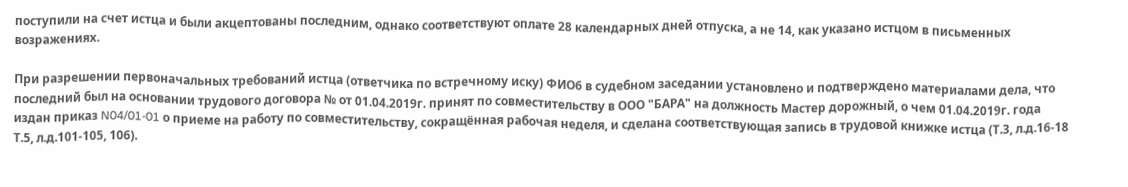поступили на счет истца и были акцептованы последним, однако соответствуют оплате 28 календарных дней отпуска, а не 14, как указано истцом в письменных возражениях.

При разрешении первоначальных требований истца (ответчика по встречному иску) ФИО6 в судебном заседании установлено и подтверждено материалами дела, что последний был на основании трудового договора № от 01.04.2019г. принят по совместительству в ООО "БАРА" на должность Мастер дорожный, о чем 01.04.2019г. года издан приказ N04/01-01 о приеме на работу по совместительству, сокращённая рабочая неделя, и сделана соответствующая запись в трудовой книжке истца (Т.3, л.д.16-18 Т.5, л.д.101-105, 106).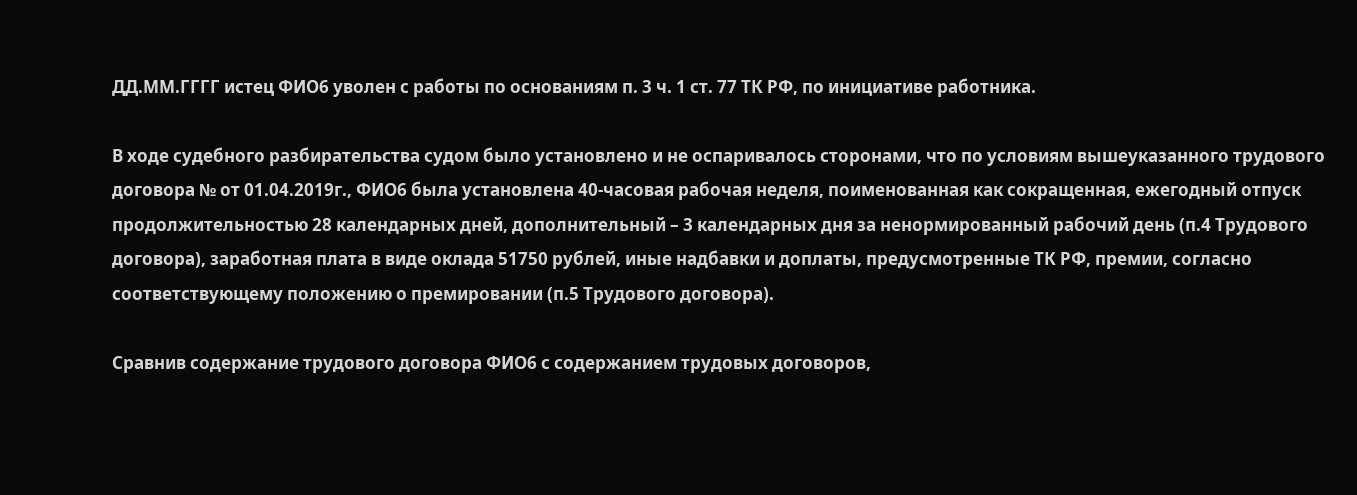ДД.ММ.ГГГГ истец ФИО6 уволен с работы по основаниям п. 3 ч. 1 ст. 77 ТК РФ, по инициативе работника.

В ходе судебного разбирательства судом было установлено и не оспаривалось сторонами, что по условиям вышеуказанного трудового договора № от 01.04.2019г., ФИО6 была установлена 40-часовая рабочая неделя, поименованная как сокращенная, ежегодный отпуск продолжительностью 28 календарных дней, дополнительный – 3 календарных дня за ненормированный рабочий день (п.4 Трудового договора), заработная плата в виде оклада 51750 рублей, иные надбавки и доплаты, предусмотренные ТК РФ, премии, согласно соответствующему положению о премировании (п.5 Трудового договора).

Сравнив содержание трудового договора ФИО6 с содержанием трудовых договоров,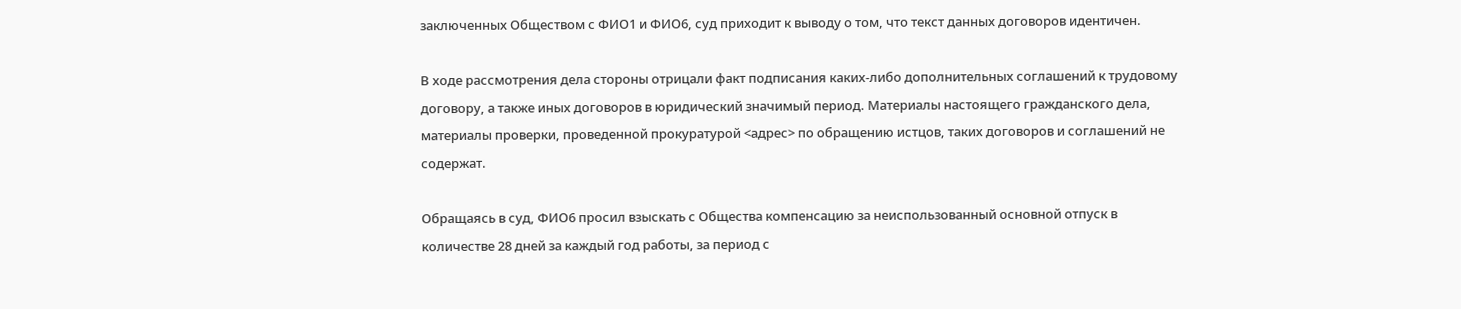заключенных Обществом с ФИО1 и ФИО6, суд приходит к выводу о том, что текст данных договоров идентичен.

В ходе рассмотрения дела стороны отрицали факт подписания каких-либо дополнительных соглашений к трудовому договору, а также иных договоров в юридический значимый период. Материалы настоящего гражданского дела, материалы проверки, проведенной прокуратурой <адрес> по обращению истцов, таких договоров и соглашений не содержат.

Обращаясь в суд, ФИО6 просил взыскать с Общества компенсацию за неиспользованный основной отпуск в количестве 28 дней за каждый год работы, за период с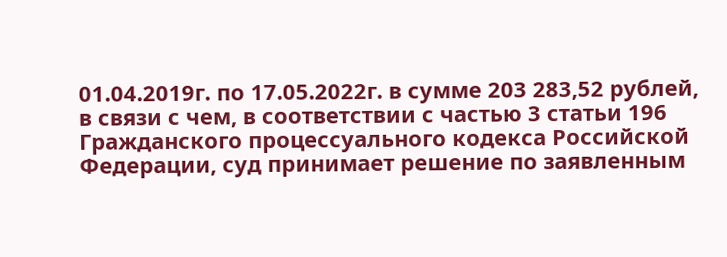01.04.2019г. по 17.05.2022г. в сумме 203 283,52 рублей, в связи с чем, в соответствии с частью 3 статьи 196 Гражданского процессуального кодекса Российской Федерации, суд принимает решение по заявленным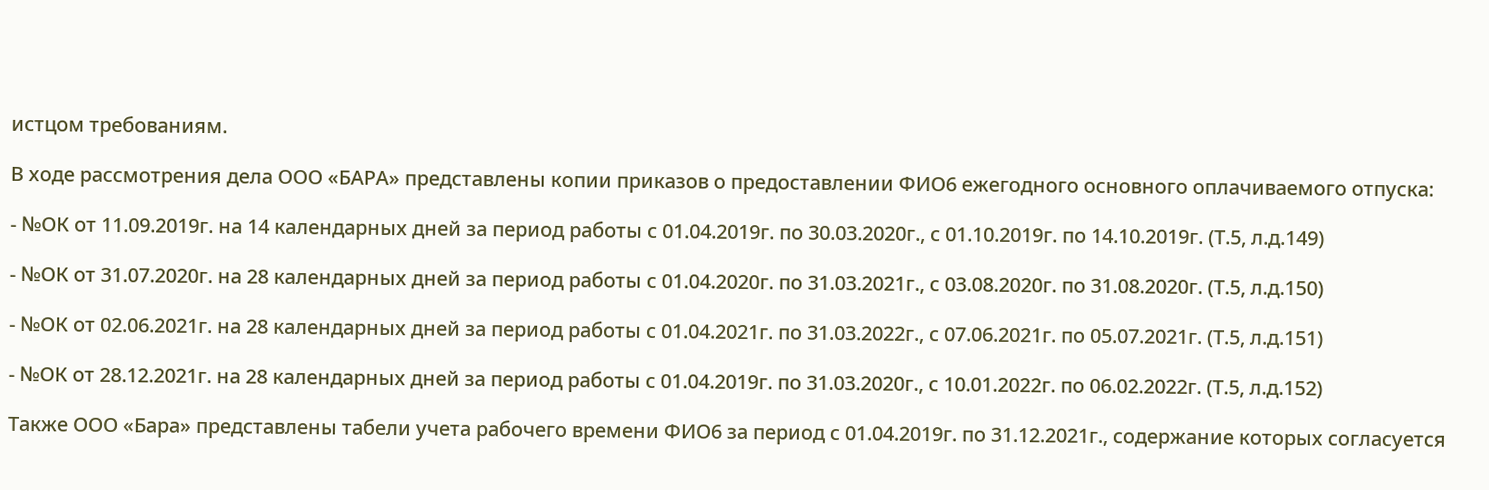истцом требованиям.

В ходе рассмотрения дела ООО «БАРА» представлены копии приказов о предоставлении ФИО6 ежегодного основного оплачиваемого отпуска:

- №ОК от 11.09.2019г. на 14 календарных дней за период работы с 01.04.2019г. по 30.03.2020г., с 01.10.2019г. по 14.10.2019г. (Т.5, л.д.149)

- №ОК от 31.07.2020г. на 28 календарных дней за период работы с 01.04.2020г. по 31.03.2021г., с 03.08.2020г. по 31.08.2020г. (Т.5, л.д.150)

- №ОК от 02.06.2021г. на 28 календарных дней за период работы с 01.04.2021г. по 31.03.2022г., с 07.06.2021г. по 05.07.2021г. (Т.5, л.д.151)

- №ОК от 28.12.2021г. на 28 календарных дней за период работы с 01.04.2019г. по 31.03.2020г., с 10.01.2022г. по 06.02.2022г. (Т.5, л.д.152)

Также ООО «Бара» представлены табели учета рабочего времени ФИО6 за период с 01.04.2019г. по 31.12.2021г., содержание которых согласуется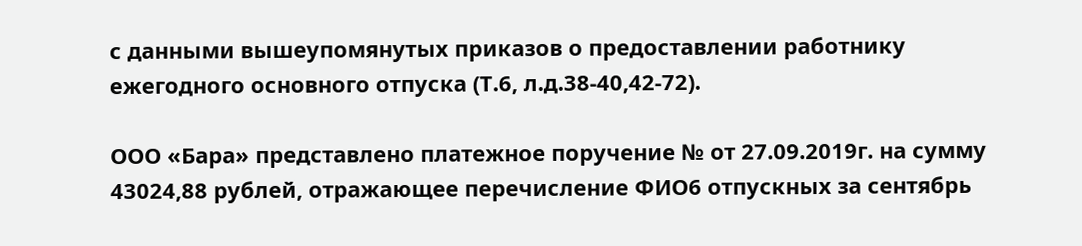с данными вышеупомянутых приказов о предоставлении работнику ежегодного основного отпуска (Т.6, л.д.38-40,42-72).

ООО «Бара» представлено платежное поручение № от 27.09.2019г. на сумму 43024,88 рублей, отражающее перечисление ФИО6 отпускных за сентябрь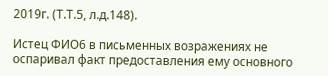2019г. (Т.Т.5, л.д.148).

Истец ФИО6 в письменных возражениях не оспаривал факт предоставления ему основного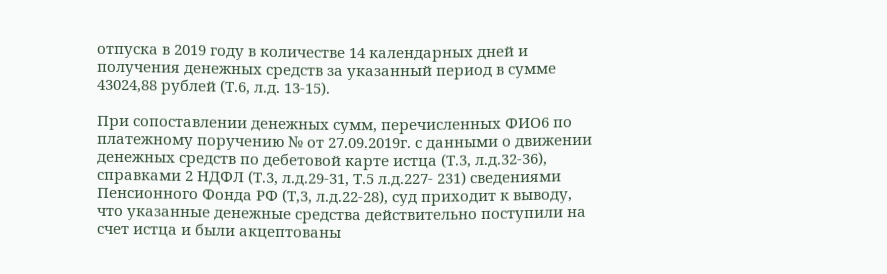отпуска в 2019 году в количестве 14 календарных дней и получения денежных средств за указанный период в сумме 43024,88 рублей (Т.6, л.д. 13-15).

При сопоставлении денежных сумм, перечисленных ФИО6 по платежному поручению № от 27.09.2019г. с данными о движении денежных средств по дебетовой карте истца (Т.3, л.д.32-36), справками 2 НДФЛ (Т.3, л.д.29-31, Т.5 л.д.227- 231) сведениями Пенсионного Фонда РФ (Т,3, л.д.22-28), суд приходит к выводу, что указанные денежные средства действительно поступили на счет истца и были акцептованы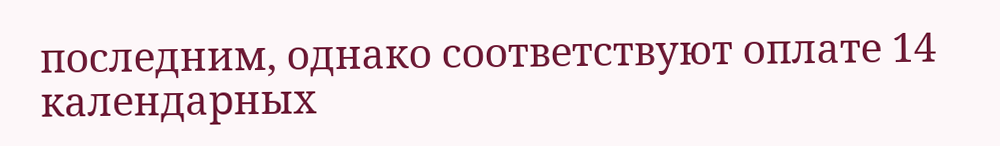последним, однако соответствуют оплате 14 календарных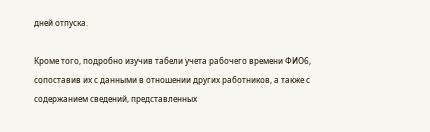дней отпуска.

Кроме того, подробно изучив табели учета рабочего времени ФИО6, сопоставив их с данными в отношении других работников, а также с содержанием сведений, представленных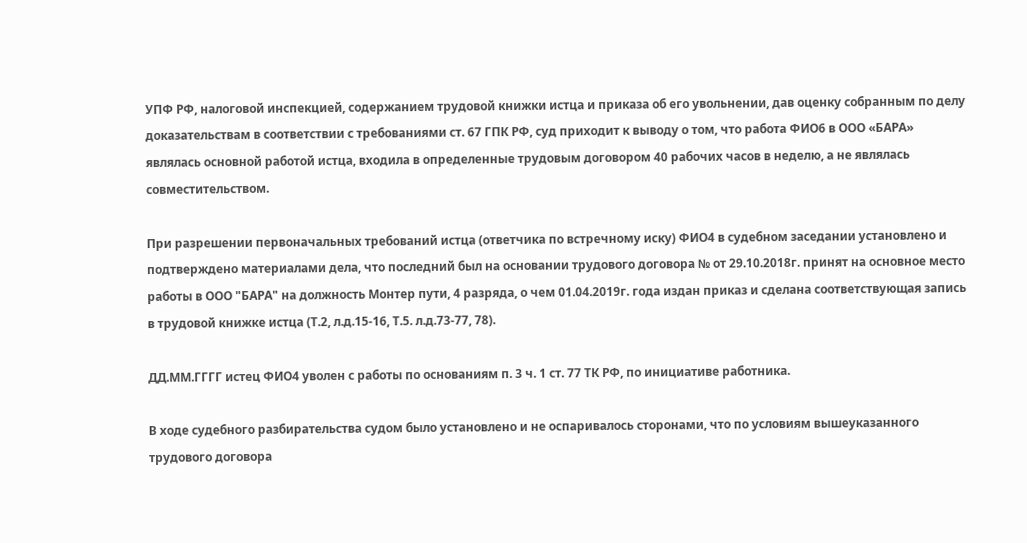УПФ РФ, налоговой инспекцией, содержанием трудовой книжки истца и приказа об его увольнении, дав оценку собранным по делу доказательствам в соответствии с требованиями ст. 67 ГПК РФ, суд приходит к выводу о том, что работа ФИО6 в ООО «БАРА» являлась основной работой истца, входила в определенные трудовым договором 40 рабочих часов в неделю, а не являлась совместительством.

При разрешении первоначальных требований истца (ответчика по встречному иску) ФИО4 в судебном заседании установлено и подтверждено материалами дела, что последний был на основании трудового договора № от 29.10.2018г. принят на основное место работы в ООО "БАРА" на должность Монтер пути, 4 разряда, о чем 01.04.2019г. года издан приказ и сделана соответствующая запись в трудовой книжке истца (Т.2, л.д.15-16, Т.5. л.д.73-77, 78).

ДД.ММ.ГГГГ истец ФИО4 уволен с работы по основаниям п. 3 ч. 1 ст. 77 ТК РФ, по инициативе работника.

В ходе судебного разбирательства судом было установлено и не оспаривалось сторонами, что по условиям вышеуказанного трудового договора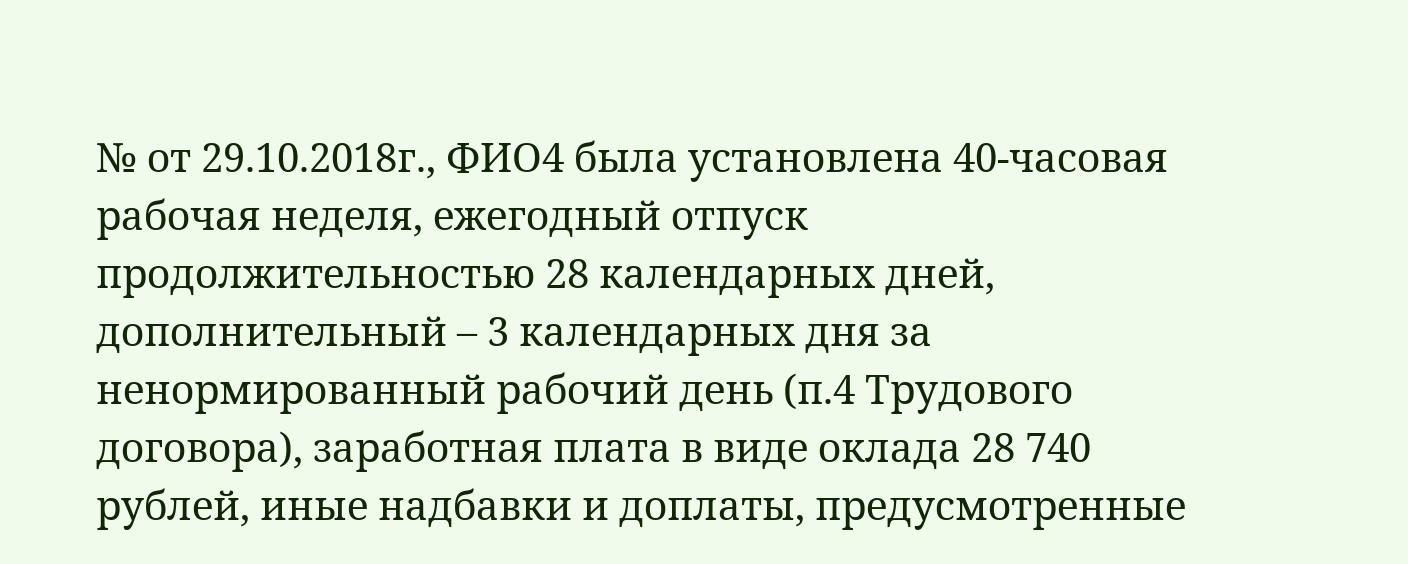№ от 29.10.2018г., ФИО4 была установлена 40-часовая рабочая неделя, ежегодный отпуск продолжительностью 28 календарных дней, дополнительный – 3 календарных дня за ненормированный рабочий день (п.4 Трудового договора), заработная плата в виде оклада 28 740 рублей, иные надбавки и доплаты, предусмотренные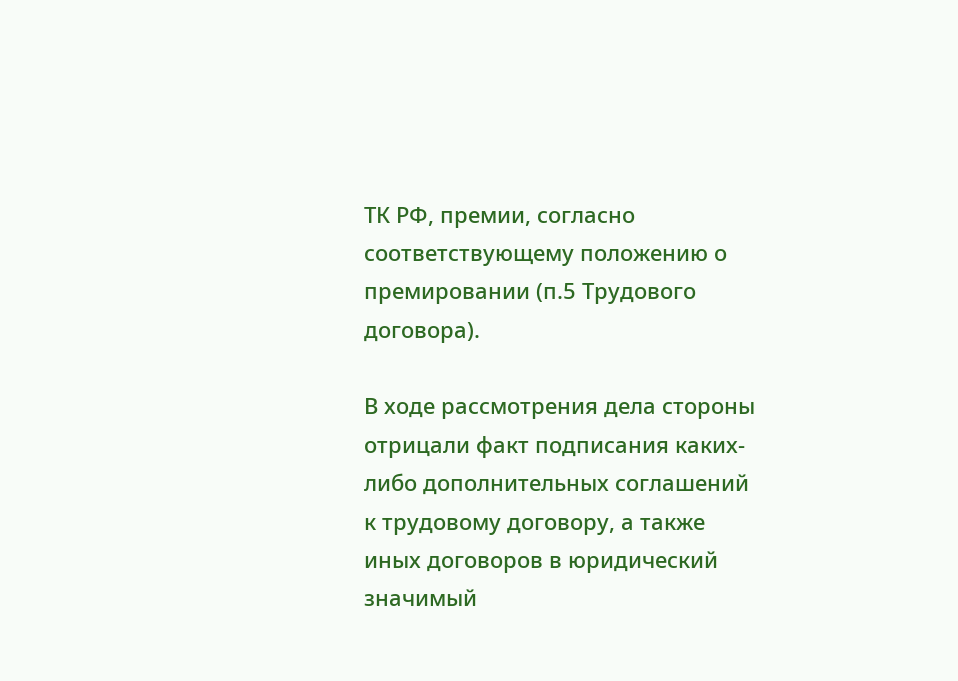ТК РФ, премии, согласно соответствующему положению о премировании (п.5 Трудового договора).

В ходе рассмотрения дела стороны отрицали факт подписания каких-либо дополнительных соглашений к трудовому договору, а также иных договоров в юридический значимый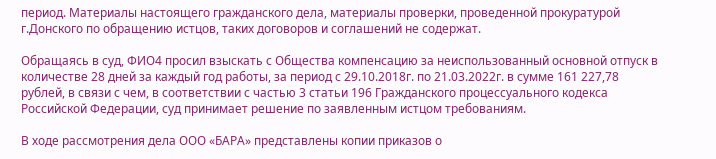период. Материалы настоящего гражданского дела, материалы проверки, проведенной прокуратурой г.Донского по обращению истцов, таких договоров и соглашений не содержат.

Обращаясь в суд, ФИО4 просил взыскать с Общества компенсацию за неиспользованный основной отпуск в количестве 28 дней за каждый год работы, за период с 29.10.2018г. по 21.03.2022г. в сумме 161 227,78 рублей, в связи с чем, в соответствии с частью 3 статьи 196 Гражданского процессуального кодекса Российской Федерации, суд принимает решение по заявленным истцом требованиям.

В ходе рассмотрения дела ООО «БАРА» представлены копии приказов о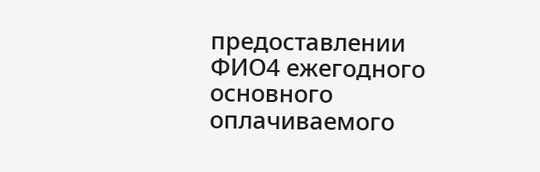предоставлении ФИО4 ежегодного основного оплачиваемого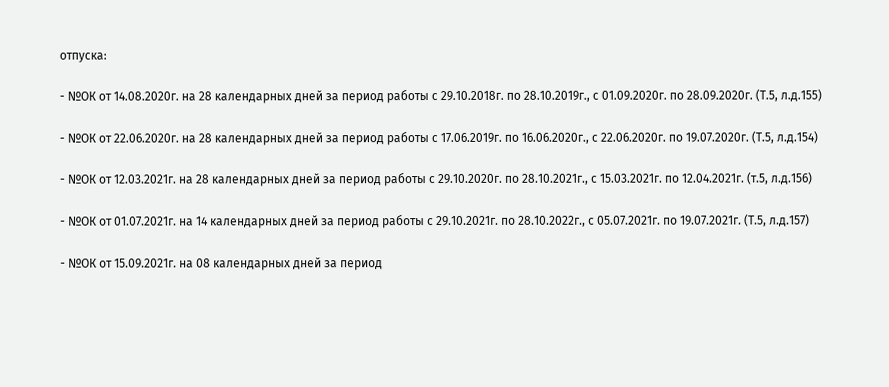отпуска:

- №ОК от 14.08.2020г. на 28 календарных дней за период работы с 29.10.2018г. по 28.10.2019г., с 01.09.2020г. по 28.09.2020г. (Т.5, л.д.155)

- №ОК от 22.06.2020г. на 28 календарных дней за период работы с 17.06.2019г. по 16.06.2020г., с 22.06.2020г. по 19.07.2020г. (Т.5, л.д.154)

- №ОК от 12.03.2021г. на 28 календарных дней за период работы с 29.10.2020г. по 28.10.2021г., с 15.03.2021г. по 12.04.2021г. (т.5, л.д.156)

- №ОК от 01.07.2021г. на 14 календарных дней за период работы с 29.10.2021г. по 28.10.2022г., с 05.07.2021г. по 19.07.2021г. (Т.5, л.д.157)

- №ОК от 15.09.2021г. на 08 календарных дней за период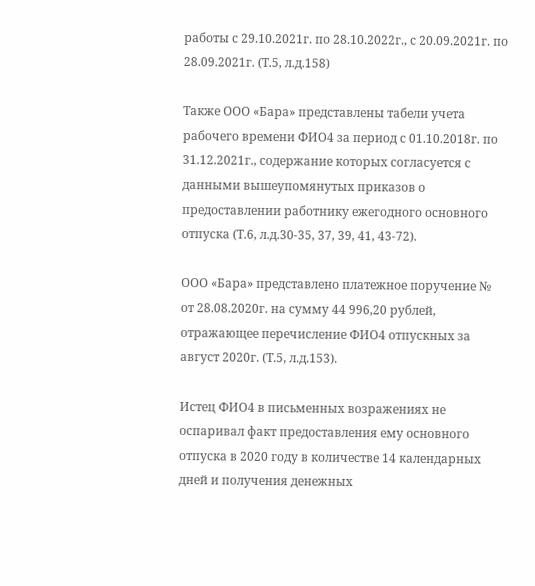работы с 29.10.2021г. по 28.10.2022г., с 20.09.2021г. по 28.09.2021г. (Т.5, л.д.158)

Также ООО «Бара» представлены табели учета рабочего времени ФИО4 за период с 01.10.2018г. по 31.12.2021г., содержание которых согласуется с данными вышеупомянутых приказов о предоставлении работнику ежегодного основного отпуска (Т.6, л.д.30-35, 37, 39, 41, 43-72).

ООО «Бара» представлено платежное поручение № от 28.08.2020г. на сумму 44 996,20 рублей, отражающее перечисление ФИО4 отпускных за август 2020г. (Т.5, л.д.153).

Истец ФИО4 в письменных возражениях не оспаривал факт предоставления ему основного отпуска в 2020 году в количестве 14 календарных дней и получения денежных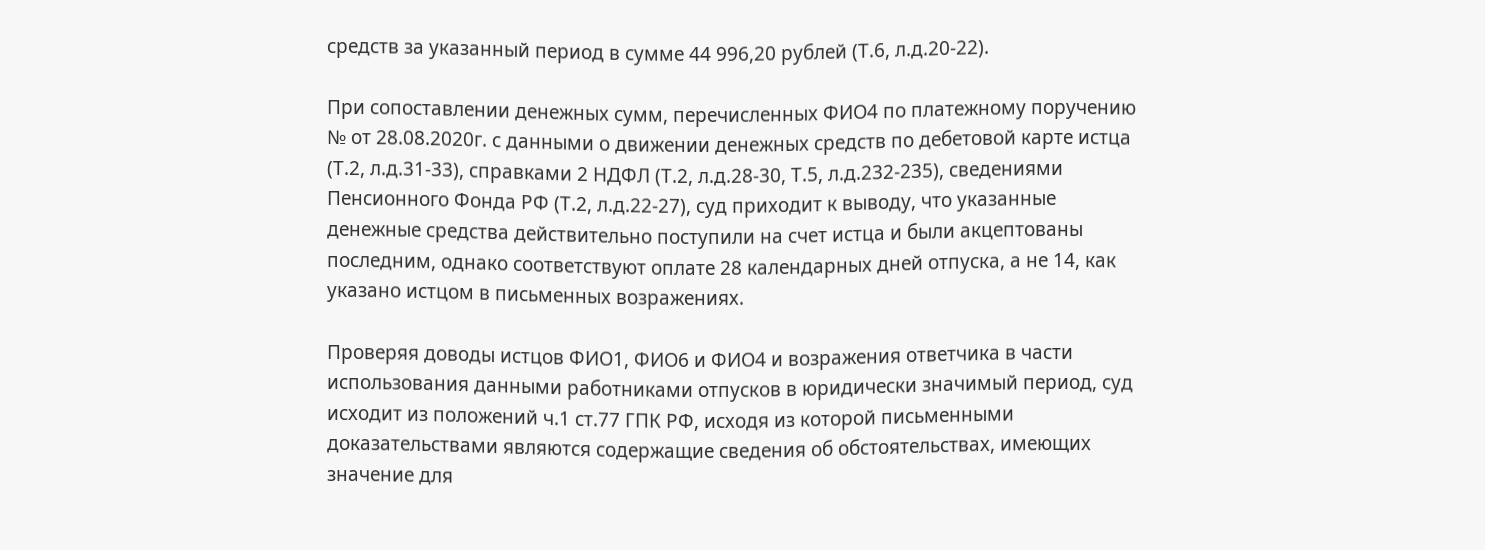средств за указанный период в сумме 44 996,20 рублей (Т.6, л.д.20-22).

При сопоставлении денежных сумм, перечисленных ФИО4 по платежному поручению № от 28.08.2020г. с данными о движении денежных средств по дебетовой карте истца (Т.2, л.д.31-33), справками 2 НДФЛ (Т.2, л.д.28-30, Т.5, л.д.232-235), сведениями Пенсионного Фонда РФ (Т.2, л.д.22-27), суд приходит к выводу, что указанные денежные средства действительно поступили на счет истца и были акцептованы последним, однако соответствуют оплате 28 календарных дней отпуска, а не 14, как указано истцом в письменных возражениях.

Проверяя доводы истцов ФИО1, ФИО6 и ФИО4 и возражения ответчика в части использования данными работниками отпусков в юридически значимый период, суд исходит из положений ч.1 ст.77 ГПК РФ, исходя из которой письменными доказательствами являются содержащие сведения об обстоятельствах, имеющих значение для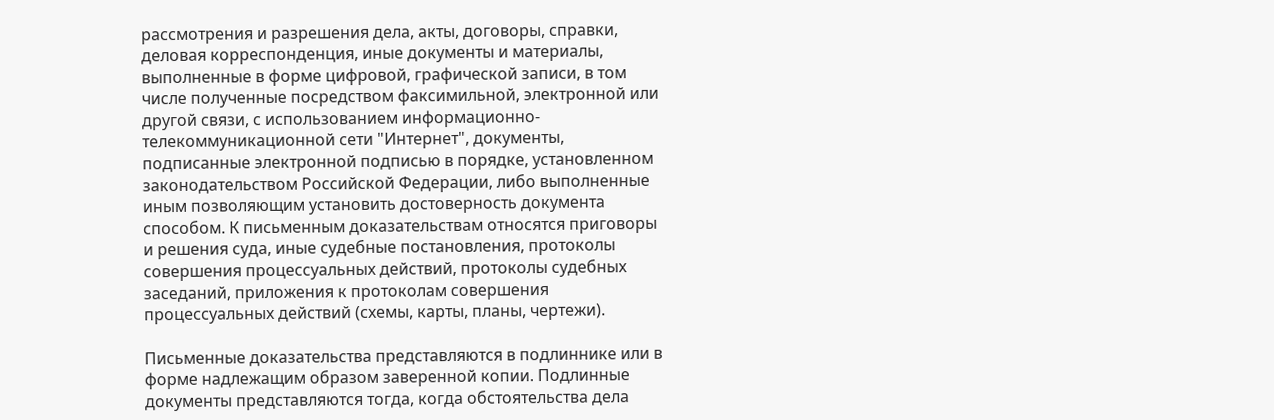рассмотрения и разрешения дела, акты, договоры, справки, деловая корреспонденция, иные документы и материалы, выполненные в форме цифровой, графической записи, в том числе полученные посредством факсимильной, электронной или другой связи, с использованием информационно-телекоммуникационной сети "Интернет", документы, подписанные электронной подписью в порядке, установленном законодательством Российской Федерации, либо выполненные иным позволяющим установить достоверность документа способом. К письменным доказательствам относятся приговоры и решения суда, иные судебные постановления, протоколы совершения процессуальных действий, протоколы судебных заседаний, приложения к протоколам совершения процессуальных действий (схемы, карты, планы, чертежи).

Письменные доказательства представляются в подлиннике или в форме надлежащим образом заверенной копии. Подлинные документы представляются тогда, когда обстоятельства дела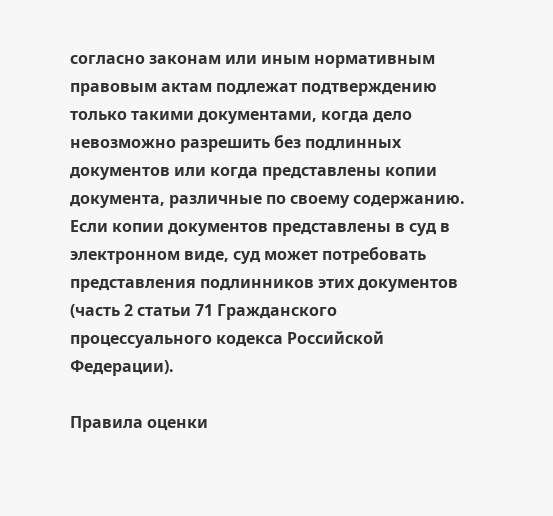согласно законам или иным нормативным правовым актам подлежат подтверждению только такими документами, когда дело невозможно разрешить без подлинных документов или когда представлены копии документа, различные по своему содержанию. Если копии документов представлены в суд в электронном виде, суд может потребовать представления подлинников этих документов (часть 2 статьи 71 Гражданского процессуального кодекса Российской Федерации).

Правила оценки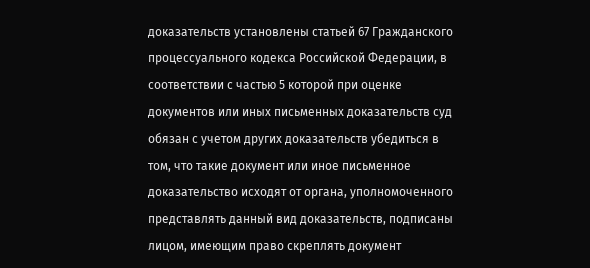доказательств установлены статьей 67 Гражданского процессуального кодекса Российской Федерации, в соответствии с частью 5 которой при оценке документов или иных письменных доказательств суд обязан с учетом других доказательств убедиться в том, что такие документ или иное письменное доказательство исходят от органа, уполномоченного представлять данный вид доказательств, подписаны лицом, имеющим право скреплять документ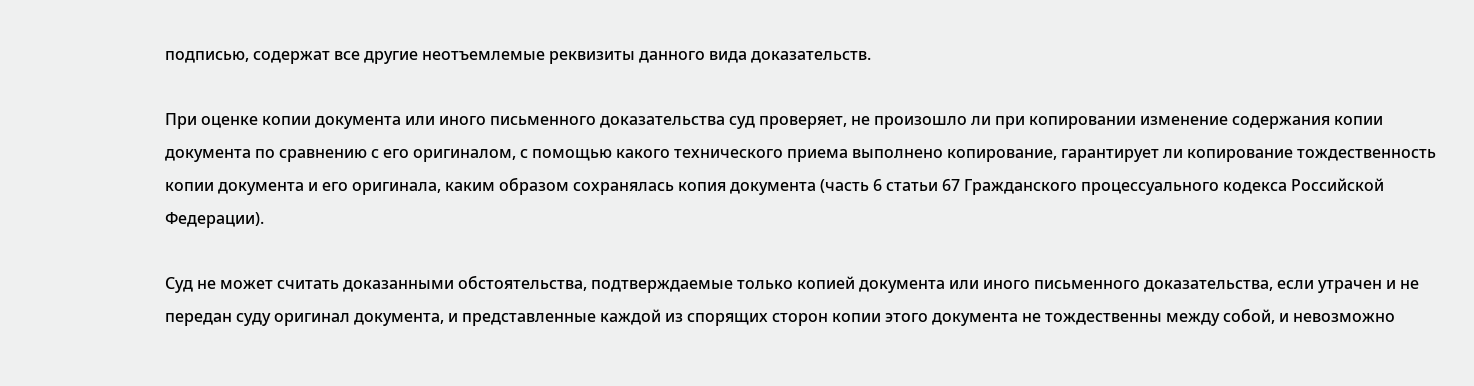подписью, содержат все другие неотъемлемые реквизиты данного вида доказательств.

При оценке копии документа или иного письменного доказательства суд проверяет, не произошло ли при копировании изменение содержания копии документа по сравнению с его оригиналом, с помощью какого технического приема выполнено копирование, гарантирует ли копирование тождественность копии документа и его оригинала, каким образом сохранялась копия документа (часть 6 статьи 67 Гражданского процессуального кодекса Российской Федерации).

Суд не может считать доказанными обстоятельства, подтверждаемые только копией документа или иного письменного доказательства, если утрачен и не передан суду оригинал документа, и представленные каждой из спорящих сторон копии этого документа не тождественны между собой, и невозможно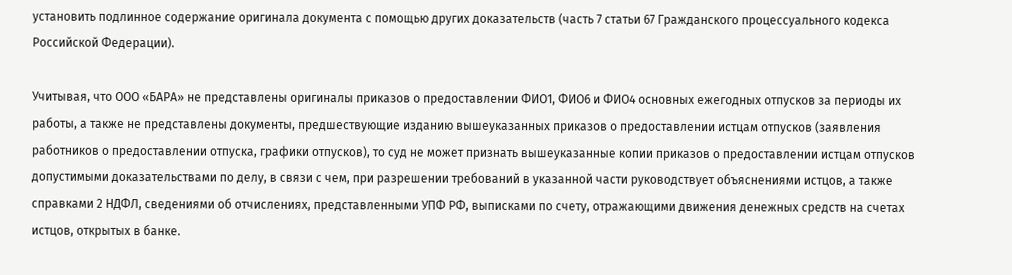установить подлинное содержание оригинала документа с помощью других доказательств (часть 7 статьи 67 Гражданского процессуального кодекса Российской Федерации).

Учитывая, что ООО «БАРА» не представлены оригиналы приказов о предоставлении ФИО1, ФИО6 и ФИО4 основных ежегодных отпусков за периоды их работы, а также не представлены документы, предшествующие изданию вышеуказанных приказов о предоставлении истцам отпусков (заявления работников о предоставлении отпуска, графики отпусков), то суд не может признать вышеуказанные копии приказов о предоставлении истцам отпусков допустимыми доказательствами по делу, в связи с чем, при разрешении требований в указанной части руководствует объяснениями истцов, а также справками 2 НДФЛ, сведениями об отчислениях, представленными УПФ РФ, выписками по счету, отражающими движения денежных средств на счетах истцов, открытых в банке.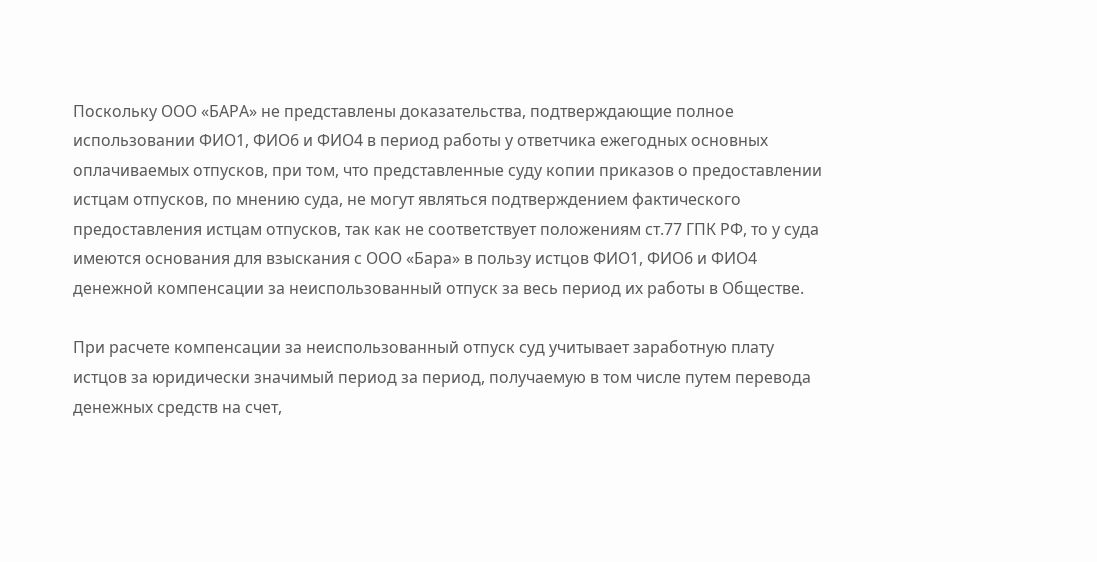Поскольку ООО «БАРА» не представлены доказательства, подтверждающие полное использовании ФИО1, ФИО6 и ФИО4 в период работы у ответчика ежегодных основных оплачиваемых отпусков, при том, что представленные суду копии приказов о предоставлении истцам отпусков, по мнению суда, не могут являться подтверждением фактического предоставления истцам отпусков, так как не соответствует положениям ст.77 ГПК РФ, то у суда имеются основания для взыскания с ООО «Бара» в пользу истцов ФИО1, ФИО6 и ФИО4 денежной компенсации за неиспользованный отпуск за весь период их работы в Обществе.

При расчете компенсации за неиспользованный отпуск суд учитывает заработную плату истцов за юридически значимый период за период, получаемую в том числе путем перевода денежных средств на счет,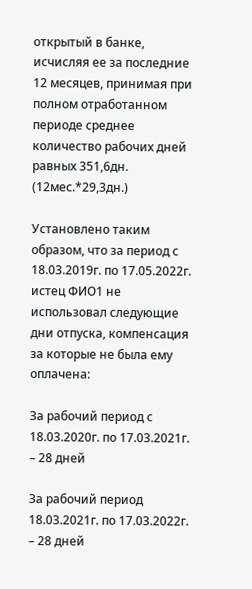открытый в банке, исчисляя ее за последние 12 месяцев, принимая при полном отработанном периоде среднее количество рабочих дней равных 351,6дн. (12мес.*29,3дн.)

Установлено таким образом, что за период с 18.03.2019г. по 17.05.2022г. истец ФИО1 не использовал следующие дни отпуска, компенсация за которые не была ему оплачена:

За рабочий период с 18.03.2020г. по 17.03.2021г. – 28 дней

За рабочий период 18.03.2021г. по 17.03.2022г. – 28 дней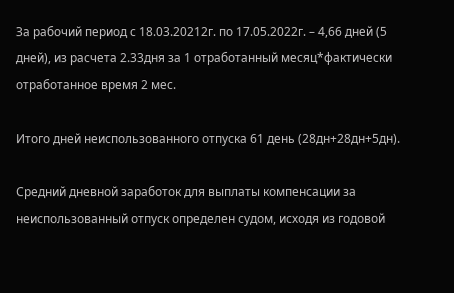За рабочий период с 18.03.20212г. по 17.05.2022г. – 4,66 дней (5 дней), из расчета 2.33дня за 1 отработанный месяц*фактически отработанное время 2 мес.

Итого дней неиспользованного отпуска 61 день (28дн+28дн+5дн).

Средний дневной заработок для выплаты компенсации за неиспользованный отпуск определен судом, исходя из годовой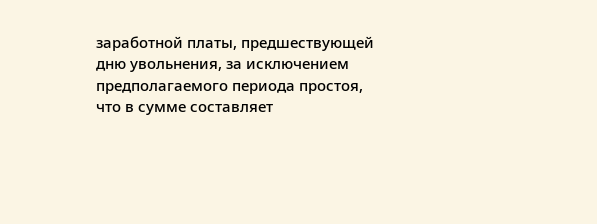заработной платы, предшествующей дню увольнения, за исключением предполагаемого периода простоя, что в сумме составляет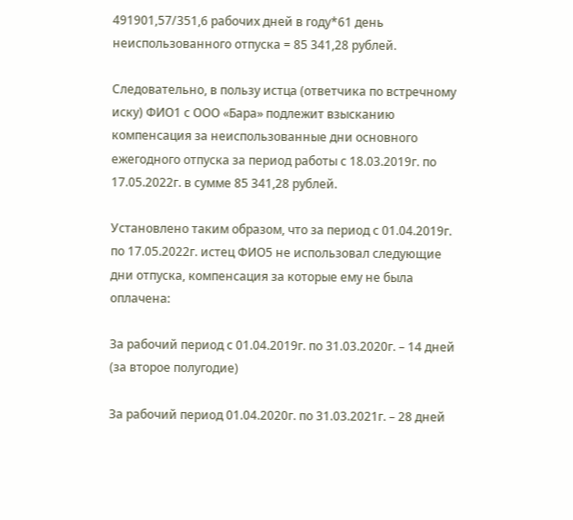491901,57/351,6 рабочих дней в году*61 день неиспользованного отпуска = 85 341,28 рублей.

Следовательно, в пользу истца (ответчика по встречному иску) ФИО1 с ООО «Бара» подлежит взысканию компенсация за неиспользованные дни основного ежегодного отпуска за период работы с 18.03.2019г. по 17.05.2022г. в сумме 85 341,28 рублей.

Установлено таким образом, что за период с 01.04.2019г. по 17.05.2022г. истец ФИО5 не использовал следующие дни отпуска, компенсация за которые ему не была оплачена:

За рабочий период с 01.04.2019г. по 31.03.2020г. – 14 дней (за второе полугодие)

За рабочий период 01.04.2020г. по 31.03.2021г. – 28 дней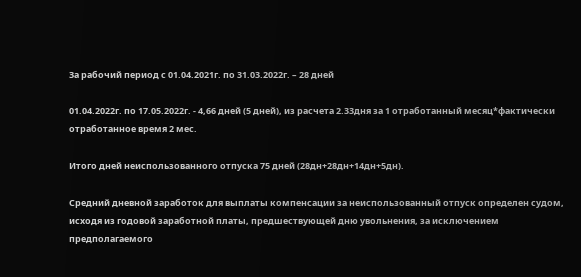За рабочий период с 01.04.2021г. по 31.03.2022г. – 28 дней

01.04.2022г. по 17.05.2022г. - 4,66 дней (5 дней), из расчета 2.33дня за 1 отработанный месяц*фактически отработанное время 2 мес.

Итого дней неиспользованного отпуска 75 дней (28дн+28дн+14дн+5дн).

Средний дневной заработок для выплаты компенсации за неиспользованный отпуск определен судом, исходя из годовой заработной платы, предшествующей дню увольнения, за исключением предполагаемого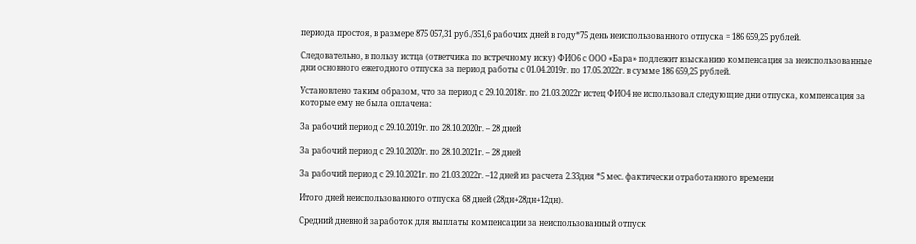периода простоя, в размере 875 057,31 руб./351,6 рабочих дней в году*75 день неиспользованного отпуска = 186 659,25 рублей.

Следовательно, в пользу истца (ответчика по встречному иску) ФИО6 с ООО «Бара» подлежит взысканию компенсация за неиспользованные дни основного ежегодного отпуска за период работы с 01.04.2019г. по 17.05.2022г. в сумме 186 659,25 рублей.

Установлено таким образом, что за период с 29.10.2018г. по 21.03.2022г истец ФИО4 не использовал следующие дни отпуска, компенсация за которые ему не была оплачена:

За рабочий период с 29.10.2019г. по 28.10.2020г. – 28 дней

За рабочий период с 29.10.2020г. по 28.10.2021г. – 28 дней

За рабочий период с 29.10.2021г. по 21.03.2022г. –12 дней из расчета 2.33дня *5 мес. фактически отработанного времени

Итого дней неиспользованного отпуска 68 дней (28дн+28дн+12дн).

Средний дневной заработок для выплаты компенсации за неиспользованный отпуск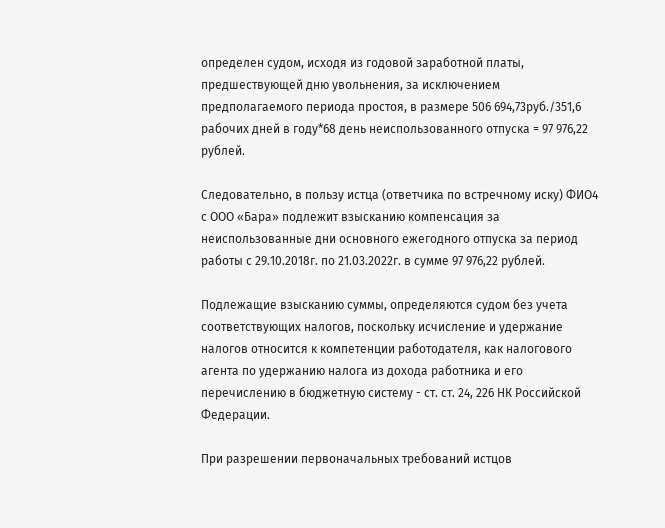определен судом, исходя из годовой заработной платы, предшествующей дню увольнения, за исключением предполагаемого периода простоя, в размере 506 694,73руб./351,6 рабочих дней в году*68 день неиспользованного отпуска = 97 976,22 рублей.

Следовательно, в пользу истца (ответчика по встречному иску) ФИО4 с ООО «Бара» подлежит взысканию компенсация за неиспользованные дни основного ежегодного отпуска за период работы с 29.10.2018г. по 21.03.2022г. в сумме 97 976,22 рублей.

Подлежащие взысканию суммы, определяются судом без учета соответствующих налогов, поскольку исчисление и удержание налогов относится к компетенции работодателя, как налогового агента по удержанию налога из дохода работника и его перечислению в бюджетную систему - ст. ст. 24, 226 НК Российской Федерации.

При разрешении первоначальных требований истцов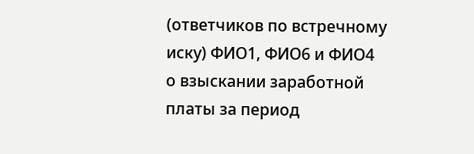(ответчиков по встречному иску) ФИО1, ФИО6 и ФИО4 о взыскании заработной платы за период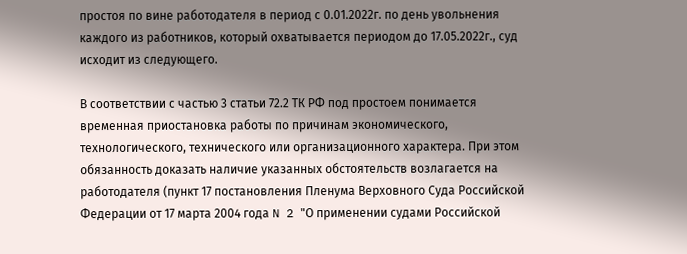простоя по вине работодателя в период с 0.01.2022г. по день увольнения каждого из работников, который охватывается периодом до 17.05.2022г., суд исходит из следующего.

В соответствии с частью 3 статьи 72.2 ТК РФ под простоем понимается временная приостановка работы по причинам экономического, технологического, технического или организационного характера. При этом обязанность доказать наличие указанных обстоятельств возлагается на работодателя (пункт 17 постановления Пленума Верховного Суда Российской Федерации от 17 марта 2004 года N 2 "О применении судами Российской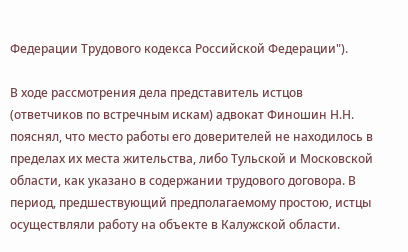Федерации Трудового кодекса Российской Федерации").

В ходе рассмотрения дела представитель истцов (ответчиков по встречным искам) адвокат Финошин Н.Н. пояснял, что место работы его доверителей не находилось в пределах их места жительства, либо Тульской и Московской области, как указано в содержании трудового договора. В период, предшествующий предполагаемому простою, истцы осуществляли работу на объекте в Калужской области.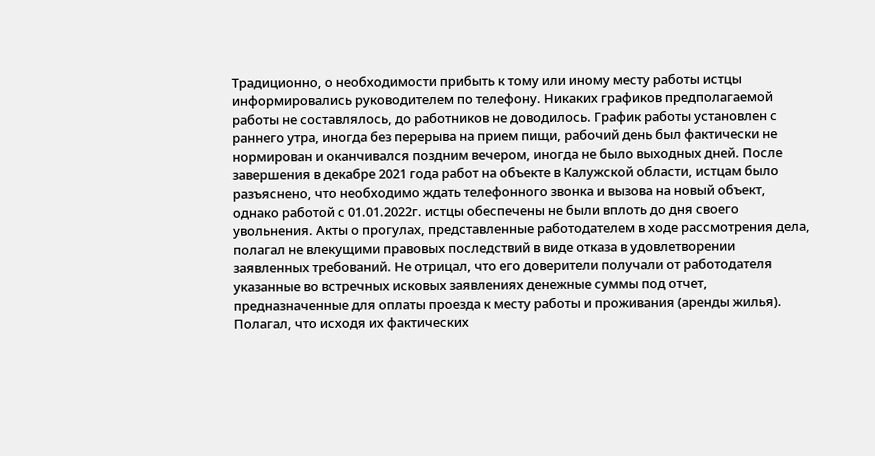Традиционно, о необходимости прибыть к тому или иному месту работы истцы информировались руководителем по телефону. Никаких графиков предполагаемой работы не составлялось, до работников не доводилось. График работы установлен с раннего утра, иногда без перерыва на прием пищи, рабочий день был фактически не нормирован и оканчивался поздним вечером, иногда не было выходных дней. После завершения в декабре 2021 года работ на объекте в Калужской области, истцам было разъяснено, что необходимо ждать телефонного звонка и вызова на новый объект, однако работой с 01.01.2022г. истцы обеспечены не были вплоть до дня своего увольнения. Акты о прогулах, представленные работодателем в ходе рассмотрения дела, полагал не влекущими правовых последствий в виде отказа в удовлетворении заявленных требований. Не отрицал, что его доверители получали от работодателя указанные во встречных исковых заявлениях денежные суммы под отчет, предназначенные для оплаты проезда к месту работы и проживания (аренды жилья). Полагал, что исходя их фактических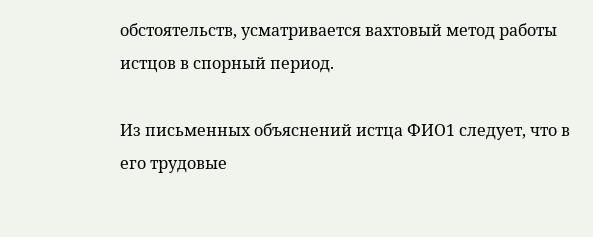обстоятельств, усматривается вахтовый метод работы истцов в спорный период.

Из письменных объяснений истца ФИО1 следует, что в его трудовые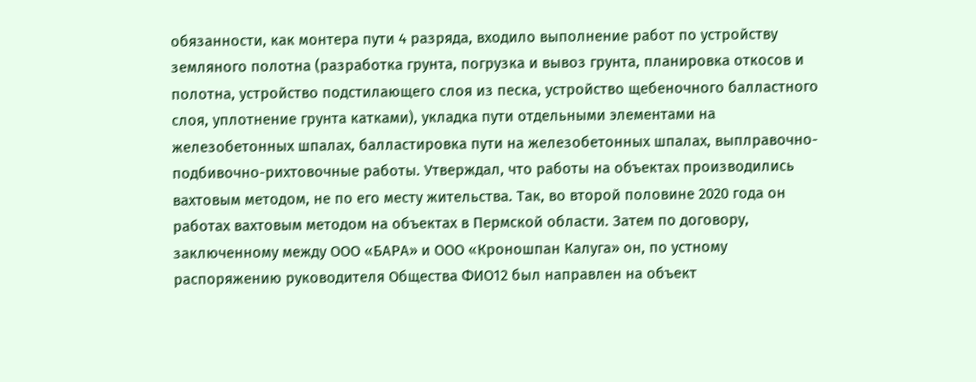обязанности, как монтера пути 4 разряда, входило выполнение работ по устройству земляного полотна (разработка грунта, погрузка и вывоз грунта, планировка откосов и полотна, устройство подстилающего слоя из песка, устройство щебеночного балластного слоя, уплотнение грунта катками), укладка пути отдельными элементами на железобетонных шпалах, балластировка пути на железобетонных шпалах, выплравочно-подбивочно-рихтовочные работы. Утверждал, что работы на объектах производились вахтовым методом, не по его месту жительства. Так, во второй половине 2020 года он работах вахтовым методом на объектах в Пермской области. Затем по договору, заключенному между ООО «БАРА» и ООО «Кроношпан Калуга» он, по устному распоряжению руководителя Общества ФИО12 был направлен на объект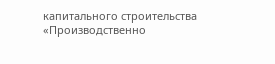капитального строительства «Производственно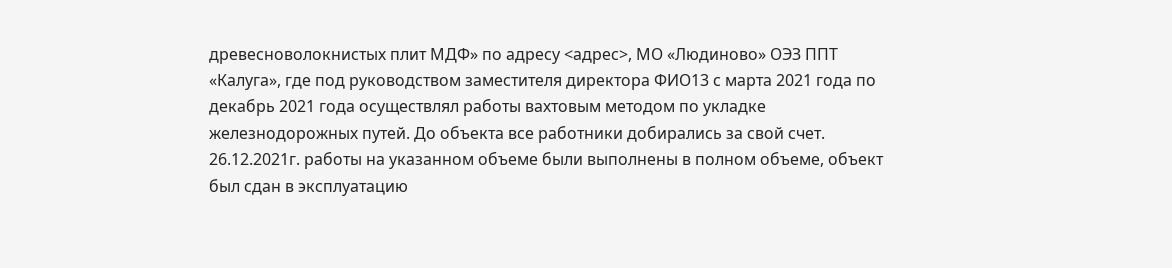древесноволокнистых плит МДФ» по адресу <адрес>, МО «Людиново» ОЭЗ ППТ «Калуга», где под руководством заместителя директора ФИО13 с марта 2021 года по декабрь 2021 года осуществлял работы вахтовым методом по укладке железнодорожных путей. До объекта все работники добирались за свой счет. 26.12.2021г. работы на указанном объеме были выполнены в полном объеме, объект был сдан в эксплуатацию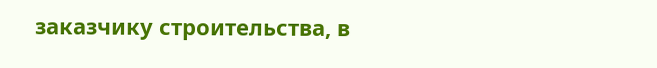заказчику строительства, в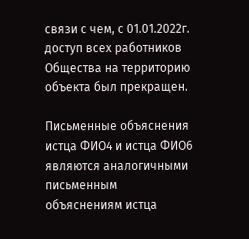связи с чем, с 01.01.2022г. доступ всех работников Общества на территорию объекта был прекращен.

Письменные объяснения истца ФИО4 и истца ФИО6 являются аналогичными письменным объяснениям истца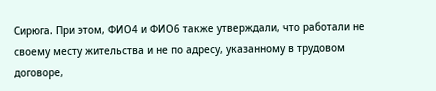Сирюга. При этом, ФИО4 и ФИО6 также утверждали, что работали не своему месту жительства и не по адресу, указанному в трудовом договоре,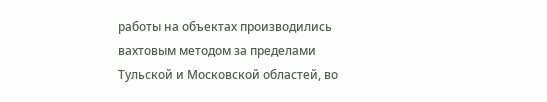работы на объектах производились вахтовым методом за пределами Тульской и Московской областей, во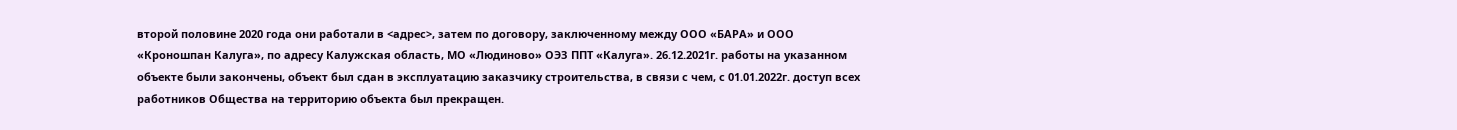второй половине 2020 года они работали в <адрес>, затем по договору, заключенному между ООО «БАРА» и ООО «Кроношпан Калуга», по адресу Калужская область, МО «Людиново» ОЭЗ ППТ «Калуга». 26.12.2021г. работы на указанном объекте были закончены, объект был сдан в эксплуатацию заказчику строительства, в связи с чем, с 01.01.2022г. доступ всех работников Общества на территорию объекта был прекращен.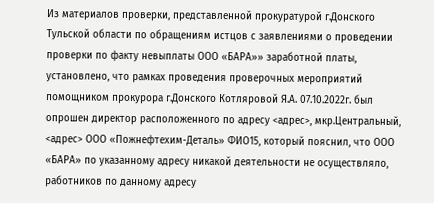Из материалов проверки, представленной прокуратурой г.Донского Тульской области по обращениям истцов с заявлениями о проведении проверки по факту невыплаты ООО «БАРА»» заработной платы, установлено, что рамках проведения проверочных мероприятий помощником прокурора г.Донского Котляровой Я.А. 07.10.2022г. был опрошен директор расположенного по адресу <адрес>, мкр.Центральный, <адрес> ООО «Пожнефтехим-Деталь» ФИО15, который пояснил, что ООО «БАРА» по указанному адресу никакой деятельности не осуществляло, работников по данному адресу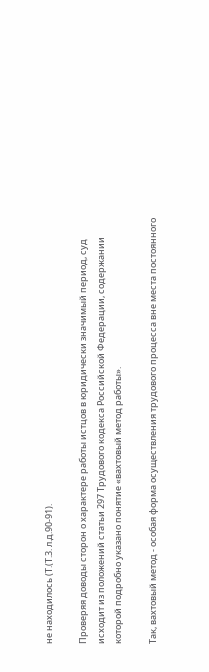не находилось (Т.(Т.3. л.д.90-91).

Проверяя доводы сторон о характере работы истцов в юридически значимый период, суд исходит из положений статьи 297 Трудового кодекса Российской Федерации, содержании которой подробно указано понятие «вахтовый метод работы».

Так, вахтовый метод - особая форма осуществления трудового процесса вне места постоянного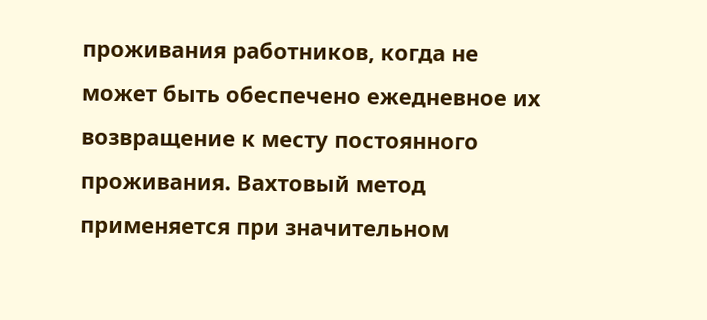проживания работников, когда не может быть обеспечено ежедневное их возвращение к месту постоянного проживания. Вахтовый метод применяется при значительном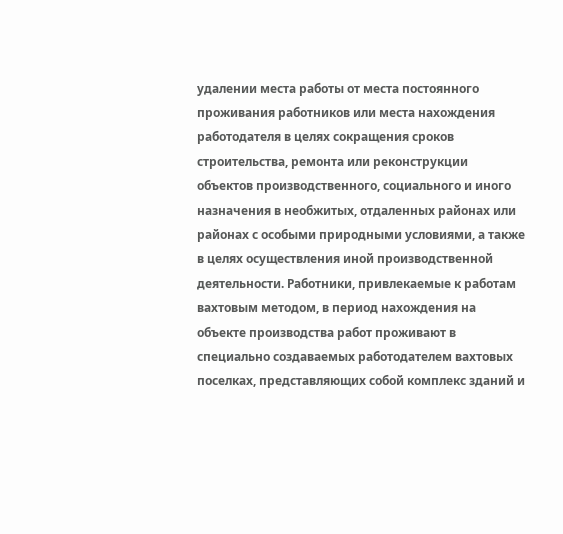удалении места работы от места постоянного проживания работников или места нахождения работодателя в целях сокращения сроков строительства, ремонта или реконструкции объектов производственного, социального и иного назначения в необжитых, отдаленных районах или районах с особыми природными условиями, а также в целях осуществления иной производственной деятельности. Работники, привлекаемые к работам вахтовым методом, в период нахождения на объекте производства работ проживают в специально создаваемых работодателем вахтовых поселках, представляющих собой комплекс зданий и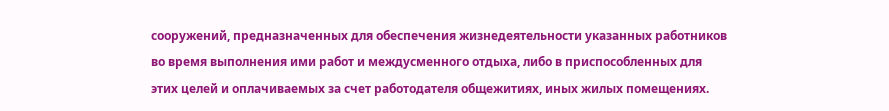сооружений, предназначенных для обеспечения жизнедеятельности указанных работников во время выполнения ими работ и междусменного отдыха, либо в приспособленных для этих целей и оплачиваемых за счет работодателя общежитиях, иных жилых помещениях.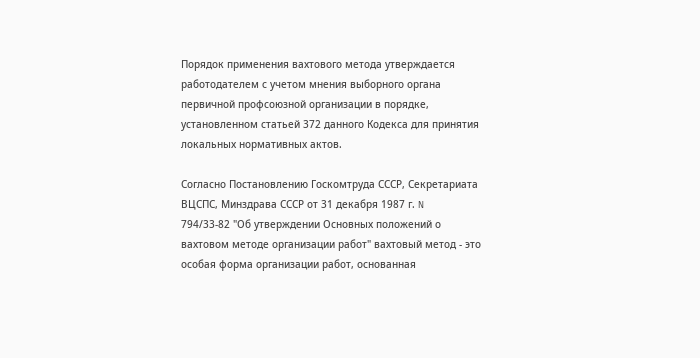Порядок применения вахтового метода утверждается работодателем с учетом мнения выборного органа первичной профсоюзной организации в порядке, установленном статьей 372 данного Кодекса для принятия локальных нормативных актов.

Согласно Постановлению Госкомтруда СССР, Секретариата ВЦСПС, Минздрава СССР от 31 декабря 1987 г. N 794/33-82 "Об утверждении Основных положений о вахтовом методе организации работ" вахтовый метод - это особая форма организации работ, основанная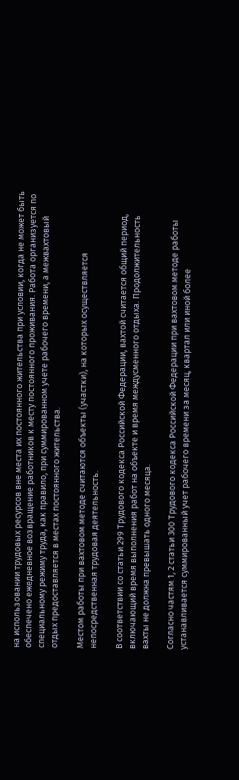на использовании трудовых ресурсов вне места их постоянного жительства при условии, когда не может быть обеспечено ежедневное возвращение работников к месту постоянного проживания. Работа организуется по специальному режиму труда, как правило, при суммированном учете рабочего времени, а межвахтовый отдых предоставляется в местах постоянного жительства.

Местом работы при вахтовом методе считаются объекты (участки), на которых осуществляется непосредственная трудовая деятельность.

В соответствии со статьи 299 Трудового кодекса Российской Федерации, вахтой считается общий период, включающий время выполнения работ на объекте и время междусменного отдыха. Продолжительность вахты не должна превышать одного месяца.

Согласно частям 1, 2 статьи 300 Трудового кодекса Российской Федерации при вахтовом методе работы устанавливается суммированный учет рабочего времени за месяц, квартал или иной более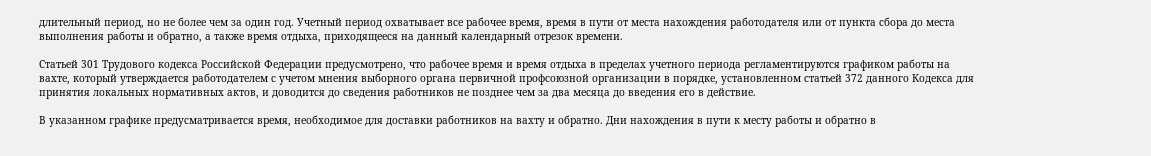длительный период, но не более чем за один год. Учетный период охватывает все рабочее время, время в пути от места нахождения работодателя или от пункта сбора до места выполнения работы и обратно, а также время отдыха, приходящееся на данный календарный отрезок времени.

Статьей 301 Трудового кодекса Российской Федерации предусмотрено, что рабочее время и время отдыха в пределах учетного периода регламентируются графиком работы на вахте, который утверждается работодателем с учетом мнения выборного органа первичной профсоюзной организации в порядке, установленном статьей 372 данного Кодекса для принятия локальных нормативных актов, и доводится до сведения работников не позднее чем за два месяца до введения его в действие.

В указанном графике предусматривается время, необходимое для доставки работников на вахту и обратно. Дни нахождения в пути к месту работы и обратно в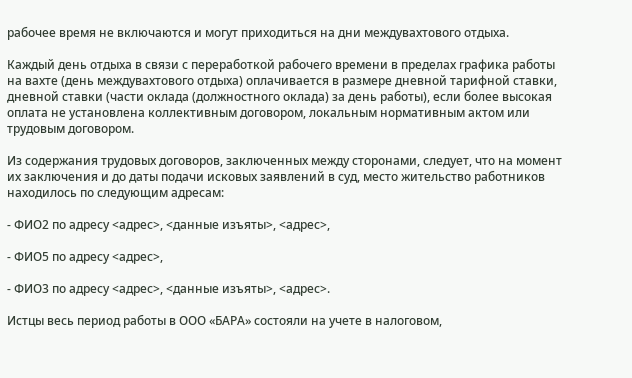рабочее время не включаются и могут приходиться на дни междувахтового отдыха.

Каждый день отдыха в связи с переработкой рабочего времени в пределах графика работы на вахте (день междувахтового отдыха) оплачивается в размере дневной тарифной ставки, дневной ставки (части оклада (должностного оклада) за день работы), если более высокая оплата не установлена коллективным договором, локальным нормативным актом или трудовым договором.

Из содержания трудовых договоров, заключенных между сторонами, следует, что на момент их заключения и до даты подачи исковых заявлений в суд, место жительство работников находилось по следующим адресам:

- ФИО2 по адресу <адрес>, <данные изъяты>, <адрес>,

- ФИО5 по адресу <адрес>,

- ФИО3 по адресу <адрес>, <данные изъяты>, <адрес>.

Истцы весь период работы в ООО «БАРА» состояли на учете в налоговом,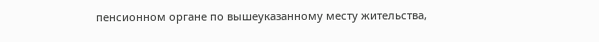пенсионном органе по вышеуказанному месту жительства,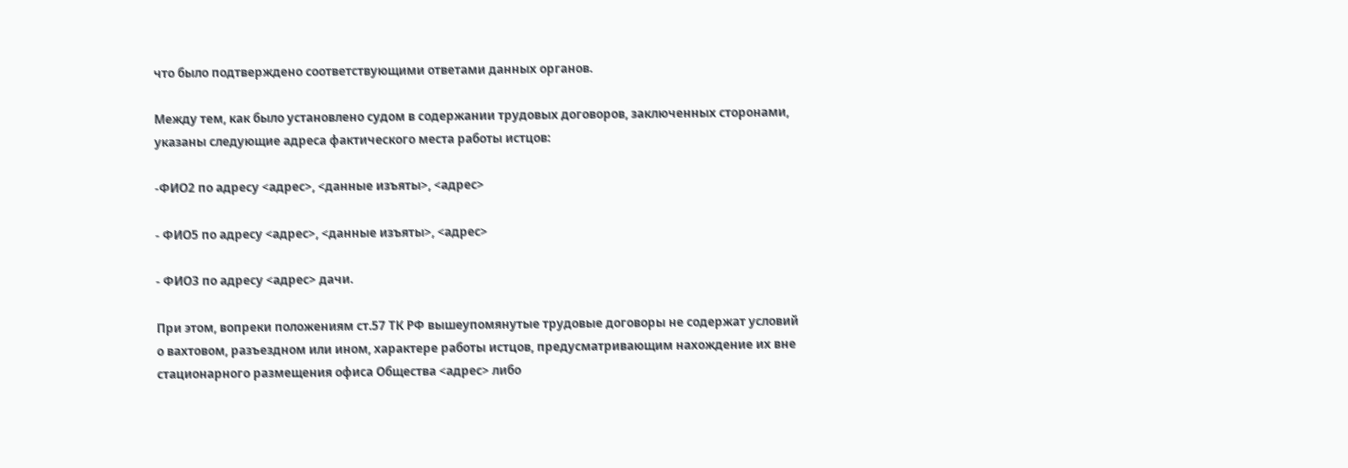что было подтверждено соответствующими ответами данных органов.

Между тем, как было установлено судом в содержании трудовых договоров, заключенных сторонами, указаны следующие адреса фактического места работы истцов:

-ФИО2 по адресу <адрес>, <данные изъяты>, <адрес>

- ФИО5 по адресу <адрес>, <данные изъяты>, <адрес>

- ФИО3 по адресу <адрес> дачи.

При этом, вопреки положениям ст.57 ТК РФ вышеупомянутые трудовые договоры не содержат условий о вахтовом, разъездном или ином, характере работы истцов, предусматривающим нахождение их вне стационарного размещения офиса Общества <адрес> либо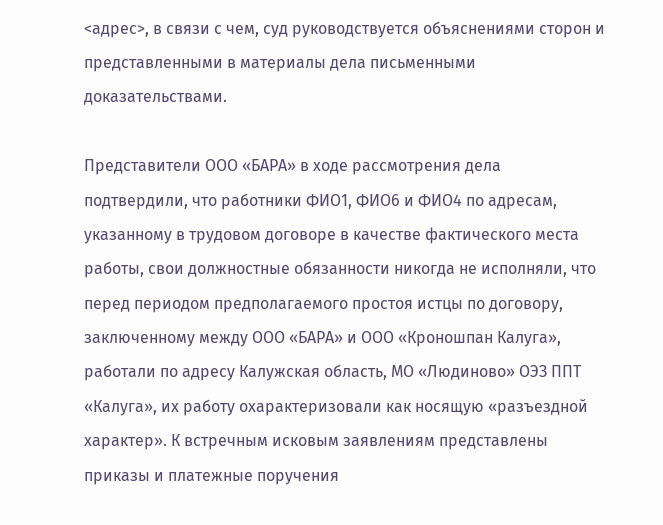<адрес>, в связи с чем, суд руководствуется объяснениями сторон и представленными в материалы дела письменными доказательствами.

Представители ООО «БАРА» в ходе рассмотрения дела подтвердили, что работники ФИО1, ФИО6 и ФИО4 по адресам, указанному в трудовом договоре в качестве фактического места работы, свои должностные обязанности никогда не исполняли, что перед периодом предполагаемого простоя истцы по договору, заключенному между ООО «БАРА» и ООО «Кроношпан Калуга», работали по адресу Калужская область, МО «Людиново» ОЭЗ ППТ «Калуга», их работу охарактеризовали как носящую «разъездной характер». К встречным исковым заявлениям представлены приказы и платежные поручения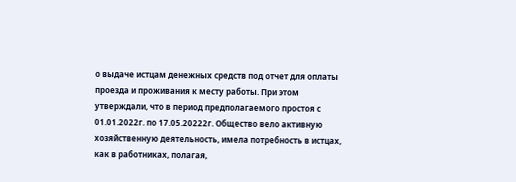о выдаче истцам денежных средств под отчет для оплаты проезда и проживания к месту работы. При этом утверждали, что в период предполагаемого простоя с 01.01.2022г. по 17.05.20222г. Общество вело активную хозяйственную деятельность, имела потребность в истцах, как в работниках, полагая,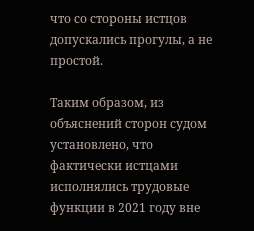что со стороны истцов допускались прогулы, а не простой.

Таким образом, из объяснений сторон судом установлено, что фактически истцами исполнялись трудовые функции в 2021 году вне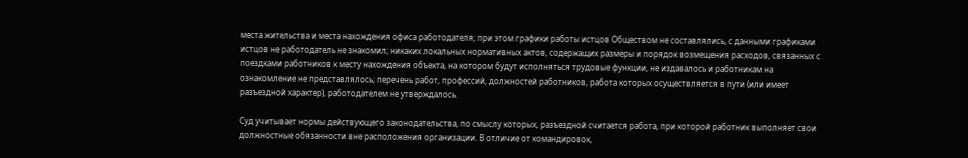места жительства и места нахождения офиса работодателя; при этом графики работы истцов Обществом не составлялись, с данными графиками истцов не работодатель не знакомил; никаких локальных нормативных актов, содержащих размеры и порядок возмещения расходов, связанных с поездками работников к месту нахождения объекта, на котором будут исполняться трудовые функции, не издавалось и работникам на ознакомление не представлялось; перечень работ, профессий, должностей работников, работа которых осуществляется в пути (или имеет разъездной характер), работодателем не утверждалось.

Суд учитывает нормы действующего законодательства, по смыслу которых, разъездной считается работа, при которой работник выполняет свои должностные обязанности вне расположения организации. В отличие от командировок,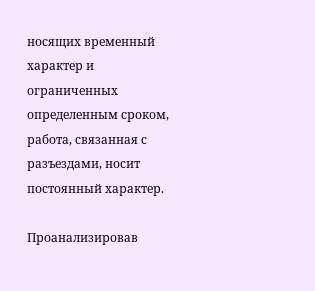носящих временный характер и ограниченных определенным сроком, работа, связанная с разъездами, носит постоянный характер.

Проанализировав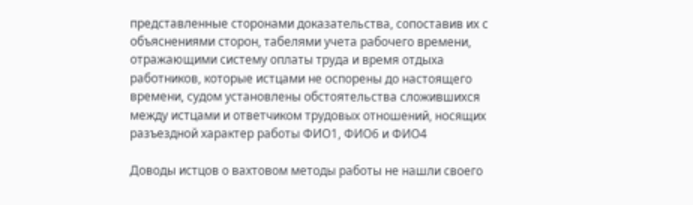представленные сторонами доказательства, сопоставив их с объяснениями сторон, табелями учета рабочего времени, отражающими систему оплаты труда и время отдыха работников, которые истцами не оспорены до настоящего времени, судом установлены обстоятельства сложившихся между истцами и ответчиком трудовых отношений, носящих разъездной характер работы ФИО1, ФИО6 и ФИО4

Доводы истцов о вахтовом методы работы не нашли своего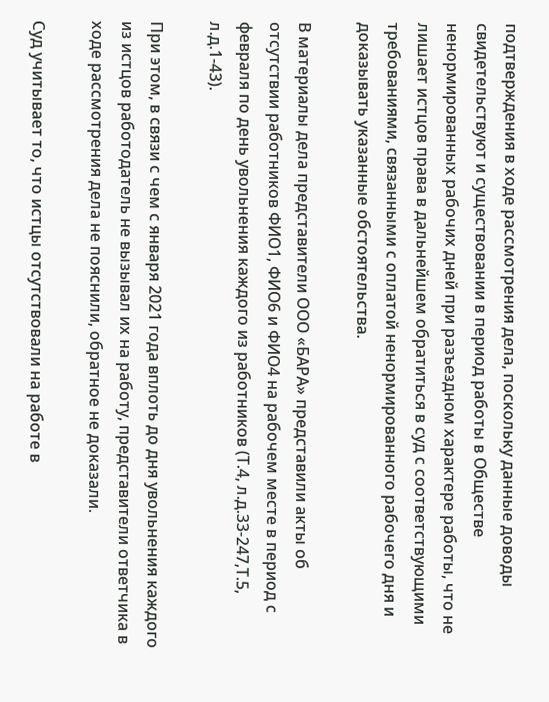подтверждения в ходе рассмотрения дела, поскольку данные доводы свидетельствуют и существовании в период работы в Обществе ненормированных рабочих дней при разъездном характере работы, что не лишает истцов права в дальнейшем обратиться в суд с соответствующими требованиями, связанными с оплатой ненормированного рабочего дня и доказывать указанные обстоятельства.

В материалы дела представители ООО «БАРА» представили акты об отсутствии работников ФИО1, ФИО6 и ФИО4 на рабочем месте в период с февраля по день увольнения каждого из работников (Т.4, л.д.33-247,Т.5, л.д.1-43).

При этом, в связи с чем с января 2021 года вплоть до дня увольнения каждого из истцов работодатель не вызывал их на работу, представители ответчика в ходе рассмотрения дела не пояснили, обратное не доказали.

Суд учитывает то, что истцы отсутствовали на работе в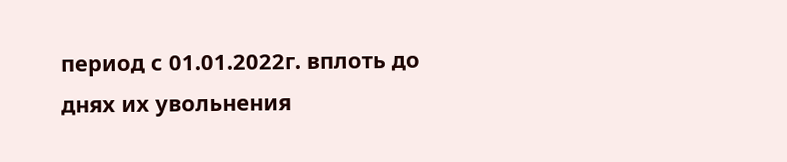период с 01.01.2022г. вплоть до днях их увольнения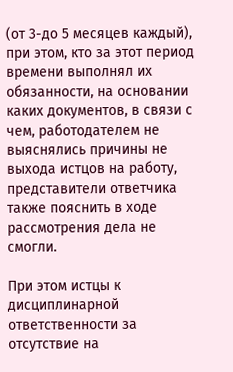(от 3-до 5 месяцев каждый), при этом, кто за этот период времени выполнял их обязанности, на основании каких документов, в связи с чем, работодателем не выяснялись причины не выхода истцов на работу, представители ответчика также пояснить в ходе рассмотрения дела не смогли.

При этом истцы к дисциплинарной ответственности за отсутствие на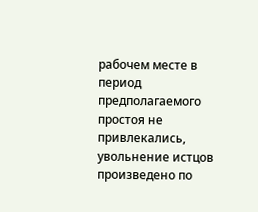рабочем месте в период предполагаемого простоя не привлекались, увольнение истцов произведено по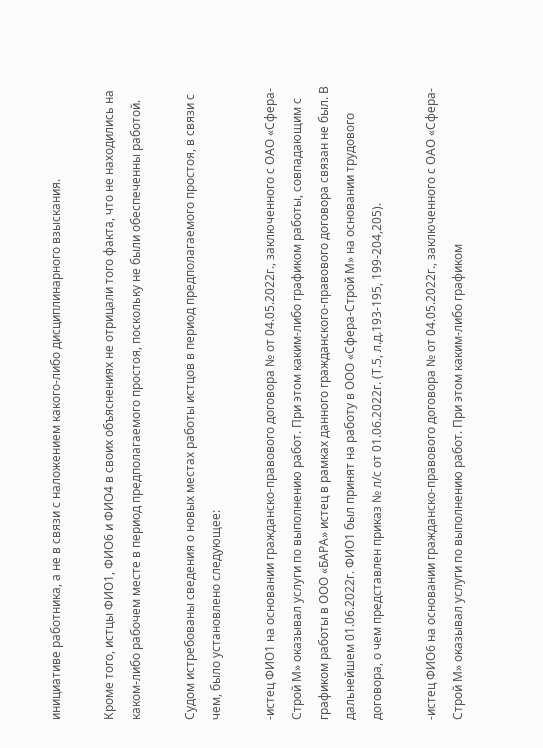инициативе работника, а не в связи с наложением какого-либо дисциплинарного взыскания.

Кроме того, истцы ФИО1, ФИО6 и ФИО4 в своих объяснениях не отрицали того факта, что не находились на каком-либо рабочем месте в период предполагаемого простоя, поскольку не были обеспеченны работой.

Судом истребованы сведения о новых местах работы истцов в период предполагаемого простоя, в связи с чем, было установлено следующее:

-истец ФИО1 на основании гражданско-правового договора № от 04.05.2022г., заключенного с ОАО «Сфера-Строй М» оказывал услуги по выполнению работ. При этом каким-либо графиком работы, совпадающим с графиком работы в ООО «БАРА» истец в рамках данного гражданского-правового договора связан не был. В дальнейшем 01.06.2022г. ФИО1 был принят на работу в ООО «Сфера-Строй М» на основании трудового договора, о чем представлен приказ № л/с от 01.06.2022г. (Т.5, л.д.193-195, 199-204,205).

-истец ФИО6 на основании гражданско-правового договора № от 04.05.2022г., заключенного с ОАО «Сфера-Строй М» оказывал услуги по выполнению работ. При этом каким-либо графиком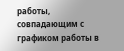работы, совпадающим с графиком работы в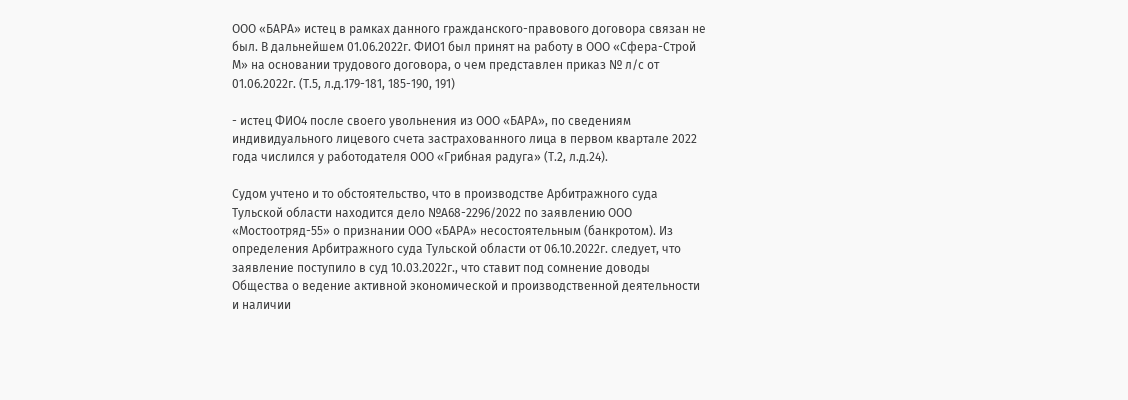ООО «БАРА» истец в рамках данного гражданского-правового договора связан не был. В дальнейшем 01.06.2022г. ФИО1 был принят на работу в ООО «Сфера-Строй М» на основании трудового договора, о чем представлен приказ № л/с от 01.06.2022г. (Т.5, л.д.179-181, 185-190, 191)

- истец ФИО4 после своего увольнения из ООО «БАРА», по сведениям индивидуального лицевого счета застрахованного лица в первом квартале 2022 года числился у работодателя ООО «Грибная радуга» (Т.2, л.д.24).

Судом учтено и то обстоятельство, что в производстве Арбитражного суда Тульской области находится дело №А68-2296/2022 по заявлению ООО «Мостоотряд-55» о признании ООО «БАРА» несостоятельным (банкротом). Из определения Арбитражного суда Тульской области от 06.10.2022г. следует, что заявление поступило в суд 10.03.2022г., что ставит под сомнение доводы Общества о ведение активной экономической и производственной деятельности и наличии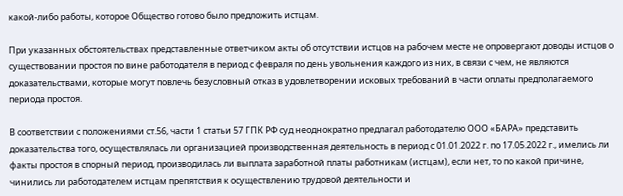какой-либо работы, которое Общество готово было предложить истцам.

При указанных обстоятельствах представленные ответчиком акты об отсутствии истцов на рабочем месте не опровергают доводы истцов о существовании простоя по вине работодателя в период с февраля по день увольнения каждого из них, в связи с чем, не являются доказательствами, которые могут повлечь безусловный отказ в удовлетворении исковых требований в части оплаты предполагаемого периода простоя.

В соответствии с положениями ст.56, части 1 статьи 57 ГПК РФ суд неоднократно предлагал работодателю ООО «БАРА» представить доказательства того, осуществлялась ли организацией производственная деятельность в период с 01.01.2022 г. по 17.05.2022 г., имелись ли факты простоя в спорный период, производилась ли выплата заработной платы работникам (истцам), если нет, то по какой причине, чинились ли работодателем истцам препятствия к осуществлению трудовой деятельности и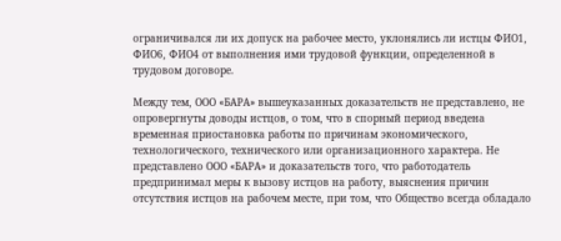ограничивался ли их допуск на рабочее место, уклонялись ли истцы ФИО1, ФИО6, ФИО4 от выполнения ими трудовой функции, определенной в трудовом договоре.

Между тем, ООО «БАРА» вышеуказанных доказательств не представлено, не опровергнуты доводы истцов, о том, что в спорный период введена временная приостановка работы по причинам экономического, технологического, технического или организационного характера. Не представлено ООО «БАРА» и доказательств того, что работодатель предпринимал меры к вызову истцов на работу, выяснения причин отсутствия истцов на рабочем месте, при том, что Общество всегда обладало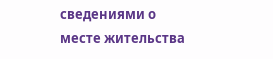сведениями о месте жительства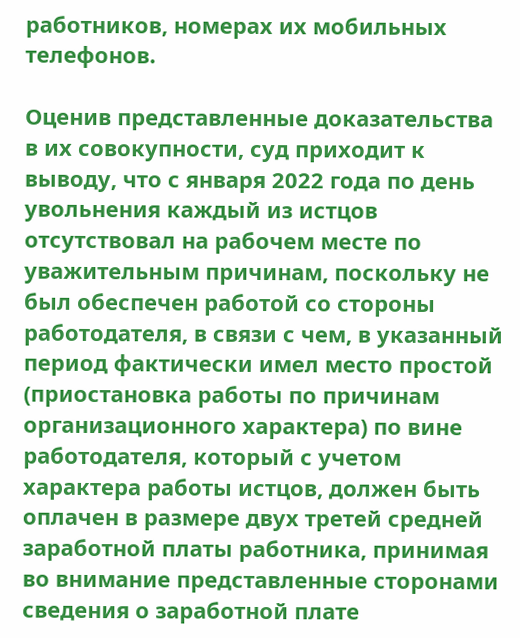работников, номерах их мобильных телефонов.

Оценив представленные доказательства в их совокупности, суд приходит к выводу, что с января 2022 года по день увольнения каждый из истцов отсутствовал на рабочем месте по уважительным причинам, поскольку не был обеспечен работой со стороны работодателя, в связи с чем, в указанный период фактически имел место простой (приостановка работы по причинам организационного характера) по вине работодателя, который с учетом характера работы истцов, должен быть оплачен в размере двух третей средней заработной платы работника, принимая во внимание представленные сторонами сведения о заработной плате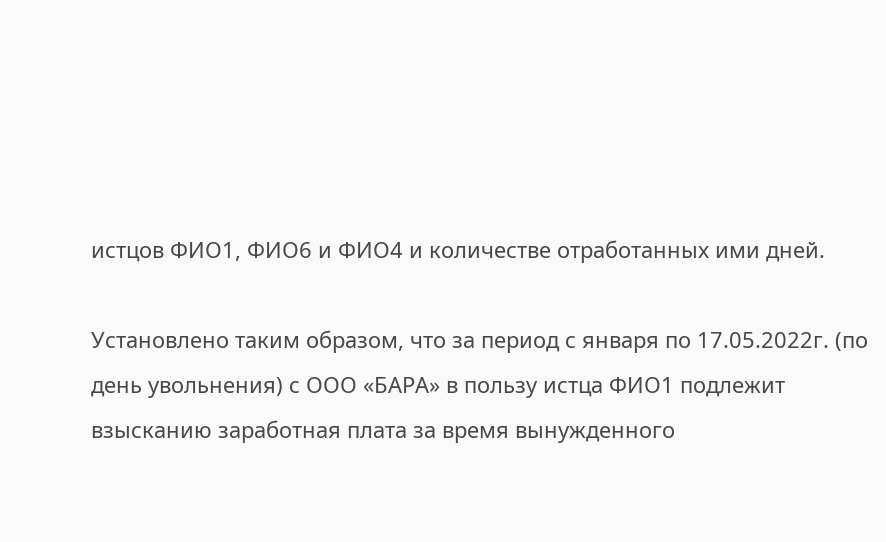истцов ФИО1, ФИО6 и ФИО4 и количестве отработанных ими дней.

Установлено таким образом, что за период с января по 17.05.2022г. (по день увольнения) с ООО «БАРА» в пользу истца ФИО1 подлежит взысканию заработная плата за время вынужденного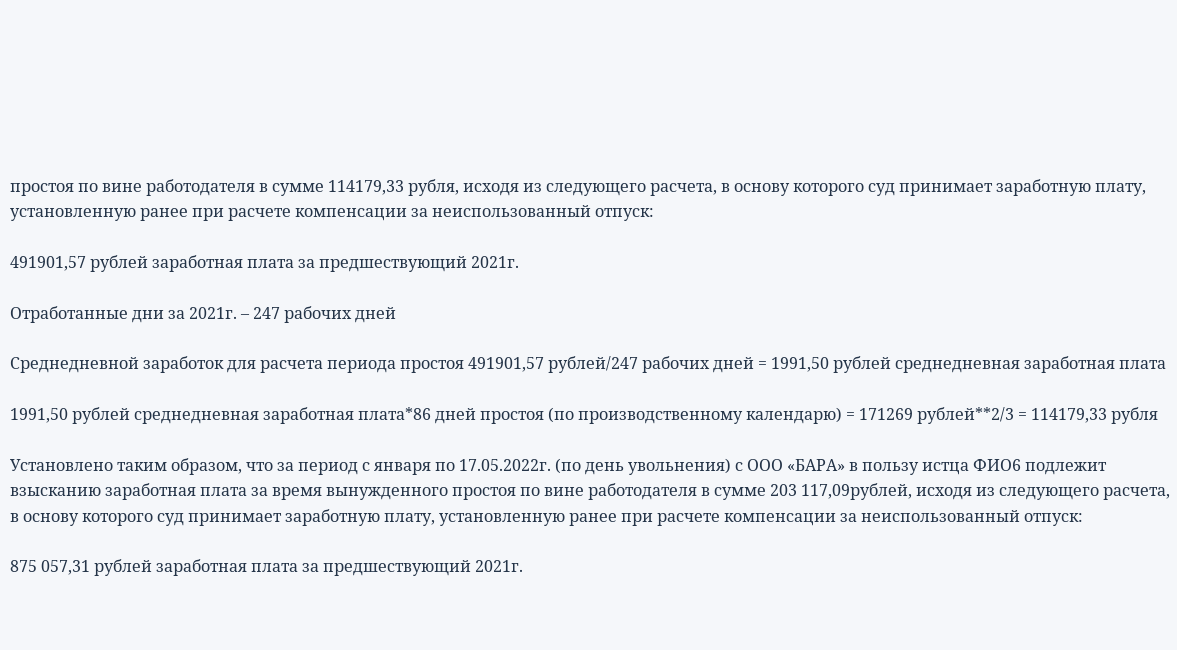простоя по вине работодателя в сумме 114179,33 рубля, исходя из следующего расчета, в основу которого суд принимает заработную плату, установленную ранее при расчете компенсации за неиспользованный отпуск:

491901,57 рублей заработная плата за предшествующий 2021г.

Отработанные дни за 2021г. – 247 рабочих дней

Среднедневной заработок для расчета периода простоя 491901,57 рублей/247 рабочих дней = 1991,50 рублей среднедневная заработная плата

1991,50 рублей среднедневная заработная плата*86 дней простоя (по производственному календарю) = 171269 рублей**2/3 = 114179,33 рубля

Установлено таким образом, что за период с января по 17.05.2022г. (по день увольнения) с ООО «БАРА» в пользу истца ФИО6 подлежит взысканию заработная плата за время вынужденного простоя по вине работодателя в сумме 203 117,09рублей, исходя из следующего расчета, в основу которого суд принимает заработную плату, установленную ранее при расчете компенсации за неиспользованный отпуск:

875 057,31 рублей заработная плата за предшествующий 2021г.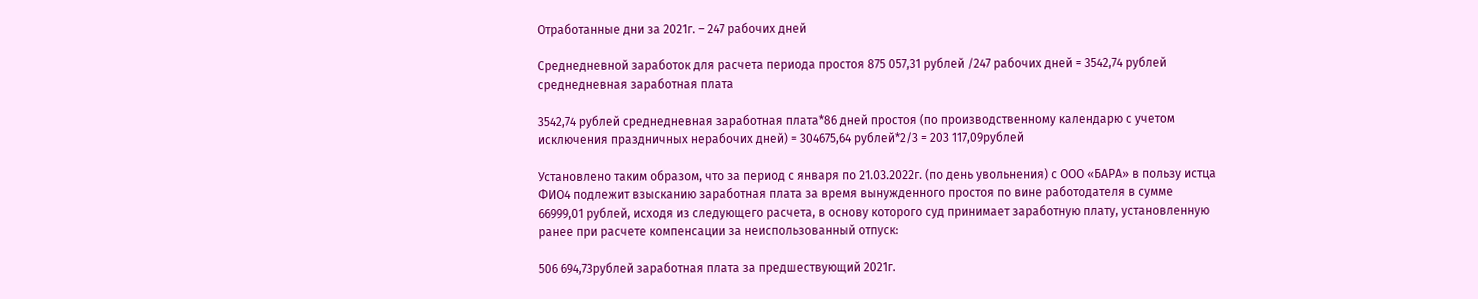Отработанные дни за 2021г. – 247 рабочих дней

Среднедневной заработок для расчета периода простоя 875 057,31 рублей /247 рабочих дней = 3542,74 рублей среднедневная заработная плата

3542,74 рублей среднедневная заработная плата*86 дней простоя (по производственному календарю с учетом исключения праздничных нерабочих дней) = 304675,64 рублей*2/3 = 203 117,09рублей

Установлено таким образом, что за период с января по 21.03.2022г. (по день увольнения) с ООО «БАРА» в пользу истца ФИО4 подлежит взысканию заработная плата за время вынужденного простоя по вине работодателя в сумме 66999,01 рублей, исходя из следующего расчета, в основу которого суд принимает заработную плату, установленную ранее при расчете компенсации за неиспользованный отпуск:

506 694,73рублей заработная плата за предшествующий 2021г.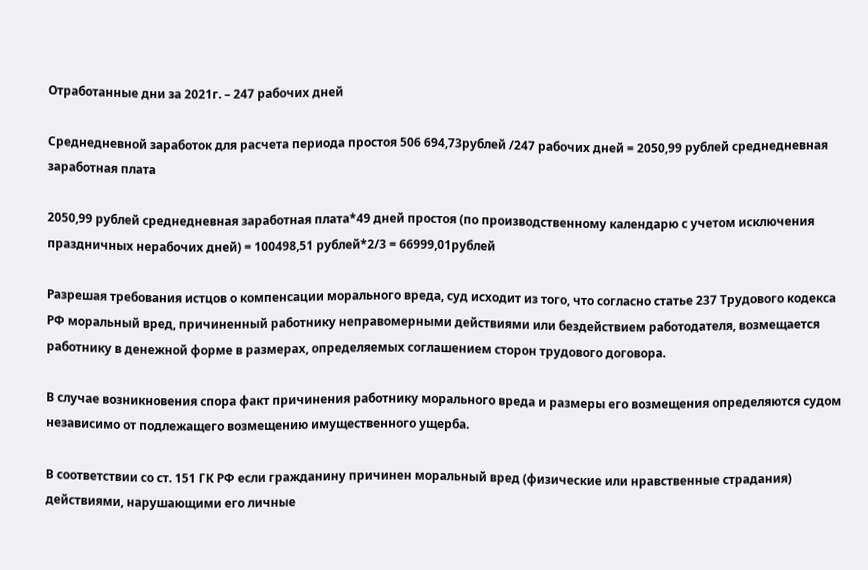Отработанные дни за 2021г. – 247 рабочих дней

Среднедневной заработок для расчета периода простоя 506 694,73рублей /247 рабочих дней = 2050,99 рублей среднедневная заработная плата

2050,99 рублей среднедневная заработная плата*49 дней простоя (по производственному календарю с учетом исключения праздничных нерабочих дней) = 100498,51 рублей*2/3 = 66999,01рублей

Разрешая требования истцов о компенсации морального вреда, суд исходит из того, что согласно статье 237 Трудового кодекса РФ моральный вред, причиненный работнику неправомерными действиями или бездействием работодателя, возмещается работнику в денежной форме в размерах, определяемых соглашением сторон трудового договора.

В случае возникновения спора факт причинения работнику морального вреда и размеры его возмещения определяются судом независимо от подлежащего возмещению имущественного ущерба.

В соответствии со ст. 151 ГК РФ если гражданину причинен моральный вред (физические или нравственные страдания) действиями, нарушающими его личные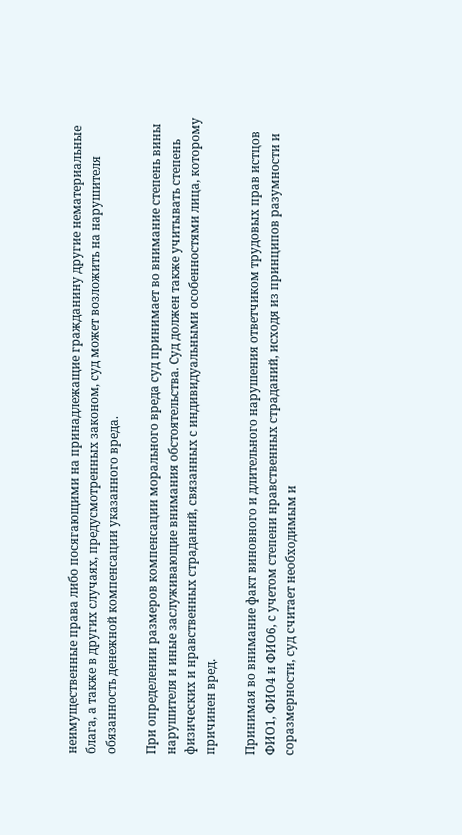неимущественные права либо посягающими на принадлежащие гражданину другие нематериальные блага, а также в других случаях, предусмотренных законом, суд может возложить на нарушителя обязанность денежной компенсации указанного вреда.

При определении размеров компенсации морального вреда суд принимает во внимание степень вины нарушителя и иные заслуживающие внимания обстоятельства. Суд должен также учитывать степень физических и нравственных страданий, связанных с индивидуальными особенностями лица, которому причинен вред.

Принимая во внимание факт виновного и длительного нарушения ответчиком трудовых прав истцов ФИО1, ФИО4 и ФИО6, с учетом степени нравственных страданий, исходя из принципов разумности и соразмерности, суд считает необходимым и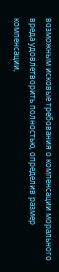возможным исковые требования о компенсации морального вреда удовлетворить полностью, определив размер компенсации,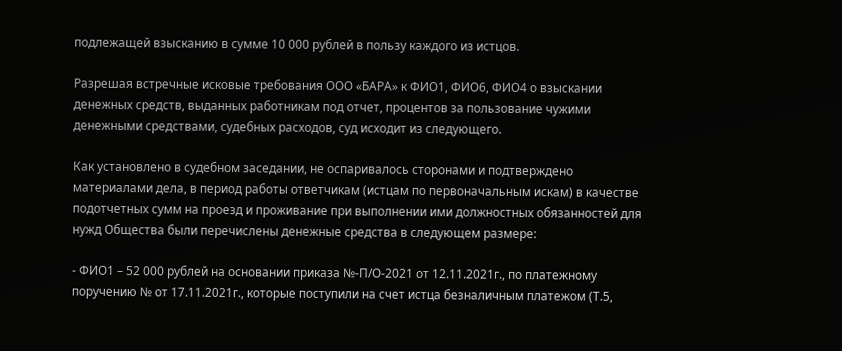подлежащей взысканию в сумме 10 000 рублей в пользу каждого из истцов.

Разрешая встречные исковые требования ООО «БАРА» к ФИО1, ФИО6, ФИО4 о взыскании денежных средств, выданных работникам под отчет, процентов за пользование чужими денежными средствами, судебных расходов, суд исходит из следующего.

Как установлено в судебном заседании, не оспаривалось сторонами и подтверждено материалами дела, в период работы ответчикам (истцам по первоначальным искам) в качестве подотчетных сумм на проезд и проживание при выполнении ими должностных обязанностей для нужд Общества были перечислены денежные средства в следующем размере:

- ФИО1 – 52 000 рублей на основании приказа №-П/О-2021 от 12.11.2021г., по платежному поручению № от 17.11.2021г., которые поступили на счет истца безналичным платежом (Т.5,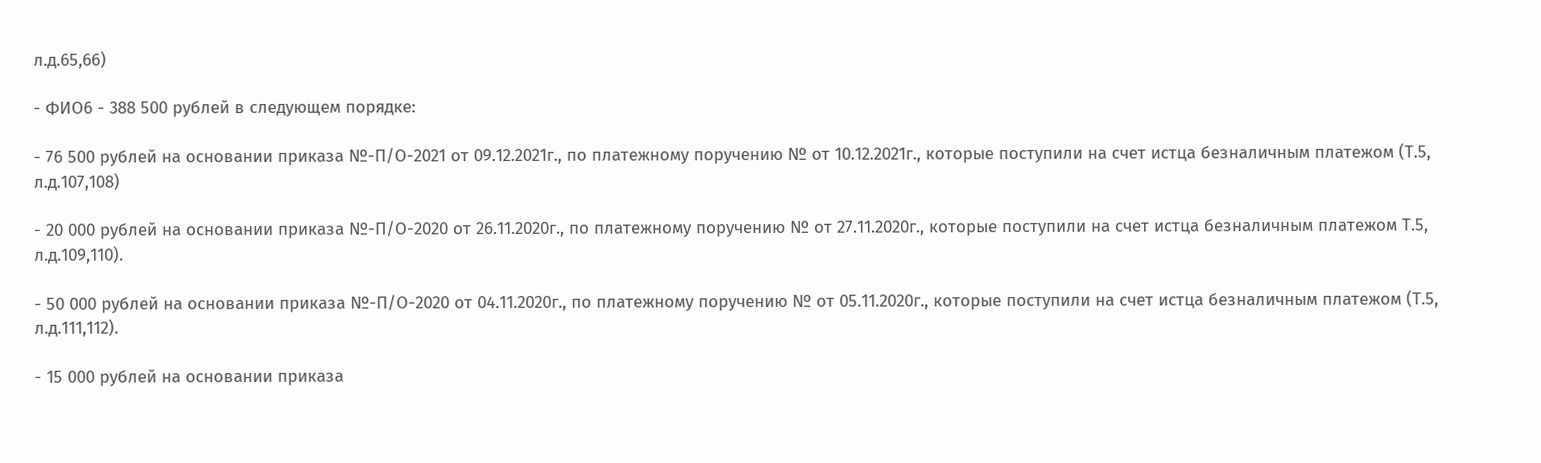л.д.65,66)

- ФИО6 - 388 500 рублей в следующем порядке:

- 76 500 рублей на основании приказа №-П/О-2021 от 09.12.2021г., по платежному поручению № от 10.12.2021г., которые поступили на счет истца безналичным платежом (Т.5, л.д.107,108)

- 20 000 рублей на основании приказа №-П/О-2020 от 26.11.2020г., по платежному поручению № от 27.11.2020г., которые поступили на счет истца безналичным платежом Т.5, л.д.109,110).

- 50 000 рублей на основании приказа №-П/О-2020 от 04.11.2020г., по платежному поручению № от 05.11.2020г., которые поступили на счет истца безналичным платежом (Т.5, л.д.111,112).

- 15 000 рублей на основании приказа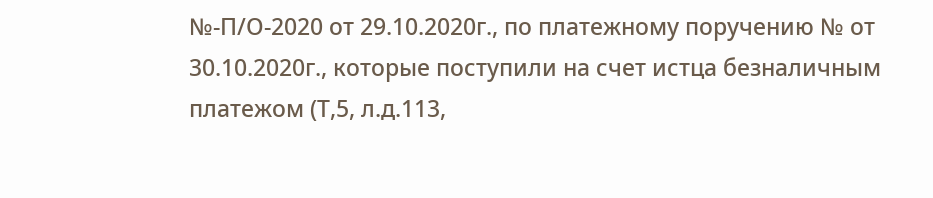№-П/О-2020 от 29.10.2020г., по платежному поручению № от 30.10.2020г., которые поступили на счет истца безналичным платежом (Т,5, л.д.113,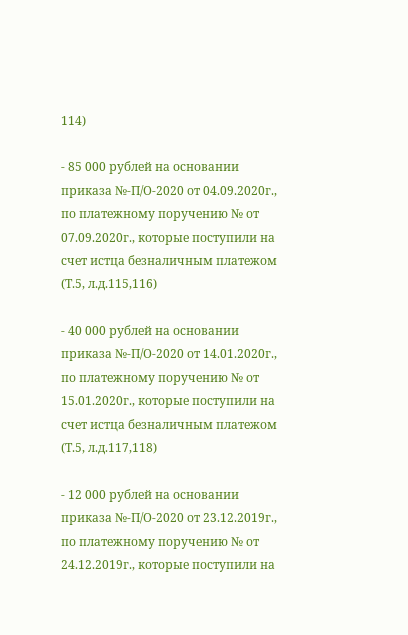114)

- 85 000 рублей на основании приказа №-П/О-2020 от 04.09.2020г., по платежному поручению № от 07.09.2020г., которые поступили на счет истца безналичным платежом (Т.5, л.д.115,116)

- 40 000 рублей на основании приказа №-П/О-2020 от 14.01.2020г., по платежному поручению № от 15.01.2020г., которые поступили на счет истца безналичным платежом (Т.5, л.д.117,118)

- 12 000 рублей на основании приказа №-П/О-2020 от 23.12.2019г., по платежному поручению № от 24.12.2019г., которые поступили на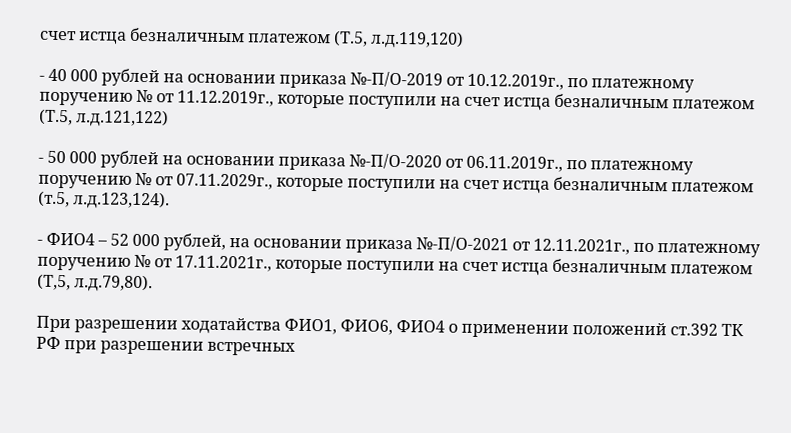счет истца безналичным платежом (Т.5, л.д.119,120)

- 40 000 рублей на основании приказа №-П/О-2019 от 10.12.2019г., по платежному поручению № от 11.12.2019г., которые поступили на счет истца безналичным платежом (Т.5, л.д.121,122)

- 50 000 рублей на основании приказа №-П/О-2020 от 06.11.2019г., по платежному поручению № от 07.11.2029г., которые поступили на счет истца безналичным платежом (т.5, л.д.123,124).

- ФИО4 – 52 000 рублей, на основании приказа №-П/О-2021 от 12.11.2021г., по платежному поручению № от 17.11.2021г., которые поступили на счет истца безналичным платежом (Т,5, л.д.79,80).

При разрешении ходатайства ФИО1, ФИО6, ФИО4 о применении положений ст.392 ТК РФ при разрешении встречных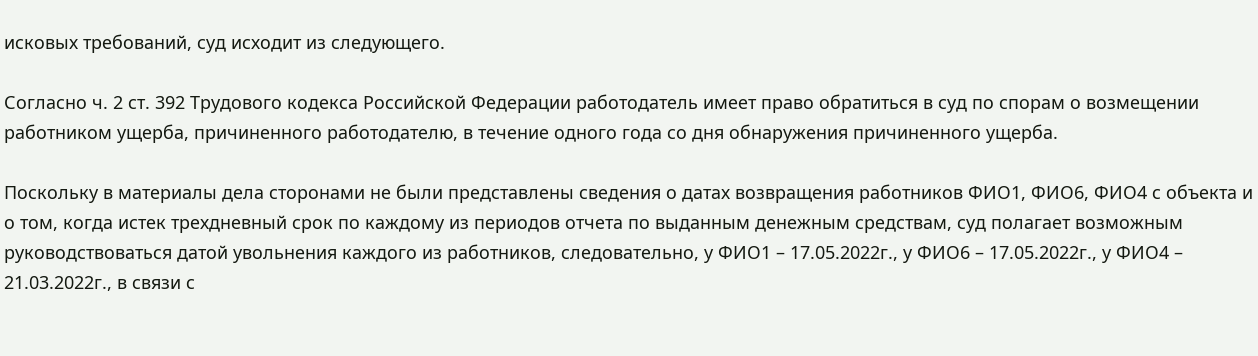исковых требований, суд исходит из следующего.

Согласно ч. 2 ст. 392 Трудового кодекса Российской Федерации работодатель имеет право обратиться в суд по спорам о возмещении работником ущерба, причиненного работодателю, в течение одного года со дня обнаружения причиненного ущерба.

Поскольку в материалы дела сторонами не были представлены сведения о датах возвращения работников ФИО1, ФИО6, ФИО4 с объекта и о том, когда истек трехдневный срок по каждому из периодов отчета по выданным денежным средствам, суд полагает возможным руководствоваться датой увольнения каждого из работников, следовательно, у ФИО1 – 17.05.2022г., у ФИО6 – 17.05.2022г., у ФИО4 – 21.03.2022г., в связи с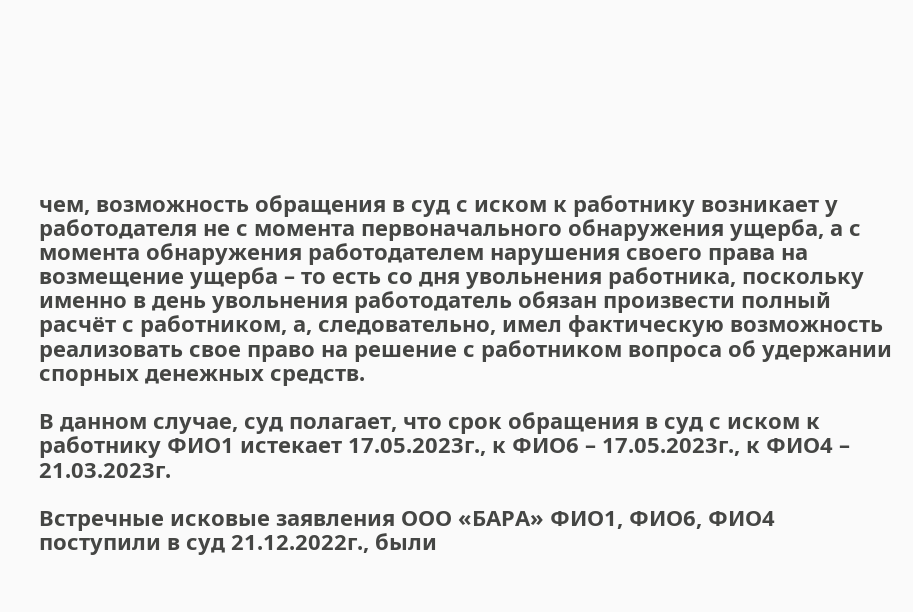чем, возможность обращения в суд с иском к работнику возникает у работодателя не с момента первоначального обнаружения ущерба, а с момента обнаружения работодателем нарушения своего права на возмещение ущерба – то есть со дня увольнения работника, поскольку именно в день увольнения работодатель обязан произвести полный расчёт с работником, а, следовательно, имел фактическую возможность реализовать свое право на решение с работником вопроса об удержании спорных денежных средств.

В данном случае, суд полагает, что срок обращения в суд с иском к работнику ФИО1 истекает 17.05.2023г., к ФИО6 – 17.05.2023г., к ФИО4 – 21.03.2023г.

Встречные исковые заявления ООО «БАРА» ФИО1, ФИО6, ФИО4 поступили в суд 21.12.2022г., были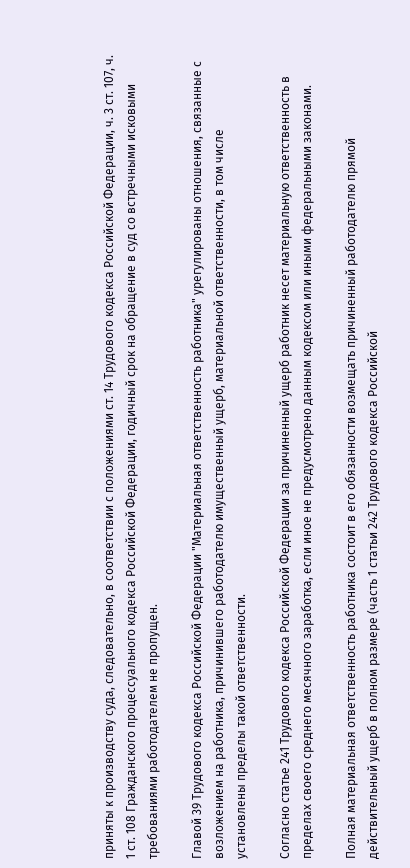приняты к производству суда, следовательно, в соответствии с положениями ст. 14 Трудового кодекса Российской Федерации, ч. 3 ст. 107, ч. 1 ст. 108 Гражданского процессуального кодекса Российской Федерации, годичный срок на обращение в суд со встречными исковыми требованиями работодателем не пропущен.

Главой 39 Трудового кодекса Российской Федерации "Материальная ответственность работника" урегулированы отношения, связанные с возложением на работника, причинившего работодателю имущественный ущерб, материальной ответственности, в том числе установлены пределы такой ответственности.

Согласно статье 241 Трудового кодекса Российской Федерации за причиненный ущерб работник несет материальную ответственность в пределах своего среднего месячного заработка, если иное не предусмотрено данным кодексом или иными федеральными законами.

Полная материальная ответственность работника состоит в его обязанности возмещать причиненный работодателю прямой действительный ущерб в полном размере (часть 1 статьи 242 Трудового кодекса Российской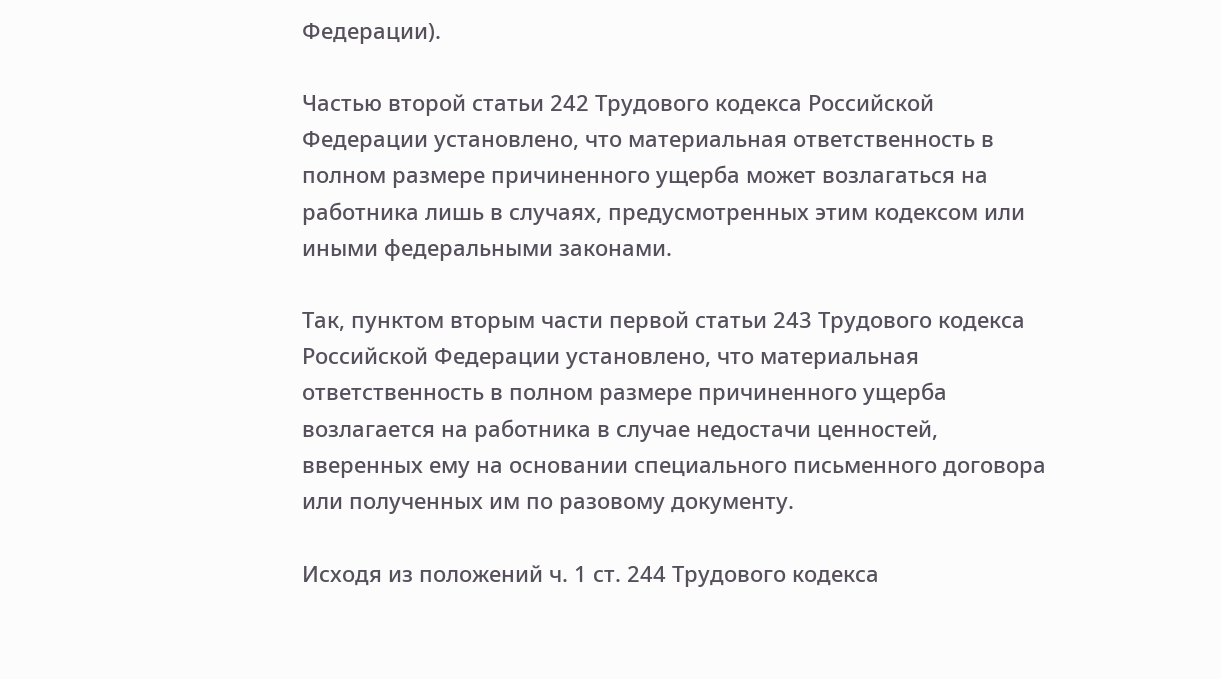Федерации).

Частью второй статьи 242 Трудового кодекса Российской Федерации установлено, что материальная ответственность в полном размере причиненного ущерба может возлагаться на работника лишь в случаях, предусмотренных этим кодексом или иными федеральными законами.

Так, пунктом вторым части первой статьи 243 Трудового кодекса Российской Федерации установлено, что материальная ответственность в полном размере причиненного ущерба возлагается на работника в случае недостачи ценностей, вверенных ему на основании специального письменного договора или полученных им по разовому документу.

Исходя из положений ч. 1 ст. 244 Трудового кодекса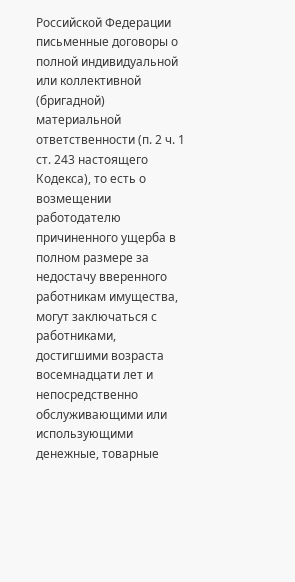Российской Федерации письменные договоры о полной индивидуальной или коллективной (бригадной) материальной ответственности (п. 2 ч. 1 ст. 243 настоящего Кодекса), то есть о возмещении работодателю причиненного ущерба в полном размере за недостачу вверенного работникам имущества, могут заключаться с работниками, достигшими возраста восемнадцати лет и непосредственно обслуживающими или использующими денежные, товарные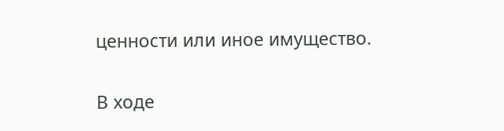ценности или иное имущество.

В ходе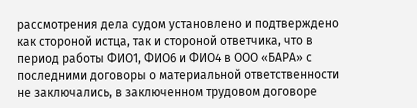рассмотрения дела судом установлено и подтверждено как стороной истца, так и стороной ответчика, что в период работы ФИО1, ФИО6 и ФИО4 в ООО «БАРА» с последними договоры о материальной ответственности не заключались, в заключенном трудовом договоре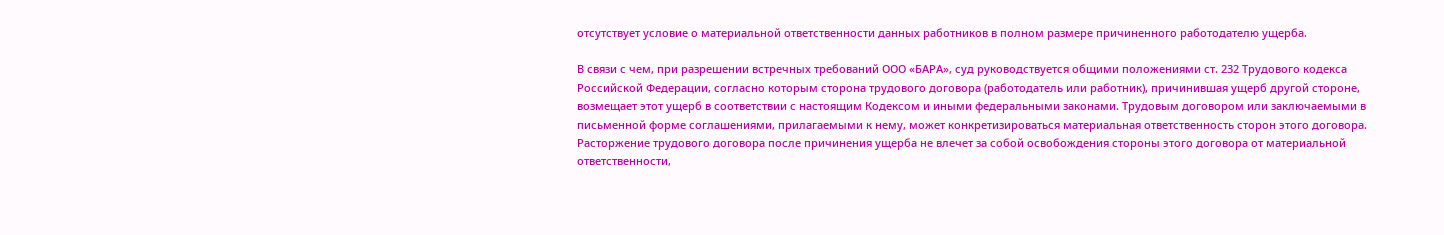отсутствует условие о материальной ответственности данных работников в полном размере причиненного работодателю ущерба.

В связи с чем, при разрешении встречных требований ООО «БАРА», суд руководствуется общими положениями ст. 232 Трудового кодекса Российской Федерации, согласно которым сторона трудового договора (работодатель или работник), причинившая ущерб другой стороне, возмещает этот ущерб в соответствии с настоящим Кодексом и иными федеральными законами. Трудовым договором или заключаемыми в письменной форме соглашениями, прилагаемыми к нему, может конкретизироваться материальная ответственность сторон этого договора. Расторжение трудового договора после причинения ущерба не влечет за собой освобождения стороны этого договора от материальной ответственности,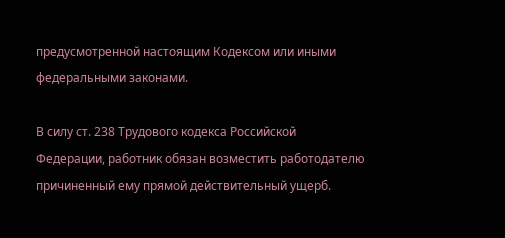предусмотренной настоящим Кодексом или иными федеральными законами.

В силу ст. 238 Трудового кодекса Российской Федерации, работник обязан возместить работодателю причиненный ему прямой действительный ущерб.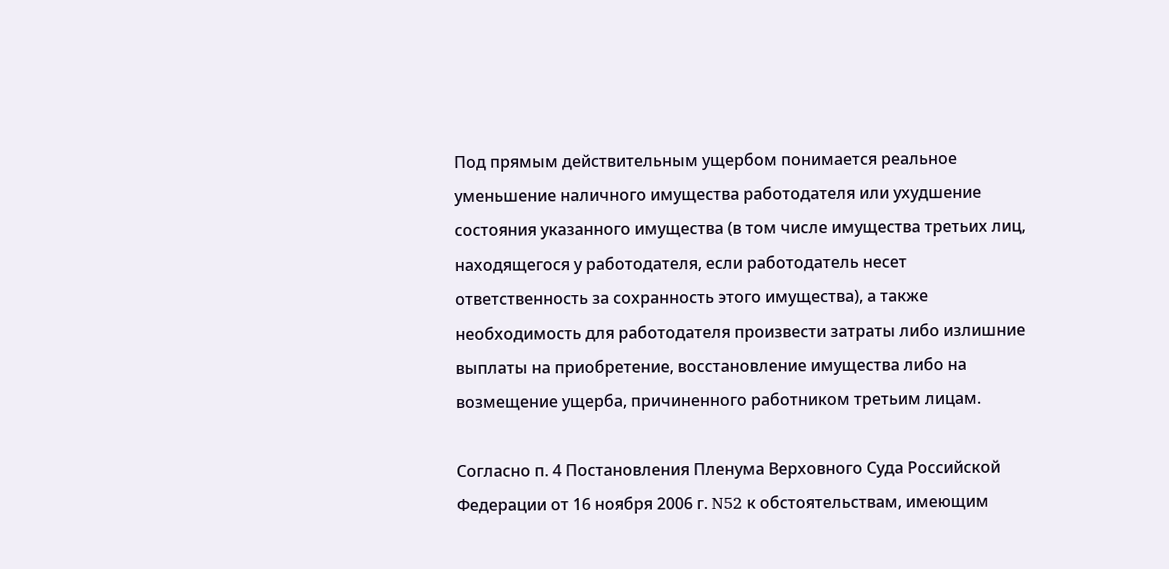Под прямым действительным ущербом понимается реальное уменьшение наличного имущества работодателя или ухудшение состояния указанного имущества (в том числе имущества третьих лиц, находящегося у работодателя, если работодатель несет ответственность за сохранность этого имущества), а также необходимость для работодателя произвести затраты либо излишние выплаты на приобретение, восстановление имущества либо на возмещение ущерба, причиненного работником третьим лицам.

Согласно п. 4 Постановления Пленума Верховного Суда Российской Федерации от 16 ноября 2006 г. N52 к обстоятельствам, имеющим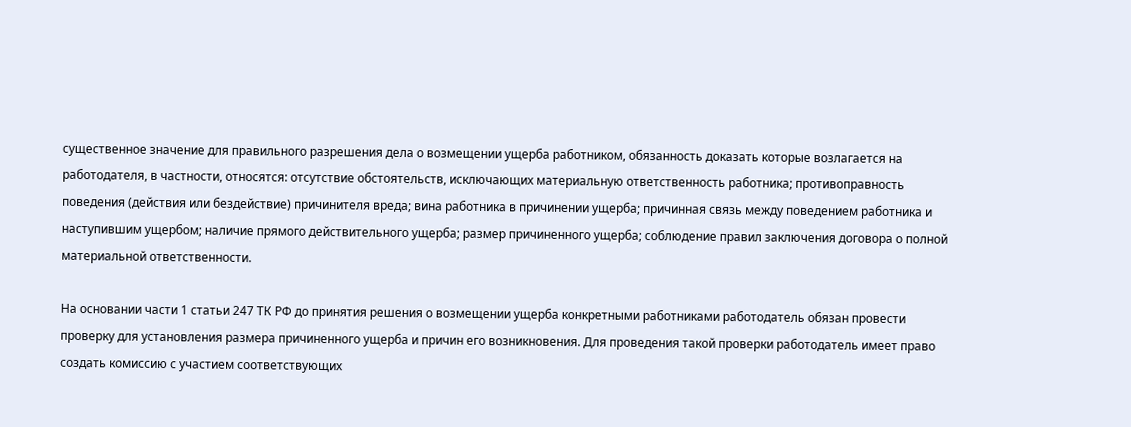существенное значение для правильного разрешения дела о возмещении ущерба работником, обязанность доказать которые возлагается на работодателя, в частности, относятся: отсутствие обстоятельств, исключающих материальную ответственность работника; противоправность поведения (действия или бездействие) причинителя вреда; вина работника в причинении ущерба; причинная связь между поведением работника и наступившим ущербом; наличие прямого действительного ущерба; размер причиненного ущерба; соблюдение правил заключения договора о полной материальной ответственности.

На основании части 1 статьи 247 ТК РФ до принятия решения о возмещении ущерба конкретными работниками работодатель обязан провести проверку для установления размера причиненного ущерба и причин его возникновения. Для проведения такой проверки работодатель имеет право создать комиссию с участием соответствующих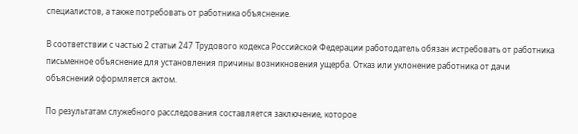специалистов, а также потребовать от работника объяснение.

В соответствии с частью 2 статьи 247 Трудового кодекса Российской Федерации работодатель обязан истребовать от работника письменное объяснение для установления причины возникновения ущерба. Отказ или уклонение работника от дачи объяснений оформляется актом.

По результатам служебного расследования составляется заключение, которое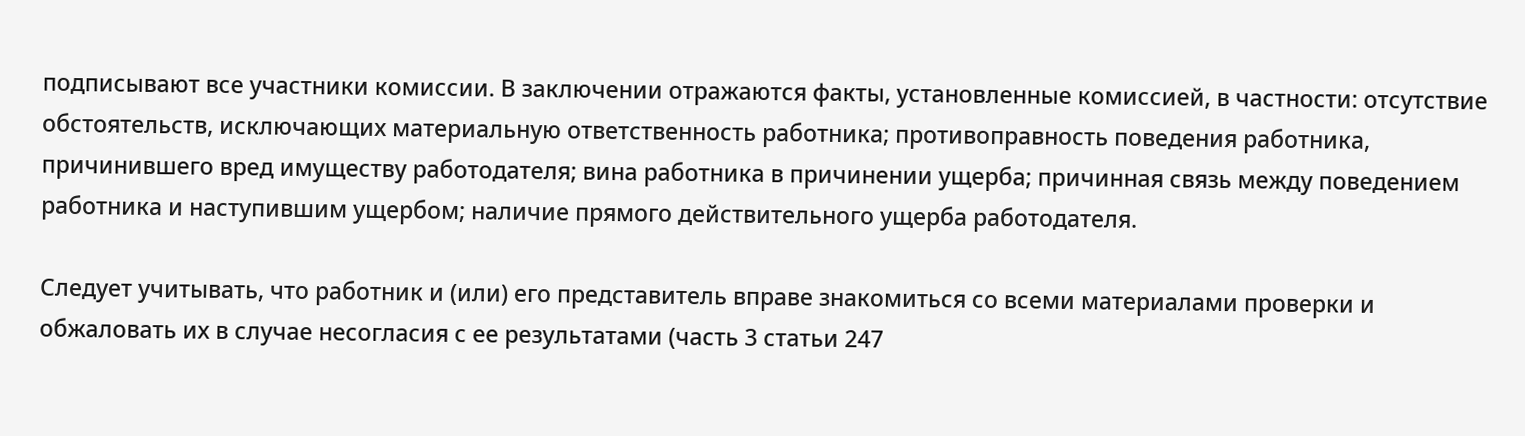подписывают все участники комиссии. В заключении отражаются факты, установленные комиссией, в частности: отсутствие обстоятельств, исключающих материальную ответственность работника; противоправность поведения работника, причинившего вред имуществу работодателя; вина работника в причинении ущерба; причинная связь между поведением работника и наступившим ущербом; наличие прямого действительного ущерба работодателя.

Следует учитывать, что работник и (или) его представитель вправе знакомиться со всеми материалами проверки и обжаловать их в случае несогласия с ее результатами (часть 3 статьи 247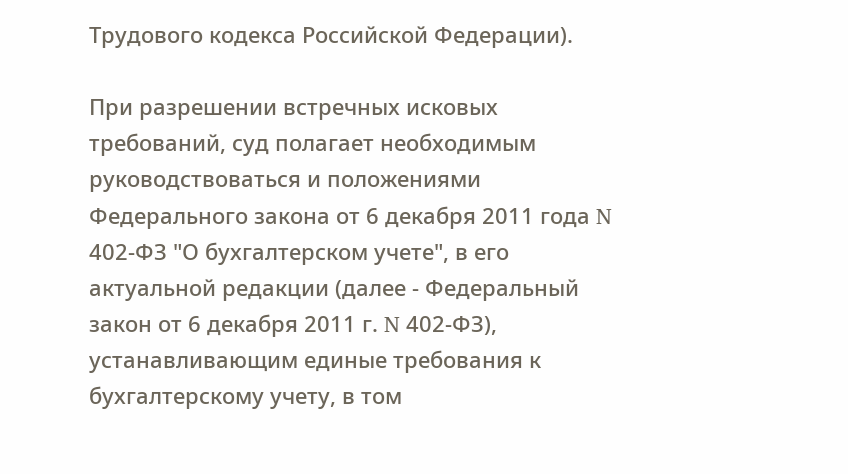Трудового кодекса Российской Федерации).

При разрешении встречных исковых требований, суд полагает необходимым руководствоваться и положениями Федерального закона от 6 декабря 2011 года N 402-ФЗ "О бухгалтерском учете", в его актуальной редакции (далее - Федеральный закон от 6 декабря 2011 г. N 402-ФЗ), устанавливающим единые требования к бухгалтерскому учету, в том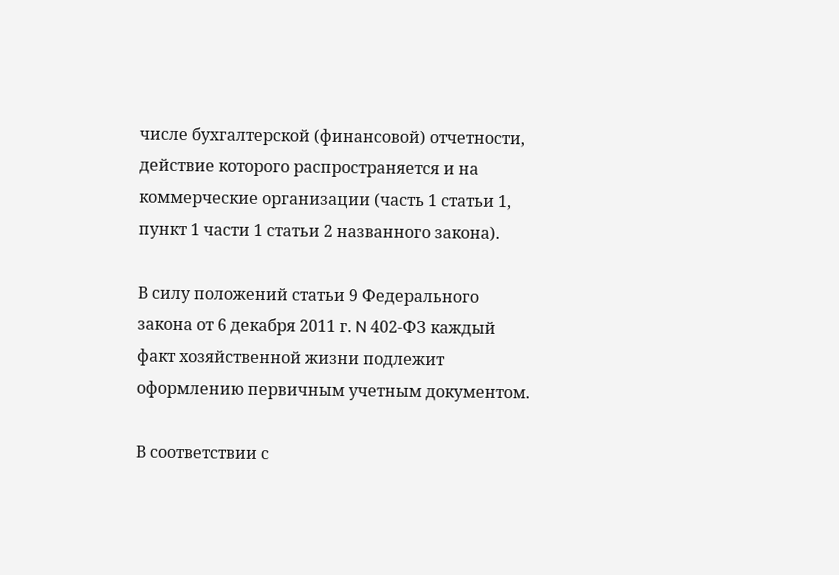числе бухгалтерской (финансовой) отчетности, действие которого распространяется и на коммерческие организации (часть 1 статьи 1, пункт 1 части 1 статьи 2 названного закона).

В силу положений статьи 9 Федерального закона от 6 декабря 2011 г. N 402-ФЗ каждый факт хозяйственной жизни подлежит оформлению первичным учетным документом.

В соответствии с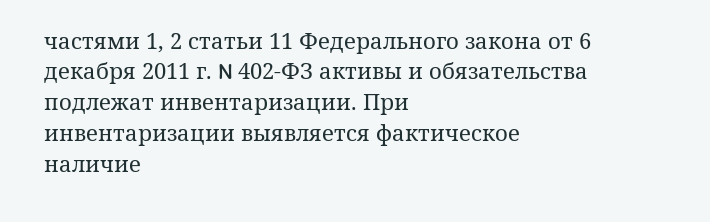частями 1, 2 статьи 11 Федерального закона от 6 декабря 2011 г. N 402-ФЗ активы и обязательства подлежат инвентаризации. При инвентаризации выявляется фактическое наличие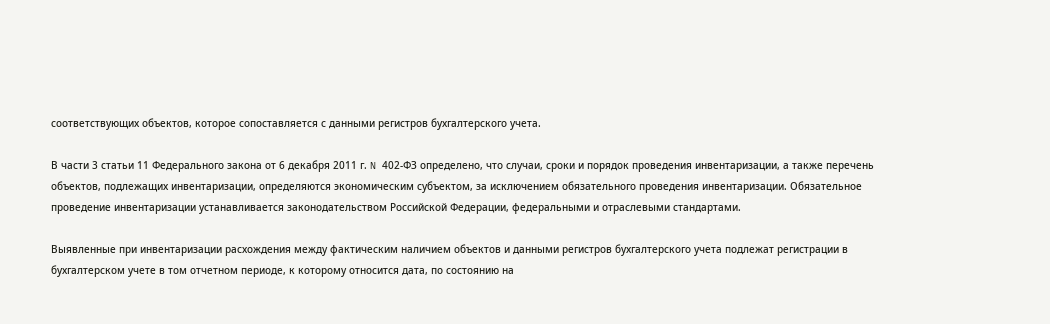соответствующих объектов, которое сопоставляется с данными регистров бухгалтерского учета.

В части 3 статьи 11 Федерального закона от 6 декабря 2011 г. N 402-ФЗ определено, что случаи, сроки и порядок проведения инвентаризации, а также перечень объектов, подлежащих инвентаризации, определяются экономическим субъектом, за исключением обязательного проведения инвентаризации. Обязательное проведение инвентаризации устанавливается законодательством Российской Федерации, федеральными и отраслевыми стандартами.

Выявленные при инвентаризации расхождения между фактическим наличием объектов и данными регистров бухгалтерского учета подлежат регистрации в бухгалтерском учете в том отчетном периоде, к которому относится дата, по состоянию на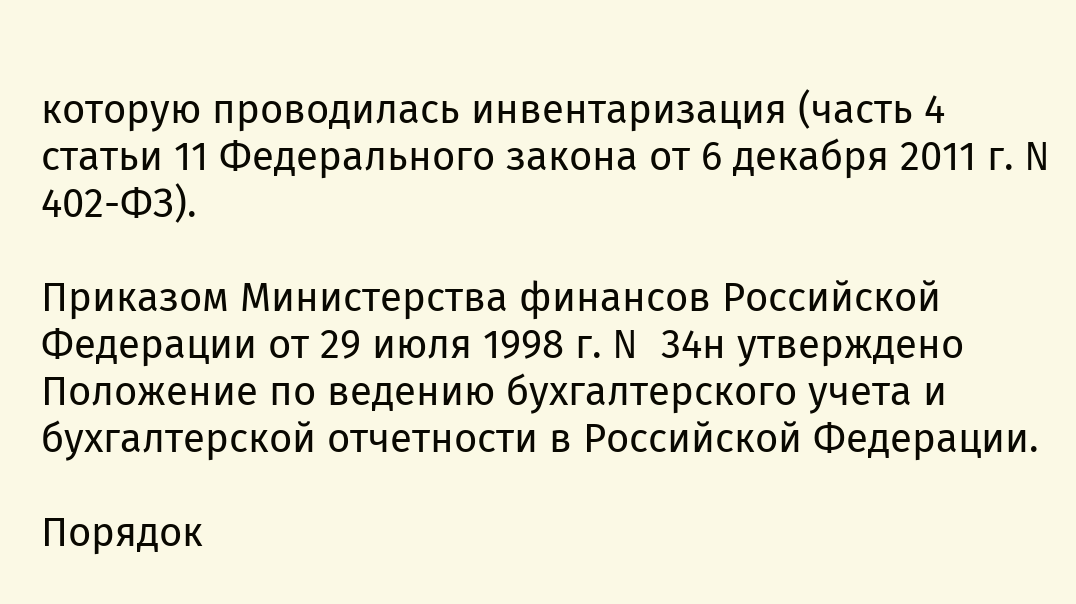которую проводилась инвентаризация (часть 4 статьи 11 Федерального закона от 6 декабря 2011 г. N 402-ФЗ).

Приказом Министерства финансов Российской Федерации от 29 июля 1998 г. N 34н утверждено Положение по ведению бухгалтерского учета и бухгалтерской отчетности в Российской Федерации.

Порядок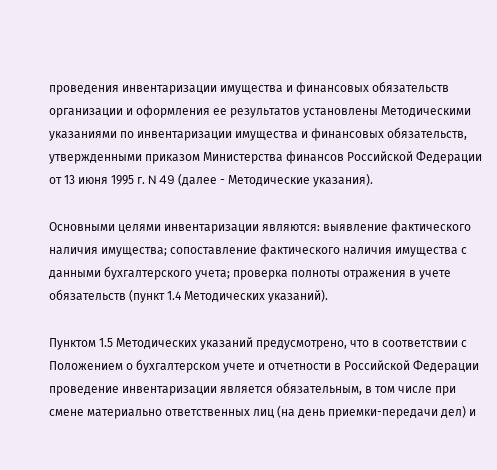проведения инвентаризации имущества и финансовых обязательств организации и оформления ее результатов установлены Методическими указаниями по инвентаризации имущества и финансовых обязательств, утвержденными приказом Министерства финансов Российской Федерации от 13 июня 1995 г. N 49 (далее - Методические указания).

Основными целями инвентаризации являются: выявление фактического наличия имущества; сопоставление фактического наличия имущества с данными бухгалтерского учета; проверка полноты отражения в учете обязательств (пункт 1.4 Методических указаний).

Пунктом 1.5 Методических указаний предусмотрено, что в соответствии с Положением о бухгалтерском учете и отчетности в Российской Федерации проведение инвентаризации является обязательным, в том числе при смене материально ответственных лиц (на день приемки-передачи дел) и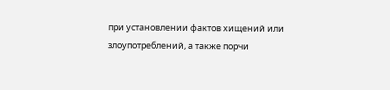при установлении фактов хищений или злоупотреблений, а также порчи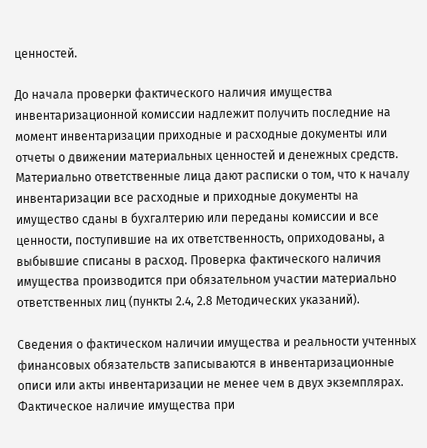ценностей.

До начала проверки фактического наличия имущества инвентаризационной комиссии надлежит получить последние на момент инвентаризации приходные и расходные документы или отчеты о движении материальных ценностей и денежных средств. Материально ответственные лица дают расписки о том, что к началу инвентаризации все расходные и приходные документы на имущество сданы в бухгалтерию или переданы комиссии и все ценности, поступившие на их ответственность, оприходованы, а выбывшие списаны в расход. Проверка фактического наличия имущества производится при обязательном участии материально ответственных лиц (пункты 2.4, 2.8 Методических указаний).

Сведения о фактическом наличии имущества и реальности учтенных финансовых обязательств записываются в инвентаризационные описи или акты инвентаризации не менее чем в двух экземплярах. Фактическое наличие имущества при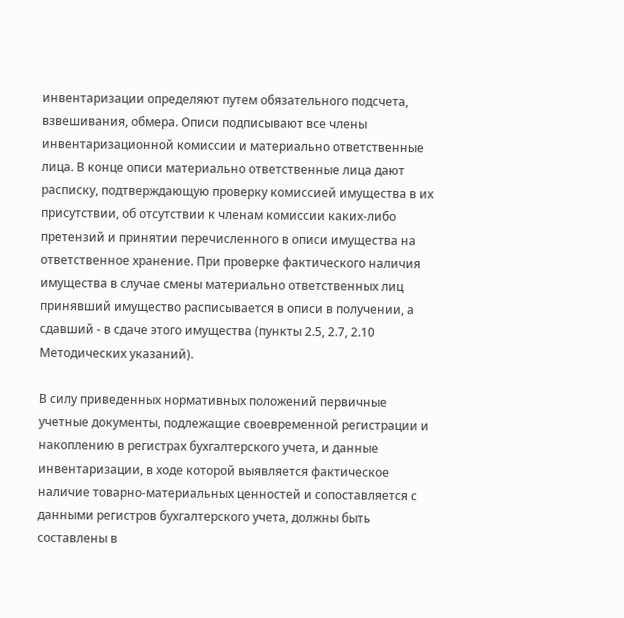инвентаризации определяют путем обязательного подсчета, взвешивания, обмера. Описи подписывают все члены инвентаризационной комиссии и материально ответственные лица. В конце описи материально ответственные лица дают расписку, подтверждающую проверку комиссией имущества в их присутствии, об отсутствии к членам комиссии каких-либо претензий и принятии перечисленного в описи имущества на ответственное хранение. При проверке фактического наличия имущества в случае смены материально ответственных лиц принявший имущество расписывается в описи в получении, а сдавший - в сдаче этого имущества (пункты 2.5, 2.7, 2.10 Методических указаний).

В силу приведенных нормативных положений первичные учетные документы, подлежащие своевременной регистрации и накоплению в регистрах бухгалтерского учета, и данные инвентаризации, в ходе которой выявляется фактическое наличие товарно-материальных ценностей и сопоставляется с данными регистров бухгалтерского учета, должны быть составлены в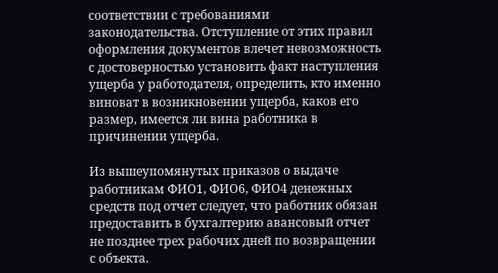соответствии с требованиями законодательства. Отступление от этих правил оформления документов влечет невозможность с достоверностью установить факт наступления ущерба у работодателя, определить, кто именно виноват в возникновении ущерба, каков его размер, имеется ли вина работника в причинении ущерба.

Из вышеупомянутых приказов о выдаче работникам ФИО1, ФИО6, ФИО4 денежных средств под отчет следует, что работник обязан предоставить в бухгалтерию авансовый отчет не позднее трех рабочих дней по возвращении с объекта.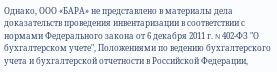Однако, ООО «БАРА» не представлено в материалы дела доказательств проведения инвентаризации в соответствии с нормами Федерального закона от 6 декабря 2011 г. N 402-ФЗ "О бухгалтерском учете", Положениями по ведению бухгалтерского учета и бухгалтерской отчетности в Российской Федерации,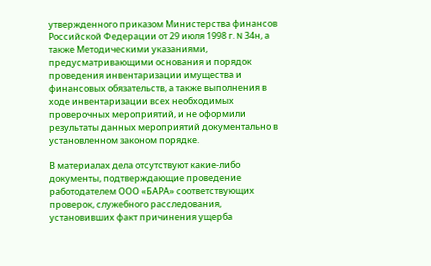утвержденного приказом Министерства финансов Российской Федерации от 29 июля 1998 г. N 34н, а также Методическими указаниями, предусматривающими основания и порядок проведения инвентаризации имущества и финансовых обязательств, а также выполнения в ходе инвентаризации всех необходимых проверочных мероприятий, и не оформили результаты данных мероприятий документально в установленном законом порядке.

В материалах дела отсутствуют какие-либо документы, подтверждающие проведение работодателем ООО «БАРА» соответствующих проверок, служебного расследования, установивших факт причинения ущерба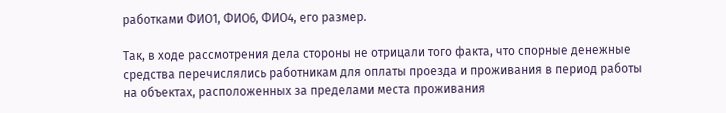работками ФИО1, ФИО6, ФИО4, его размер.

Так, в ходе рассмотрения дела стороны не отрицали того факта, что спорные денежные средства перечислялись работникам для оплаты проезда и проживания в период работы на объектах, расположенных за пределами места проживания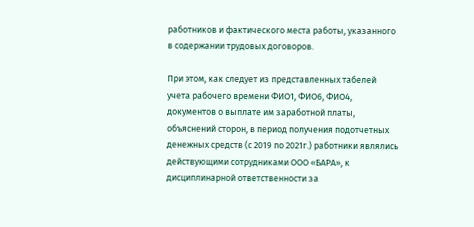работников и фактического места работы, указанного в содержании трудовых договоров.

При этом, как следует из представленных табелей учета рабочего времени ФИО1, ФИО6, ФИО4, документов о выплате им заработной платы, объяснений сторон, в период получения подотчетных денежных средств (с 2019 по 2021г.) работники являлись действующими сотрудниками ООО «БАРА», к дисциплинарной ответственности за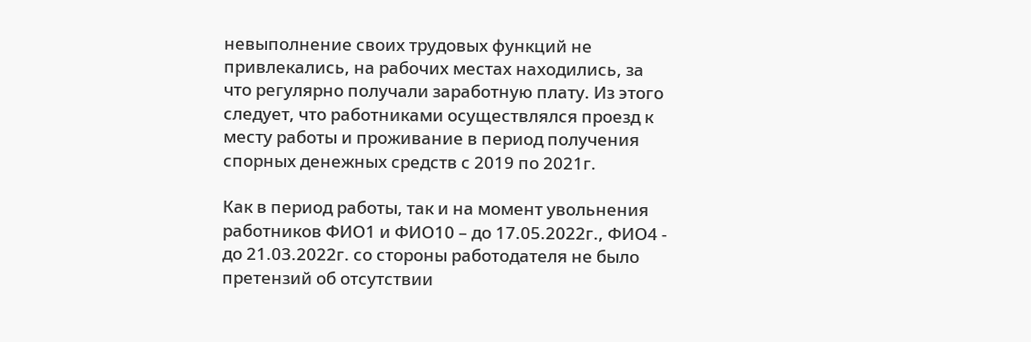невыполнение своих трудовых функций не привлекались, на рабочих местах находились, за что регулярно получали заработную плату. Из этого следует, что работниками осуществлялся проезд к месту работы и проживание в период получения спорных денежных средств с 2019 по 2021г.

Как в период работы, так и на момент увольнения работников ФИО1 и ФИО10 – до 17.05.2022г., ФИО4 - до 21.03.2022г. со стороны работодателя не было претензий об отсутствии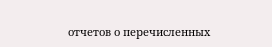отчетов о перечисленных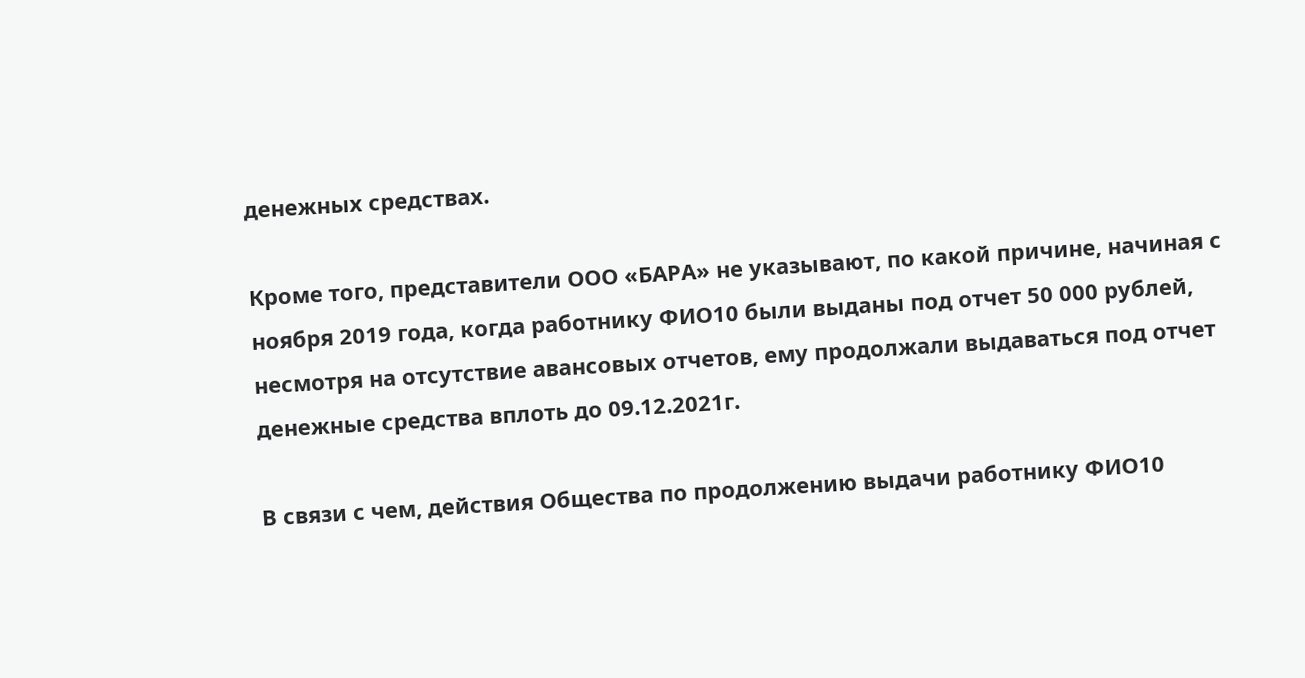денежных средствах.

Кроме того, представители ООО «БАРА» не указывают, по какой причине, начиная с ноября 2019 года, когда работнику ФИО10 были выданы под отчет 50 000 рублей, несмотря на отсутствие авансовых отчетов, ему продолжали выдаваться под отчет денежные средства вплоть до 09.12.2021г.

В связи с чем, действия Общества по продолжению выдачи работнику ФИО10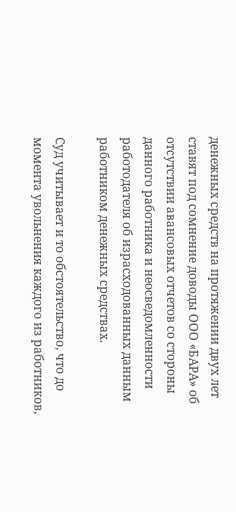денежных средств на протяжении двух лет ставят под сомнение доводы ООО «БАРА» об отсутствии авансовых отчетов со стороны данного работника и неосведомленности работодателя об израсходованных данным работником денежных средствах.

Суд учитывает и то обстоятельство, что до момента увольнения каждого из работников,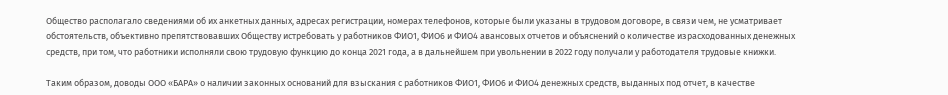Общество располагало сведениями об их анкетных данных, адресах регистрации, номерах телефонов, которые были указаны в трудовом договоре, в связи чем, не усматривает обстоятельств, объективно препятствовавших Обществу истребовать у работников ФИО1, ФИО6 и ФИО4 авансовых отчетов и объяснений о количестве израсходованных денежных средств, при том, что работники исполняли свою трудовую функцию до конца 2021 года, а в дальнейшем при увольнении в 2022 году получали у работодателя трудовые книжки.

Таким образом, доводы ООО «БАРА» о наличии законных оснований для взыскания с работников ФИО1, ФИО6 и ФИО4 денежных средств, выданных под отчет, в качестве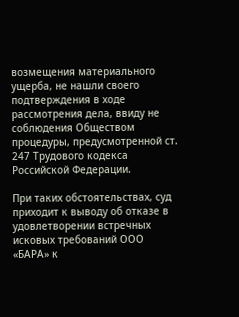возмещения материального ущерба, не нашли своего подтверждения в ходе рассмотрения дела, ввиду не соблюдения Обществом процедуры, предусмотренной ст. 247 Трудового кодекса Российской Федерации.

При таких обстоятельствах, суд приходит к выводу об отказе в удовлетворении встречных исковых требований ООО «БАРА» к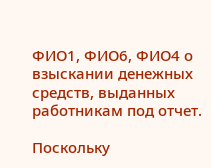ФИО1, ФИО6, ФИО4 о взыскании денежных средств, выданных работникам под отчет.

Поскольку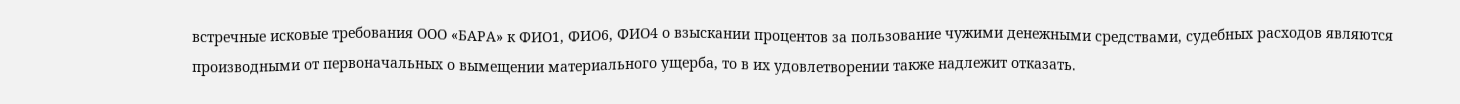встречные исковые требования ООО «БАРА» к ФИО1, ФИО6, ФИО4 о взыскании процентов за пользование чужими денежными средствами, судебных расходов являются производными от первоначальных о вымещении материального ущерба, то в их удовлетворении также надлежит отказать.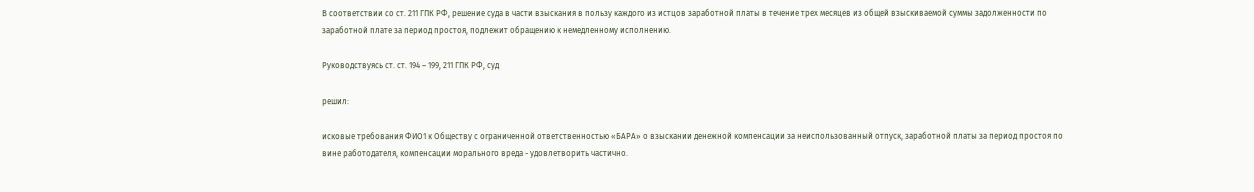В соответствии со ст. 211 ГПК РФ, решение суда в части взыскания в пользу каждого из истцов заработной платы в течение трех месяцев из общей взыскиваемой суммы задолженности по заработной плате за период простоя, подлежит обращению к немедленному исполнению.

Руководствуясь ст. ст. 194 – 199, 211 ГПК РФ, суд

решил:

исковые требования ФИО1 к Обществу с ограниченной ответственностью «БАРА» о взыскании денежной компенсации за неиспользованный отпуск, заработной платы за период простоя по вине работодателя, компенсации морального вреда - удовлетворить частично.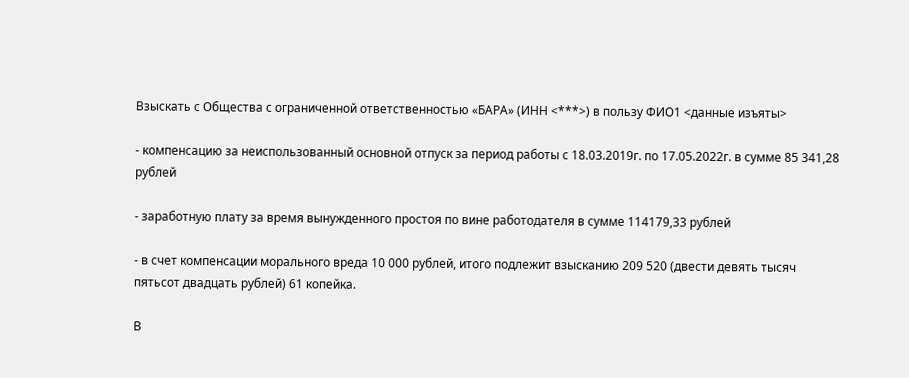Взыскать с Общества с ограниченной ответственностью «БАРА» (ИНН <***>) в пользу ФИО1 <данные изъяты>

- компенсацию за неиспользованный основной отпуск за период работы с 18.03.2019г. по 17.05.2022г. в сумме 85 341,28 рублей

- заработную плату за время вынужденного простоя по вине работодателя в сумме 114179,33 рублей

- в счет компенсации морального вреда 10 000 рублей, итого подлежит взысканию 209 520 (двести девять тысяч пятьсот двадцать рублей) 61 копейка.

В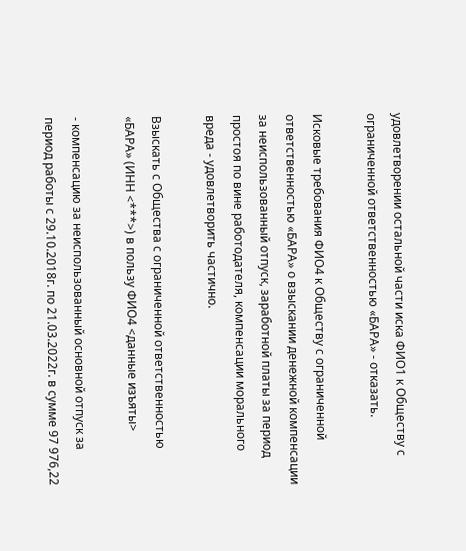удовлетворении остальной части иска ФИО1 к Обществу с ограниченной ответственностью «БАРА» - отказать.

Исковые требования ФИО4 к Обществу с ограниченной ответственностью «БАРА» о взыскании денежной компенсации за неиспользованный отпуск, заработной платы за период простоя по вине работодателя, компенсации морального вреда - удовлетворить частично.

Взыскать с Общества с ограниченной ответственностью «БАРА» (ИНН <***>) в пользу ФИО4 <данные изъяты>

- компенсацию за неиспользованный основной отпуск за период работы с 29.10.2018г. по 21.03.2022г. в сумме 97 976,22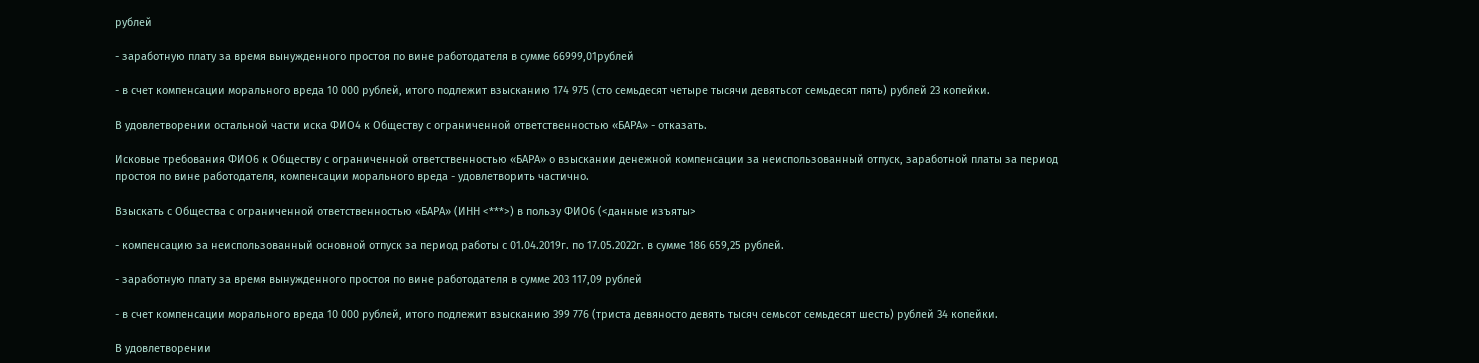рублей

- заработную плату за время вынужденного простоя по вине работодателя в сумме 66999,01рублей

- в счет компенсации морального вреда 10 000 рублей, итого подлежит взысканию 174 975 (сто семьдесят четыре тысячи девятьсот семьдесят пять) рублей 23 копейки.

В удовлетворении остальной части иска ФИО4 к Обществу с ограниченной ответственностью «БАРА» - отказать.

Исковые требования ФИО6 к Обществу с ограниченной ответственностью «БАРА» о взыскании денежной компенсации за неиспользованный отпуск, заработной платы за период простоя по вине работодателя, компенсации морального вреда - удовлетворить частично.

Взыскать с Общества с ограниченной ответственностью «БАРА» (ИНН <***>) в пользу ФИО6 (<данные изъяты>

- компенсацию за неиспользованный основной отпуск за период работы с 01.04.2019г. по 17.05.2022г. в сумме 186 659,25 рублей.

- заработную плату за время вынужденного простоя по вине работодателя в сумме 203 117,09 рублей

- в счет компенсации морального вреда 10 000 рублей, итого подлежит взысканию 399 776 (триста девяносто девять тысяч семьсот семьдесят шесть) рублей 34 копейки.

В удовлетворении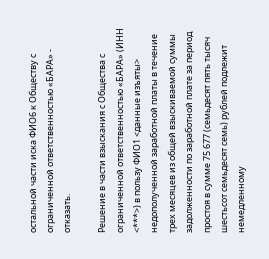остальной части иска ФИО6 к Обществу с ограниченной ответственностью «БАРА» - отказать.

Решение в части взыскания с Общества с ограниченной ответственностью «БАРА» (ИНН <***>) в пользу ФИО1 <данные изъяты> недополученной заработной платы в течение трех месяцев из общей взыскиваемой суммы задолженности по заработной плате за период простоя в сумме 75 677 (семьдесят пять тысяч шестьсот семьдесят семь) рублей подлежит немедленному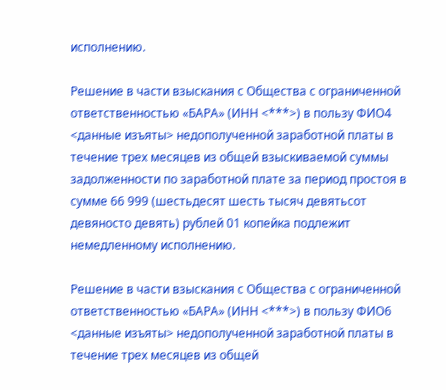исполнению.

Решение в части взыскания с Общества с ограниченной ответственностью «БАРА» (ИНН <***>) в пользу ФИО4 <данные изъяты> недополученной заработной платы в течение трех месяцев из общей взыскиваемой суммы задолженности по заработной плате за период простоя в сумме 66 999 (шестьдесят шесть тысяч девятьсот девяносто девять) рублей 01 копейка подлежит немедленному исполнению.

Решение в части взыскания с Общества с ограниченной ответственностью «БАРА» (ИНН <***>) в пользу ФИО6 <данные изъяты> недополученной заработной платы в течение трех месяцев из общей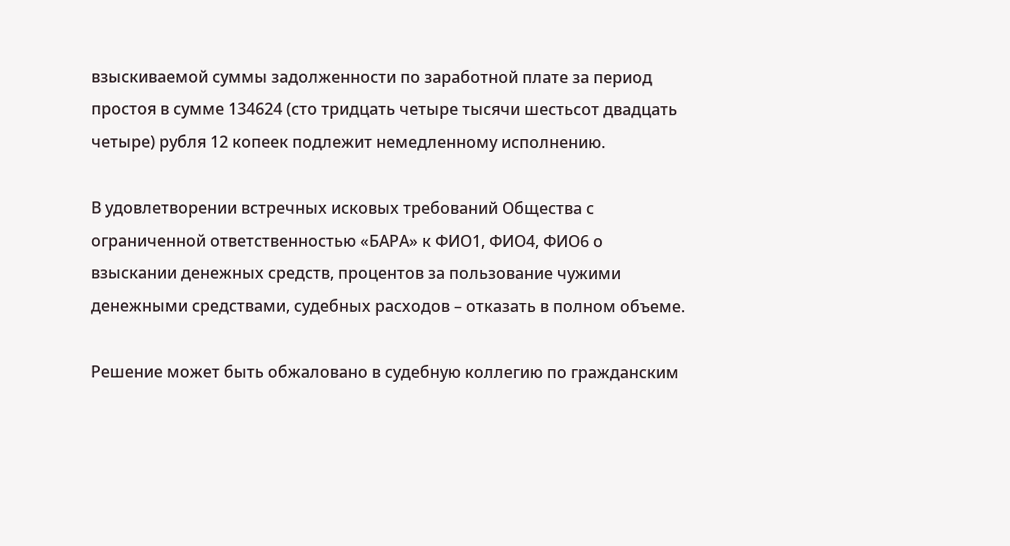взыскиваемой суммы задолженности по заработной плате за период простоя в сумме 134624 (сто тридцать четыре тысячи шестьсот двадцать четыре) рубля 12 копеек подлежит немедленному исполнению.

В удовлетворении встречных исковых требований Общества с ограниченной ответственностью «БАРА» к ФИО1, ФИО4, ФИО6 о взыскании денежных средств, процентов за пользование чужими денежными средствами, судебных расходов – отказать в полном объеме.

Решение может быть обжаловано в судебную коллегию по гражданским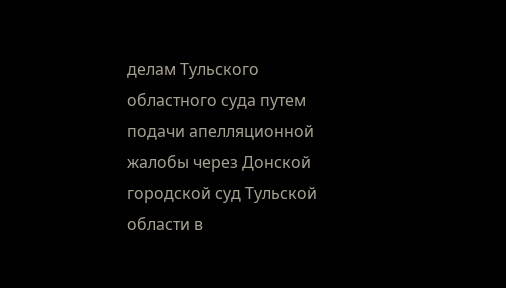делам Тульского областного суда путем подачи апелляционной жалобы через Донской городской суд Тульской области в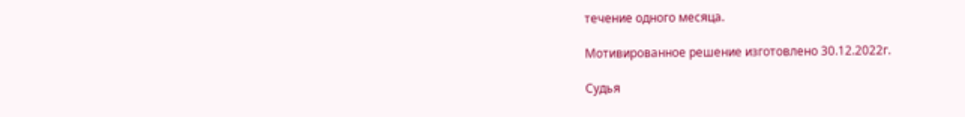течение одного месяца.

Мотивированное решение изготовлено 30.12.2022г.

Судья